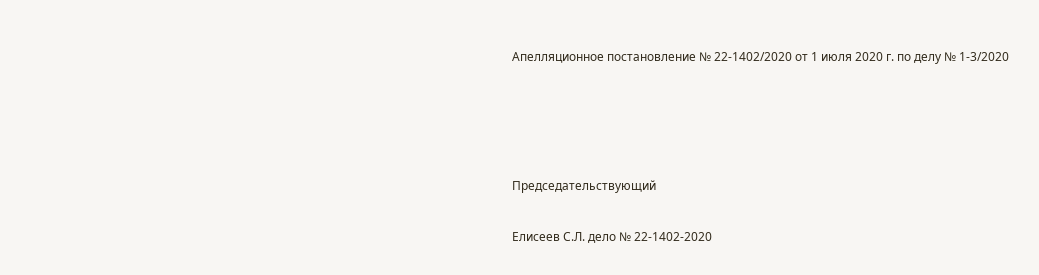Апелляционное постановление № 22-1402/2020 от 1 июля 2020 г. по делу № 1-3/2020




Председательствующий

Елисеев С.Л. дело № 22-1402-2020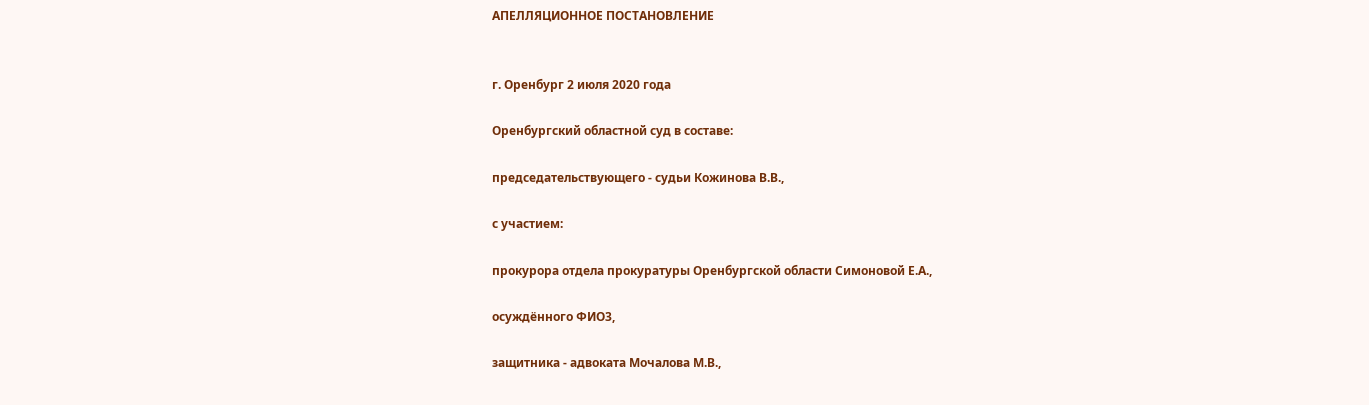АПЕЛЛЯЦИОННОЕ ПОСТАНОВЛЕНИЕ


г. Оренбург 2 июля 2020 года

Оренбургский областной суд в составе:

председательствующего - судьи Кожинова В.В.,

с участием:

прокурора отдела прокуратуры Оренбургской области Симоновой Е.А.,

осуждённого ФИО3,

защитника - адвоката Мочалова М.В.,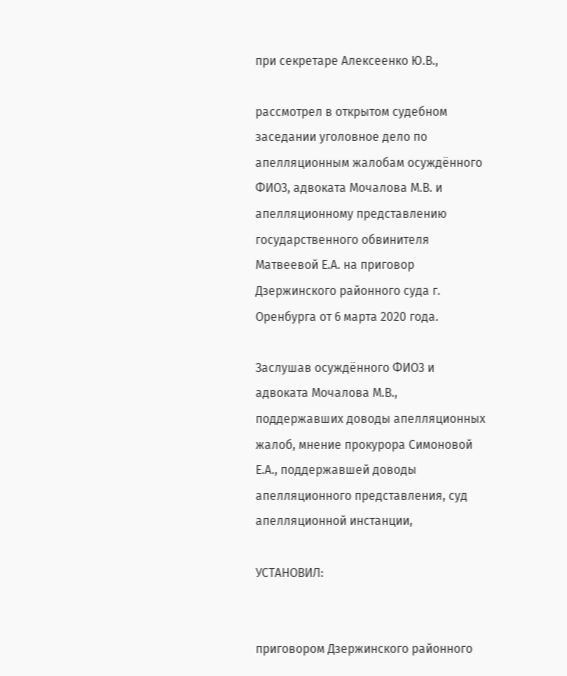при секретаре Алексеенко Ю.В.,

рассмотрел в открытом судебном заседании уголовное дело по апелляционным жалобам осуждённого ФИО3, адвоката Мочалова М.В. и апелляционному представлению государственного обвинителя Матвеевой Е.А. на приговор Дзержинского районного суда г. Оренбурга от 6 марта 2020 года.

Заслушав осуждённого ФИО3 и адвоката Мочалова М.В., поддержавших доводы апелляционных жалоб, мнение прокурора Симоновой Е.А., поддержавшей доводы апелляционного представления, суд апелляционной инстанции,

УСТАНОВИЛ:


приговором Дзержинского районного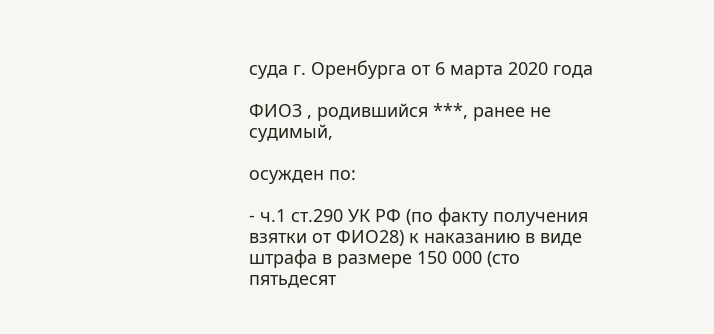суда г. Оренбурга от 6 марта 2020 года

ФИО3 , родившийся ***, ранее не судимый,

осужден по:

- ч.1 ст.290 УК РФ (по факту получения взятки от ФИО28) к наказанию в виде штрафа в размере 150 000 (сто пятьдесят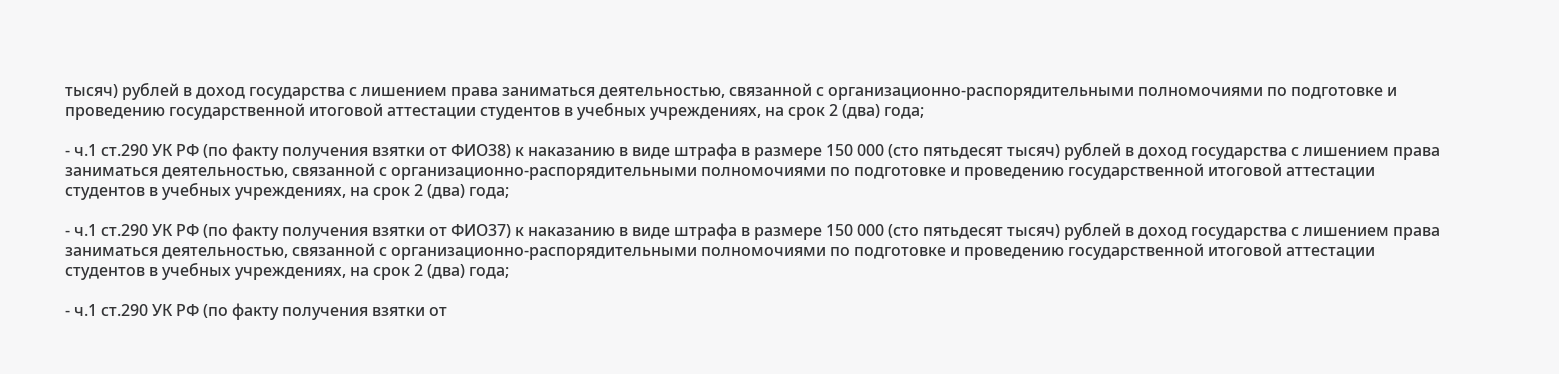тысяч) рублей в доход государства с лишением права заниматься деятельностью, связанной с организационно-распорядительными полномочиями по подготовке и проведению государственной итоговой аттестации студентов в учебных учреждениях, на срок 2 (два) года;

- ч.1 ст.290 УК РФ (по факту получения взятки от ФИО38) к наказанию в виде штрафа в размере 150 000 (сто пятьдесят тысяч) рублей в доход государства с лишением права заниматься деятельностью, связанной с организационно-распорядительными полномочиями по подготовке и проведению государственной итоговой аттестации студентов в учебных учреждениях, на срок 2 (два) года;

- ч.1 ст.290 УК РФ (по факту получения взятки от ФИО37) к наказанию в виде штрафа в размере 150 000 (сто пятьдесят тысяч) рублей в доход государства с лишением права заниматься деятельностью, связанной с организационно-распорядительными полномочиями по подготовке и проведению государственной итоговой аттестации студентов в учебных учреждениях, на срок 2 (два) года;

- ч.1 ст.290 УК РФ (по факту получения взятки от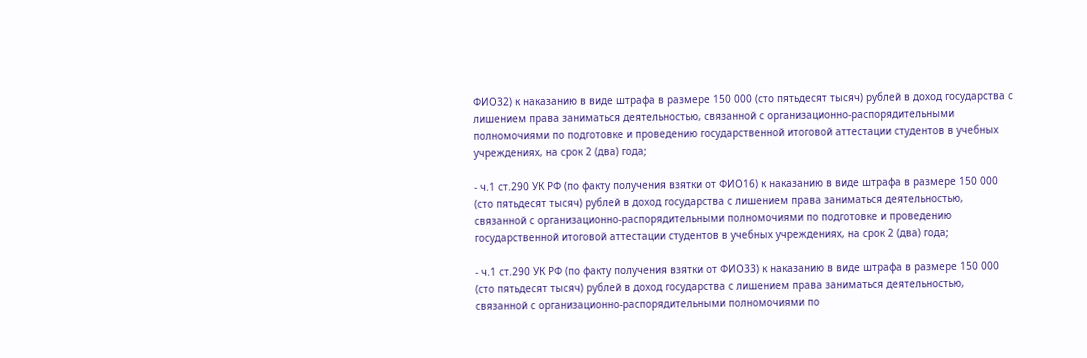ФИО32) к наказанию в виде штрафа в размере 150 000 (сто пятьдесят тысяч) рублей в доход государства с лишением права заниматься деятельностью, связанной с организационно-распорядительными полномочиями по подготовке и проведению государственной итоговой аттестации студентов в учебных учреждениях, на срок 2 (два) года;

- ч.1 ст.290 УК РФ (по факту получения взятки от ФИО16) к наказанию в виде штрафа в размере 150 000 (сто пятьдесят тысяч) рублей в доход государства с лишением права заниматься деятельностью, связанной с организационно-распорядительными полномочиями по подготовке и проведению государственной итоговой аттестации студентов в учебных учреждениях, на срок 2 (два) года;

- ч.1 ст.290 УК РФ (по факту получения взятки от ФИО33) к наказанию в виде штрафа в размере 150 000 (сто пятьдесят тысяч) рублей в доход государства с лишением права заниматься деятельностью, связанной с организационно-распорядительными полномочиями по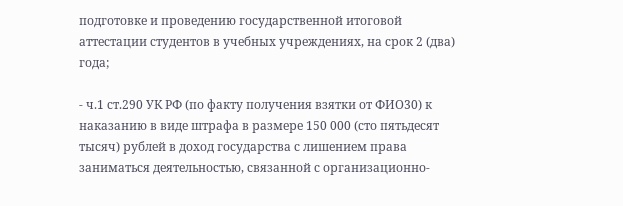подготовке и проведению государственной итоговой аттестации студентов в учебных учреждениях, на срок 2 (два) года;

- ч.1 ст.290 УК РФ (по факту получения взятки от ФИО30) к наказанию в виде штрафа в размере 150 000 (сто пятьдесят тысяч) рублей в доход государства с лишением права заниматься деятельностью, связанной с организационно-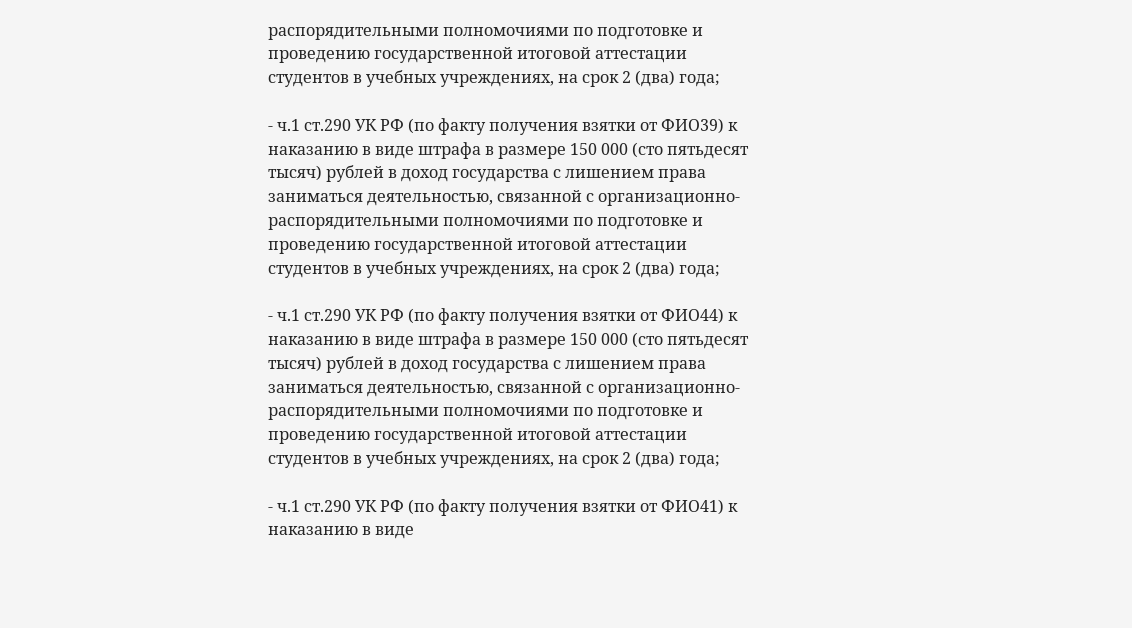распорядительными полномочиями по подготовке и проведению государственной итоговой аттестации студентов в учебных учреждениях, на срок 2 (два) года;

- ч.1 ст.290 УК РФ (по факту получения взятки от ФИО39) к наказанию в виде штрафа в размере 150 000 (сто пятьдесят тысяч) рублей в доход государства с лишением права заниматься деятельностью, связанной с организационно-распорядительными полномочиями по подготовке и проведению государственной итоговой аттестации студентов в учебных учреждениях, на срок 2 (два) года;

- ч.1 ст.290 УК РФ (по факту получения взятки от ФИО44) к наказанию в виде штрафа в размере 150 000 (сто пятьдесят тысяч) рублей в доход государства с лишением права заниматься деятельностью, связанной с организационно-распорядительными полномочиями по подготовке и проведению государственной итоговой аттестации студентов в учебных учреждениях, на срок 2 (два) года;

- ч.1 ст.290 УК РФ (по факту получения взятки от ФИО41) к наказанию в виде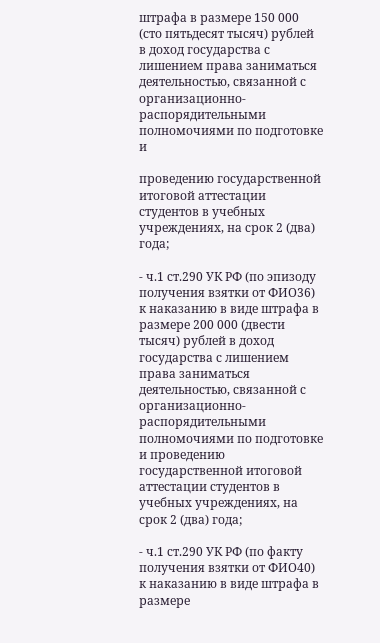штрафа в размере 150 000 (сто пятьдесят тысяч) рублей в доход государства с лишением права заниматься деятельностью, связанной с организационно-распорядительными полномочиями по подготовке и

проведению государственной итоговой аттестации студентов в учебных учреждениях, на срок 2 (два) года;

- ч.1 ст.290 УК РФ (по эпизоду получения взятки от ФИО36) к наказанию в виде штрафа в размере 200 000 (двести тысяч) рублей в доход государства с лишением права заниматься деятельностью, связанной с организационно-распорядительными полномочиями по подготовке и проведению государственной итоговой аттестации студентов в учебных учреждениях, на срок 2 (два) года;

- ч.1 ст.290 УК РФ (по факту получения взятки от ФИО40) к наказанию в виде штрафа в размере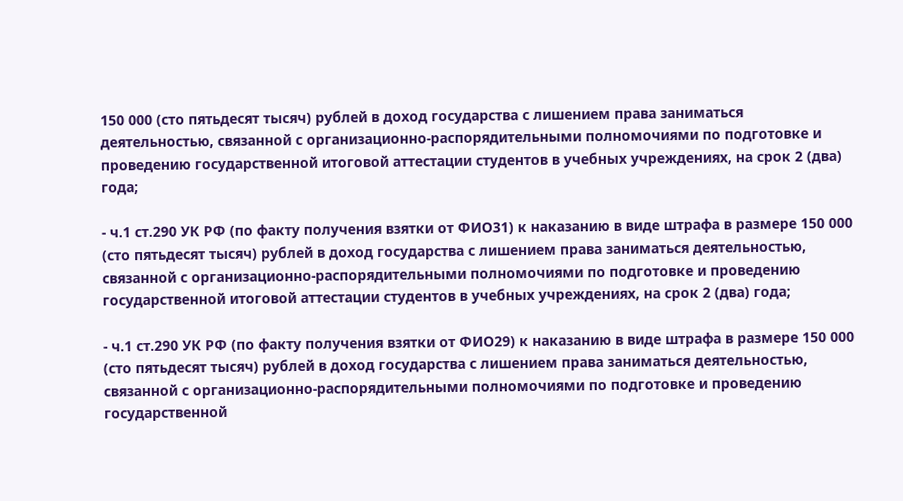150 000 (сто пятьдесят тысяч) рублей в доход государства с лишением права заниматься деятельностью, связанной с организационно-распорядительными полномочиями по подготовке и проведению государственной итоговой аттестации студентов в учебных учреждениях, на срок 2 (два) года;

- ч.1 ст.290 УК РФ (по факту получения взятки от ФИО31) к наказанию в виде штрафа в размере 150 000 (сто пятьдесят тысяч) рублей в доход государства с лишением права заниматься деятельностью, связанной с организационно-распорядительными полномочиями по подготовке и проведению государственной итоговой аттестации студентов в учебных учреждениях, на срок 2 (два) года;

- ч.1 ст.290 УК РФ (по факту получения взятки от ФИО29) к наказанию в виде штрафа в размере 150 000 (сто пятьдесят тысяч) рублей в доход государства с лишением права заниматься деятельностью, связанной с организационно-распорядительными полномочиями по подготовке и проведению государственной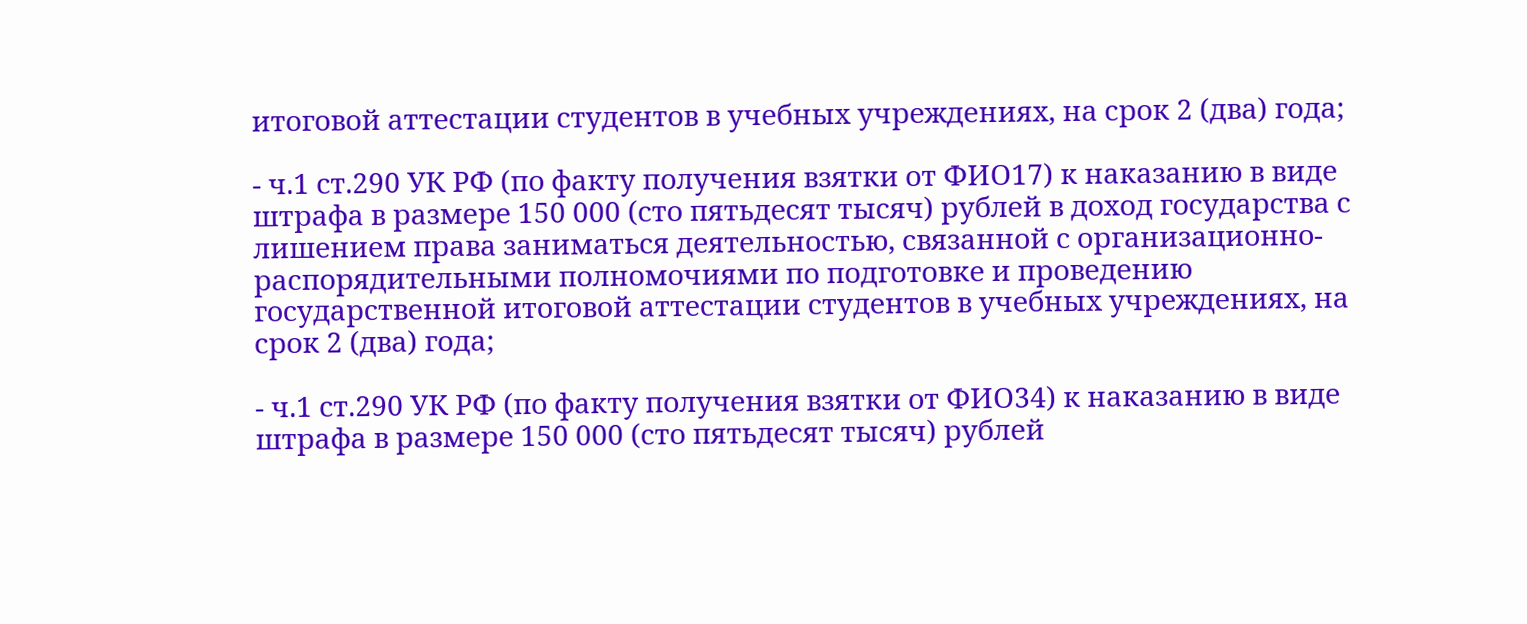итоговой аттестации студентов в учебных учреждениях, на срок 2 (два) года;

- ч.1 ст.290 УК РФ (по факту получения взятки от ФИО17) к наказанию в виде штрафа в размере 150 000 (сто пятьдесят тысяч) рублей в доход государства с лишением права заниматься деятельностью, связанной с организационно-распорядительными полномочиями по подготовке и проведению государственной итоговой аттестации студентов в учебных учреждениях, на срок 2 (два) года;

- ч.1 ст.290 УК РФ (по факту получения взятки от ФИО34) к наказанию в виде штрафа в размере 150 000 (сто пятьдесят тысяч) рублей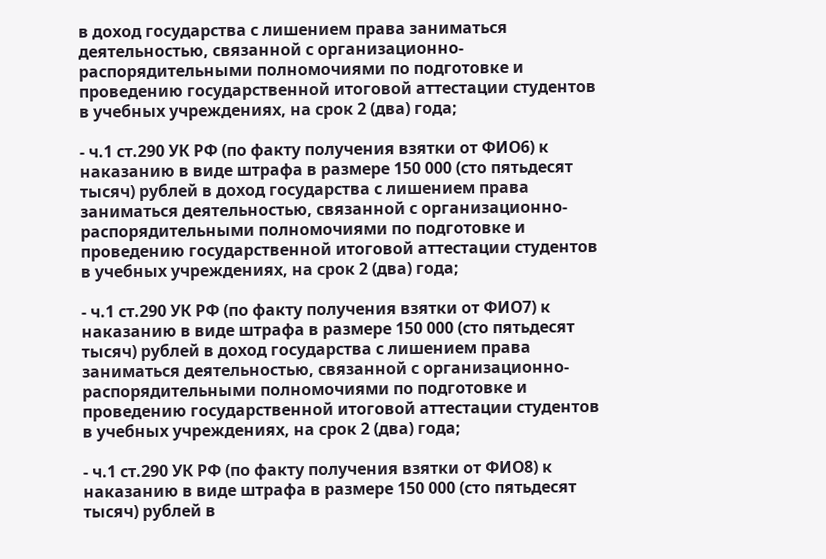в доход государства с лишением права заниматься деятельностью, связанной с организационно-распорядительными полномочиями по подготовке и проведению государственной итоговой аттестации студентов в учебных учреждениях, на срок 2 (два) года;

- ч.1 ст.290 УК РФ (по факту получения взятки от ФИО6) к наказанию в виде штрафа в размере 150 000 (сто пятьдесят тысяч) рублей в доход государства с лишением права заниматься деятельностью, связанной с организационно-распорядительными полномочиями по подготовке и проведению государственной итоговой аттестации студентов в учебных учреждениях, на срок 2 (два) года;

- ч.1 ст.290 УК РФ (по факту получения взятки от ФИО7) к наказанию в виде штрафа в размере 150 000 (сто пятьдесят тысяч) рублей в доход государства с лишением права заниматься деятельностью, связанной с организационно-распорядительными полномочиями по подготовке и проведению государственной итоговой аттестации студентов в учебных учреждениях, на срок 2 (два) года;

- ч.1 ст.290 УК РФ (по факту получения взятки от ФИО8) к наказанию в виде штрафа в размере 150 000 (сто пятьдесят тысяч) рублей в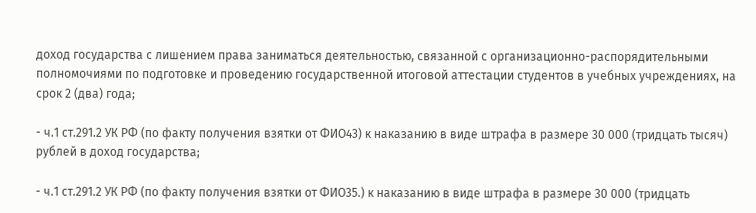доход государства с лишением права заниматься деятельностью, связанной с организационно-распорядительными полномочиями по подготовке и проведению государственной итоговой аттестации студентов в учебных учреждениях, на срок 2 (два) года;

- ч.1 ст.291.2 УК РФ (по факту получения взятки от ФИО43) к наказанию в виде штрафа в размере 30 000 (тридцать тысяч) рублей в доход государства;

- ч.1 ст.291.2 УК РФ (по факту получения взятки от ФИО35.) к наказанию в виде штрафа в размере 30 000 (тридцать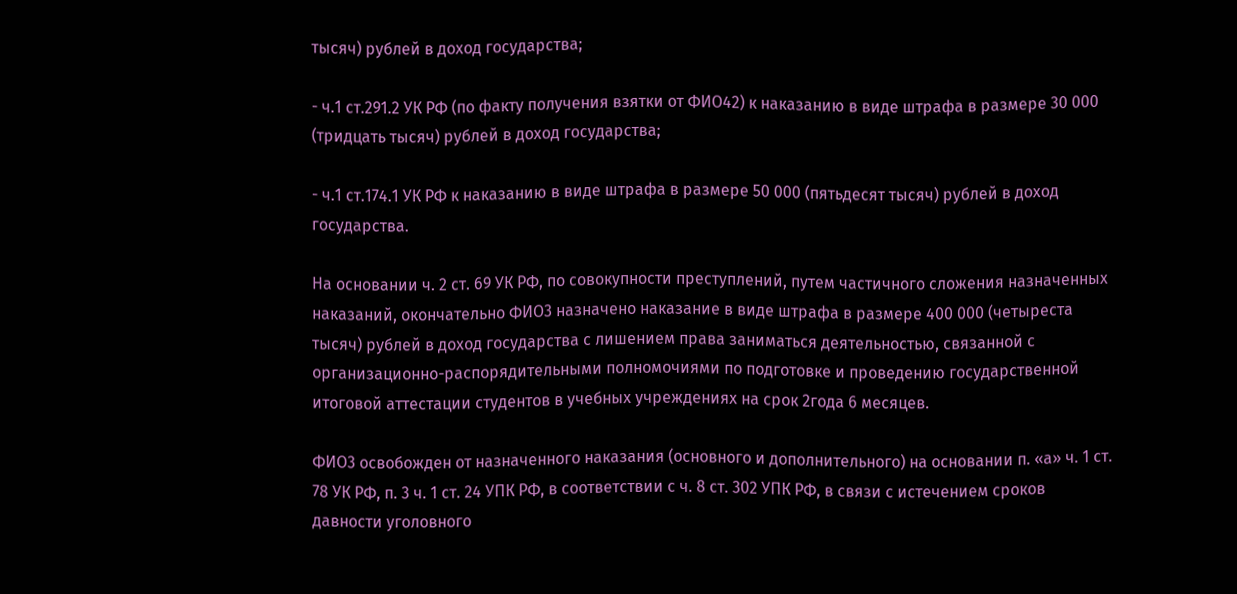тысяч) рублей в доход государства;

- ч.1 ст.291.2 УК РФ (по факту получения взятки от ФИО42) к наказанию в виде штрафа в размере 30 000 (тридцать тысяч) рублей в доход государства;

- ч.1 ст.174.1 УК РФ к наказанию в виде штрафа в размере 50 000 (пятьдесят тысяч) рублей в доход государства.

На основании ч. 2 ст. 69 УК РФ, по совокупности преступлений, путем частичного сложения назначенных наказаний, окончательно ФИО3 назначено наказание в виде штрафа в размере 400 000 (четыреста тысяч) рублей в доход государства с лишением права заниматься деятельностью, связанной с организационно-распорядительными полномочиями по подготовке и проведению государственной итоговой аттестации студентов в учебных учреждениях на срок 2года 6 месяцев.

ФИО3 освобожден от назначенного наказания (основного и дополнительного) на основании п. «а» ч. 1 ст. 78 УК РФ, п. 3 ч. 1 ст. 24 УПК РФ, в соответствии с ч. 8 ст. 302 УПК РФ, в связи с истечением сроков давности уголовного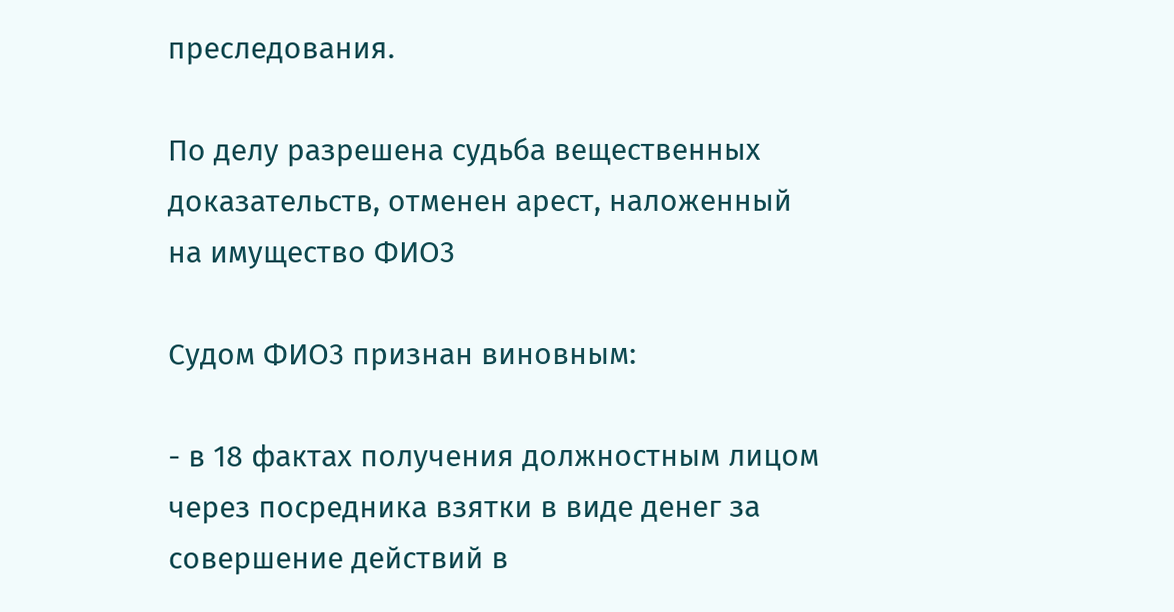преследования.

По делу разрешена судьба вещественных доказательств, отменен арест, наложенный на имущество ФИО3

Судом ФИО3 признан виновным:

- в 18 фактах получения должностным лицом через посредника взятки в виде денег за совершение действий в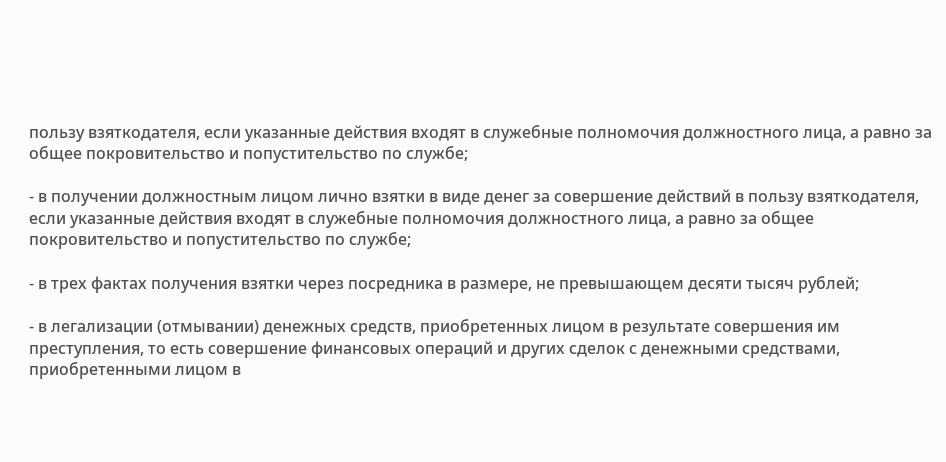пользу взяткодателя, если указанные действия входят в служебные полномочия должностного лица, а равно за общее покровительство и попустительство по службе;

- в получении должностным лицом лично взятки в виде денег за совершение действий в пользу взяткодателя, если указанные действия входят в служебные полномочия должностного лица, а равно за общее покровительство и попустительство по службе;

- в трех фактах получения взятки через посредника в размере, не превышающем десяти тысяч рублей;

- в легализации (отмывании) денежных средств, приобретенных лицом в результате совершения им преступления, то есть совершение финансовых операций и других сделок с денежными средствами, приобретенными лицом в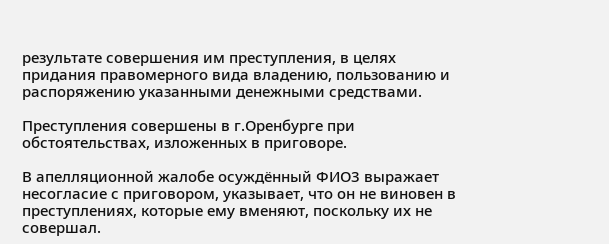результате совершения им преступления, в целях придания правомерного вида владению, пользованию и распоряжению указанными денежными средствами.

Преступления совершены в г.Оренбурге при обстоятельствах, изложенных в приговоре.

В апелляционной жалобе осуждённый ФИО3 выражает несогласие с приговором, указывает, что он не виновен в преступлениях, которые ему вменяют, поскольку их не совершал.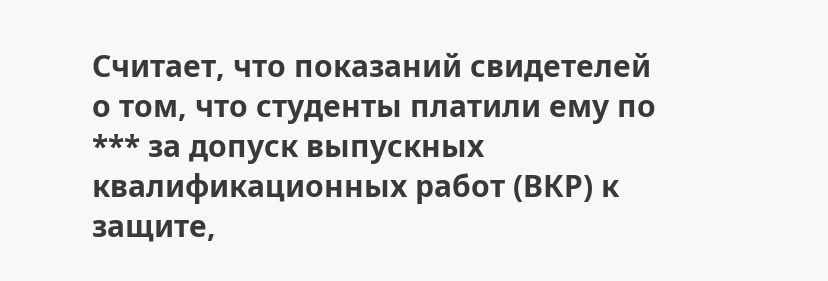Считает, что показаний свидетелей о том, что студенты платили ему по *** за допуск выпускных квалификационных работ (ВКР) к защите,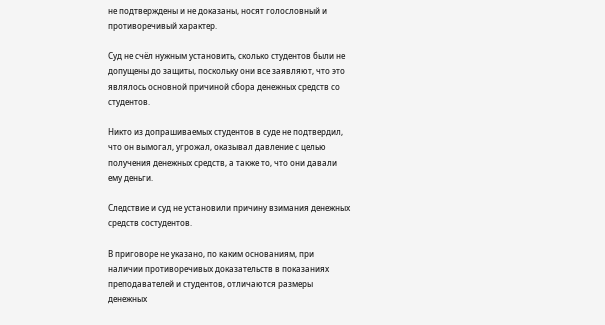не подтверждены и не доказаны, носят голословный и противоречивый характер.

Суд не счёл нужным установить, сколько студентов были не допущены до защиты, поскольку они все заявляют, что это являлось основной причиной сбора денежных средств со студентов.

Никто из допрашиваемых студентов в суде не подтвердил, что он вымогал, угрожал, оказывал давление с целью получения денежных средств, а также то, что они давали ему деньги.

Следствие и суд не установили причину взимания денежных средств состудентов.

В приговоре не указано, по каким основаниям, при наличии противоречивых доказательств в показаниях преподавателей и студентов, отличаются размеры денежных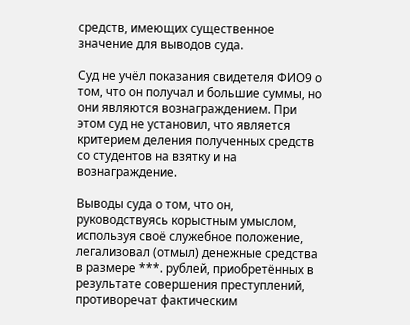средств, имеющих существенное значение для выводов суда.

Суд не учёл показания свидетеля ФИО9 о том, что он получал и большие суммы, но они являются вознаграждением. При этом суд не установил, что является критерием деления полученных средств со студентов на взятку и на вознаграждение.

Выводы суда о том, что он, руководствуясь корыстным умыслом, используя своё служебное положение, легализовал (отмыл) денежные средства в размере ***. рублей, приобретённых в результате совершения преступлений, противоречат фактическим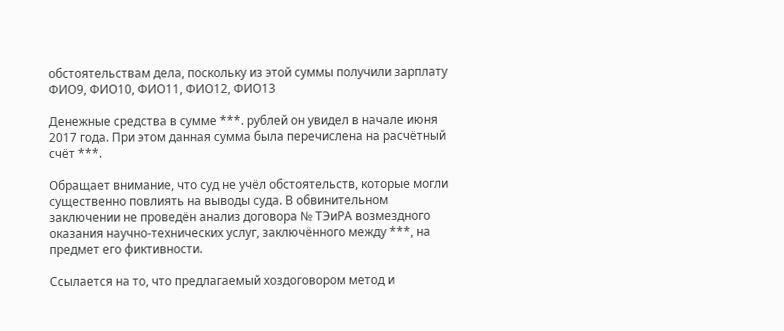обстоятельствам дела, поскольку из этой суммы получили зарплату ФИО9, ФИО10, ФИО11, ФИО12, ФИО13

Денежные средства в сумме ***. рублей он увидел в начале июня 2017 года. При этом данная сумма была перечислена на расчётный счёт ***.

Обращает внимание, что суд не учёл обстоятельств, которые могли существенно повлиять на выводы суда. В обвинительном заключении не проведён анализ договора № ТЭиРА возмездного оказания научно-технических услуг, заключённого между ***, на предмет его фиктивности.

Ссылается на то, что предлагаемый хоздоговором метод и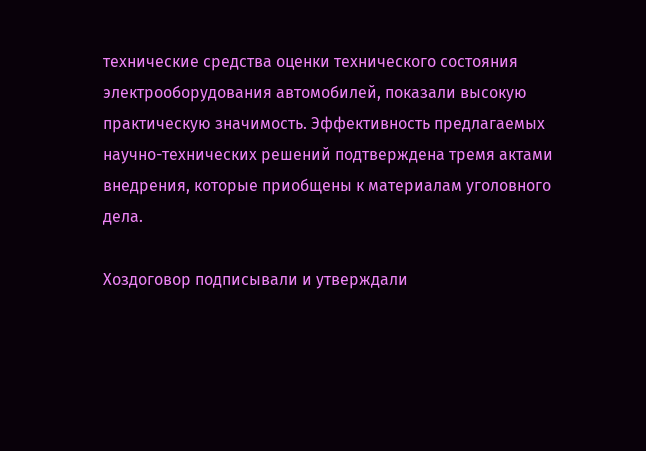технические средства оценки технического состояния электрооборудования автомобилей, показали высокую практическую значимость. Эффективность предлагаемых научно-технических решений подтверждена тремя актами внедрения, которые приобщены к материалам уголовного дела.

Хоздоговор подписывали и утверждали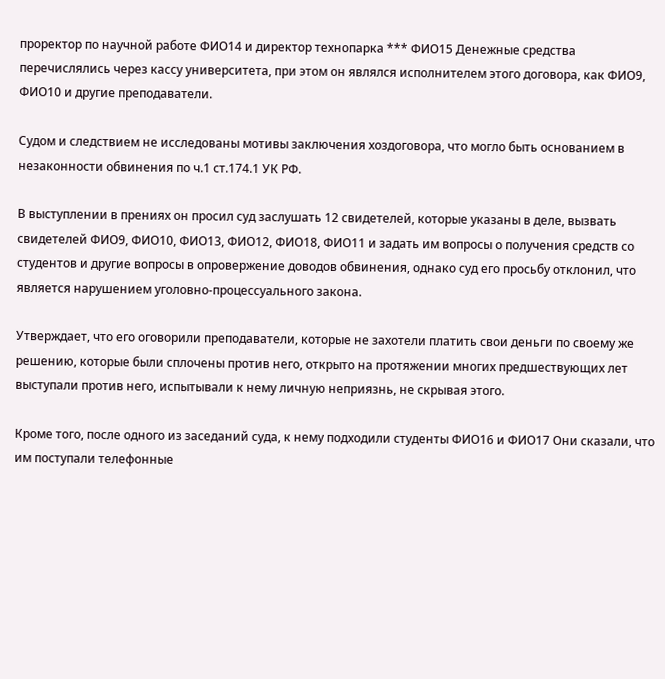проректор по научной работе ФИО14 и директор технопарка *** ФИО15 Денежные средства перечислялись через кассу университета, при этом он являлся исполнителем этого договора, как ФИО9, ФИО10 и другие преподаватели.

Судом и следствием не исследованы мотивы заключения хоздоговора, что могло быть основанием в незаконности обвинения по ч.1 ст.174.1 УК РФ.

В выступлении в прениях он просил суд заслушать 12 свидетелей, которые указаны в деле, вызвать свидетелей ФИО9, ФИО10, ФИО13, ФИО12, ФИО18, ФИО11 и задать им вопросы о получения средств со студентов и другие вопросы в опровержение доводов обвинения, однако суд его просьбу отклонил, что является нарушением уголовно-процессуального закона.

Утверждает, что его оговорили преподаватели, которые не захотели платить свои деньги по своему же решению, которые были сплочены против него, открыто на протяжении многих предшествующих лет выступали против него, испытывали к нему личную неприязнь, не скрывая этого.

Кроме того, после одного из заседаний суда, к нему подходили студенты ФИО16 и ФИО17 Они сказали, что им поступали телефонные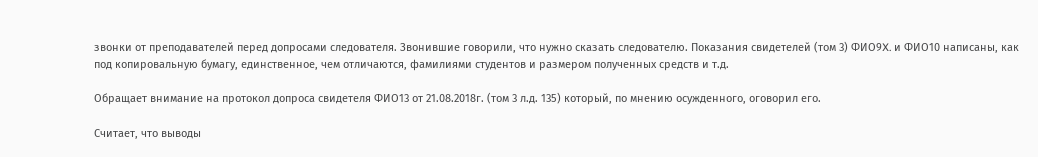звонки от преподавателей перед допросами следователя. Звонившие говорили, что нужно сказать следователю. Показания свидетелей (том 3) ФИО9X. и ФИО10 написаны, как под копировальную бумагу, единственное, чем отличаются, фамилиями студентов и размером полученных средств и т.д.

Обращает внимание на протокол допроса свидетеля ФИО13 от 21.08.2018г. (том 3 л.д. 135) который, по мнению осужденного, оговорил его.

Считает, что выводы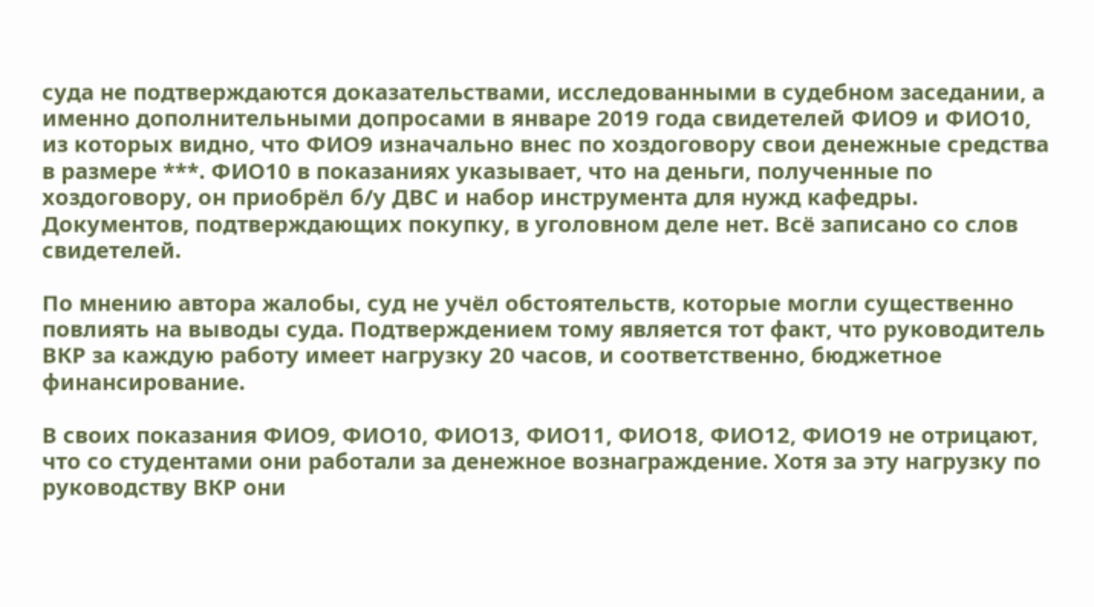суда не подтверждаются доказательствами, исследованными в судебном заседании, а именно дополнительными допросами в январе 2019 года свидетелей ФИО9 и ФИО10, из которых видно, что ФИО9 изначально внес по хоздоговору свои денежные средства в размере ***. ФИО10 в показаниях указывает, что на деньги, полученные по хоздоговору, он приобрёл б/у ДВС и набор инструмента для нужд кафедры. Документов, подтверждающих покупку, в уголовном деле нет. Всё записано со слов свидетелей.

По мнению автора жалобы, суд не учёл обстоятельств, которые могли существенно повлиять на выводы суда. Подтверждением тому является тот факт, что руководитель ВКР за каждую работу имеет нагрузку 20 часов, и соответственно, бюджетное финансирование.

В своих показания ФИО9, ФИО10, ФИО13, ФИО11, ФИО18, ФИО12, ФИО19 не отрицают, что со студентами они работали за денежное вознаграждение. Хотя за эту нагрузку по руководству ВКР они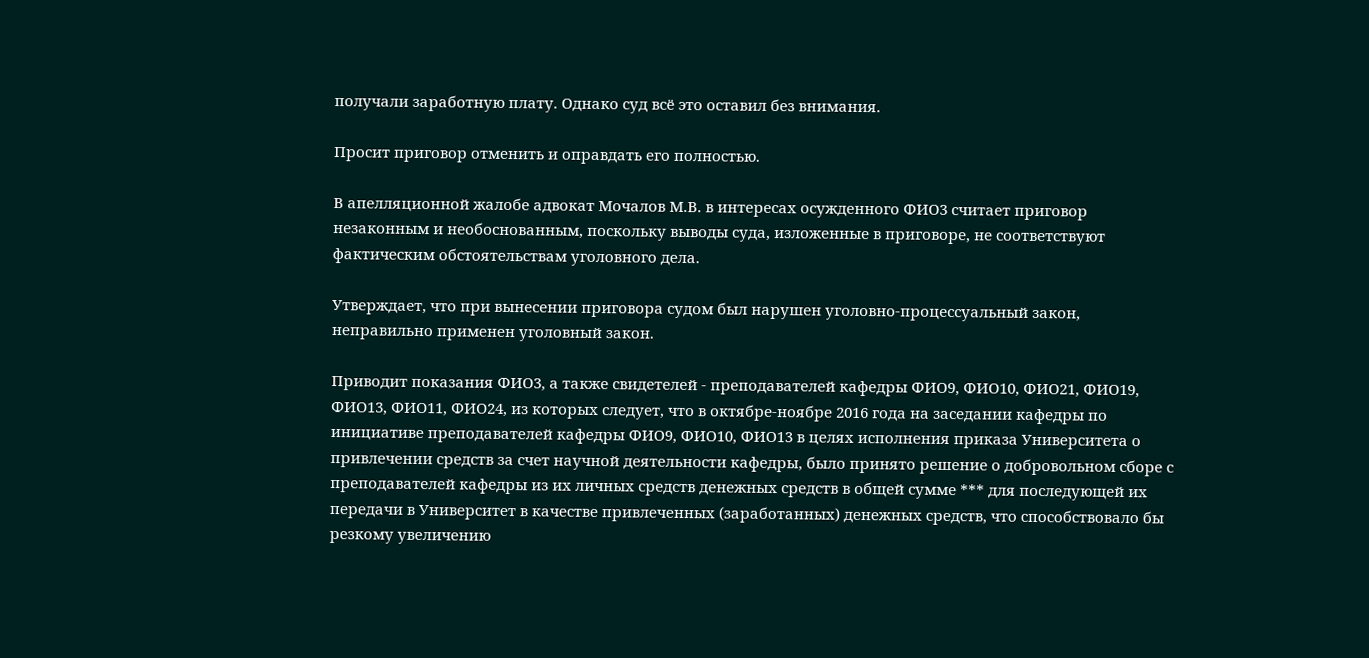получали заработную плату. Однако суд всё это оставил без внимания.

Просит приговор отменить и оправдать его полностью.

В апелляционной жалобе адвокат Мочалов М.В. в интересах осужденного ФИО3 считает приговор незаконным и необоснованным, поскольку выводы суда, изложенные в приговоре, не соответствуют фактическим обстоятельствам уголовного дела.

Утверждает, что при вынесении приговора судом был нарушен уголовно-процессуальный закон, неправильно применен уголовный закон.

Приводит показания ФИО3, а также свидетелей - преподавателей кафедры ФИО9, ФИО10, ФИО21, ФИО19, ФИО13, ФИО11, ФИО24, из которых следует, что в октябре-ноябре 2016 года на заседании кафедры по инициативе преподавателей кафедры ФИО9, ФИО10, ФИО13 в целях исполнения приказа Университета о привлечении средств за счет научной деятельности кафедры, было принято решение о добровольном сборе с преподавателей кафедры из их личных средств денежных средств в общей сумме *** для последующей их передачи в Университет в качестве привлеченных (заработанных) денежных средств, что способствовало бы резкому увеличению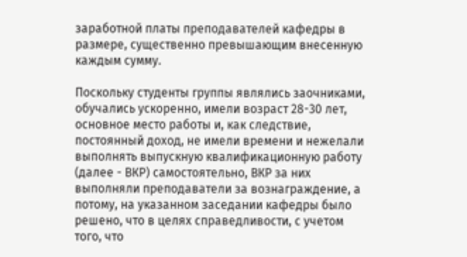заработной платы преподавателей кафедры в размере, существенно превышающим внесенную каждым сумму.

Поскольку студенты группы являлись заочниками, обучались ускоренно, имели возраст 28-30 лет, основное место работы и, как следствие, постоянный доход, не имели времени и нежелали выполнять выпускную квалификационную работу (далее - ВКР) самостоятельно, ВКР за них выполняли преподаватели за вознаграждение, а потому, на указанном заседании кафедры было решено, что в целях справедливости, с учетом того, что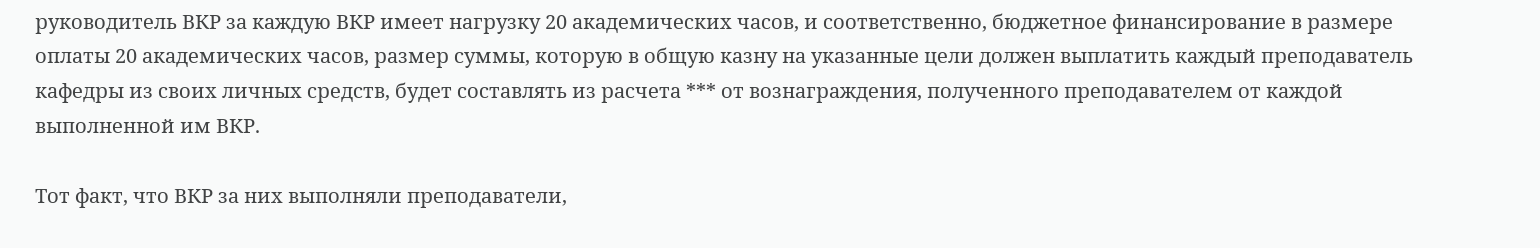руководитель ВКР за каждую ВКР имеет нагрузку 20 академических часов, и соответственно, бюджетное финансирование в размере оплаты 20 академических часов, размер суммы, которую в общую казну на указанные цели должен выплатить каждый преподаватель кафедры из своих личных средств, будет составлять из расчета *** от вознаграждения, полученного преподавателем от каждой выполненной им ВКР.

Тот факт, что ВКР за них выполняли преподаватели,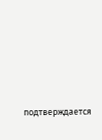подтверждается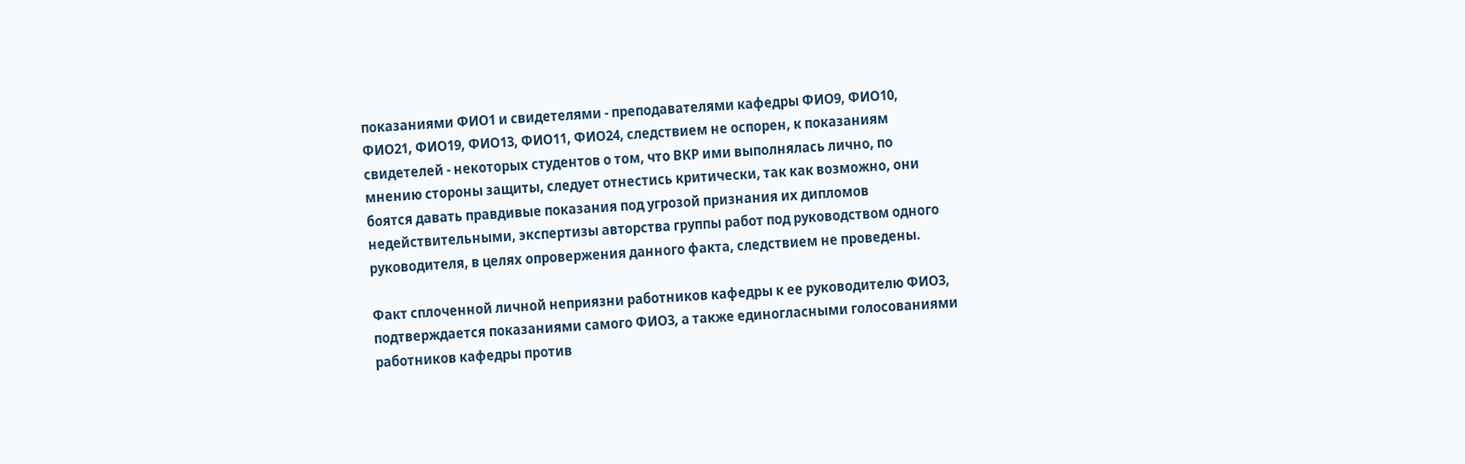показаниями ФИО1 и свидетелями - преподавателями кафедры ФИО9, ФИО10, ФИО21, ФИО19, ФИО13, ФИО11, ФИО24, следствием не оспорен, к показаниям свидетелей - некоторых студентов о том, что ВКР ими выполнялась лично, по мнению стороны защиты, следует отнестись критически, так как возможно, они боятся давать правдивые показания под угрозой признания их дипломов недействительными, экспертизы авторства группы работ под руководством одного руководителя, в целях опровержения данного факта, следствием не проведены.

Факт сплоченной личной неприязни работников кафедры к ее руководителю ФИО3, подтверждается показаниями самого ФИО3, а также единогласными голосованиями работников кафедры против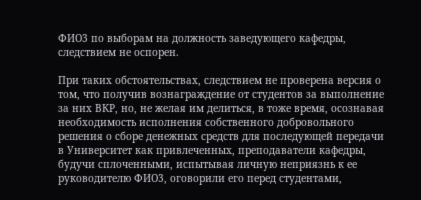ФИО3 по выборам на должность заведующего кафедры, следствием не оспорен.

При таких обстоятельствах, следствием не проверена версия о том, что получив вознаграждение от студентов за выполнение за них ВКР, но, не желая им делиться, в тоже время, осознавая необходимость исполнения собственного добровольного решения о сборе денежных средств для последующей передачи в Университет как привлеченных, преподаватели кафедры, будучи сплоченными, испытывая личную неприязнь к ее руководителю ФИО3, оговорили его перед студентами,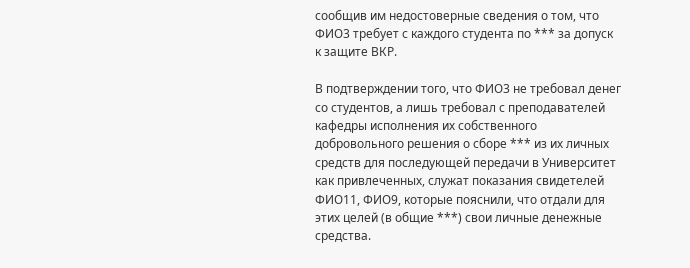сообщив им недостоверные сведения о том, что ФИО3 требует с каждого студента по *** за допуск к защите ВКР.

В подтверждении того, что ФИО3 не требовал денег со студентов, а лишь требовал с преподавателей кафедры исполнения их собственного добровольного решения о сборе *** из их личных средств для последующей передачи в Университет как привлеченных, служат показания свидетелей ФИО11, ФИО9, которые пояснили, что отдали для этих целей (в общие ***) свои личные денежные средства.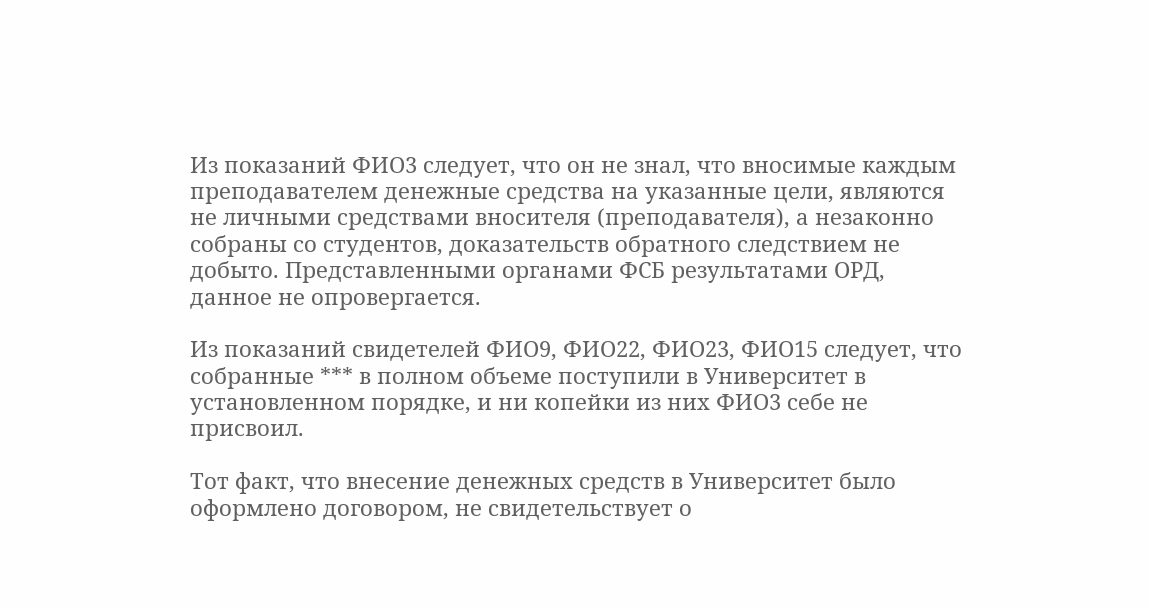Из показаний ФИО3 следует, что он не знал, что вносимые каждым преподавателем денежные средства на указанные цели, являются не личными средствами вносителя (преподавателя), а незаконно собраны со студентов, доказательств обратного следствием не добыто. Представленными органами ФСБ результатами ОРД, данное не опровергается.

Из показаний свидетелей ФИО9, ФИО22, ФИО23, ФИО15 следует, что собранные *** в полном объеме поступили в Университет в установленном порядке, и ни копейки из них ФИО3 себе не присвоил.

Тот факт, что внесение денежных средств в Университет было оформлено договором, не свидетельствует о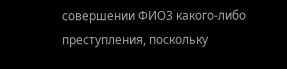совершении ФИО3 какого-либо преступления, поскольку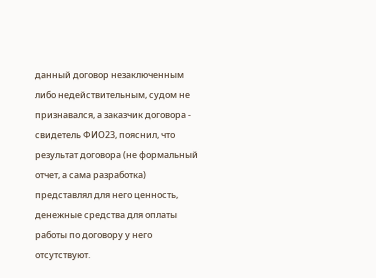данный договор незаключенным либо недействительным, судом не признавался, а заказчик договора - свидетель ФИО23, пояснил, что результат договора (не формальный отчет, а сама разработка) представлял для него ценность, денежные средства для оплаты работы по договору у него отсутствуют.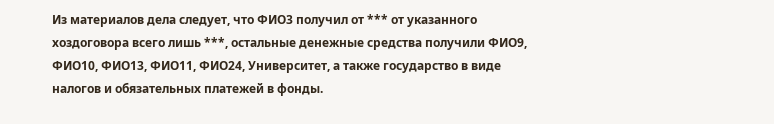Из материалов дела следует, что ФИО3 получил от *** от указанного хоздоговора всего лишь ***, остальные денежные средства получили ФИО9, ФИО10, ФИО13, ФИО11, ФИО24, Университет, а также государство в виде налогов и обязательных платежей в фонды.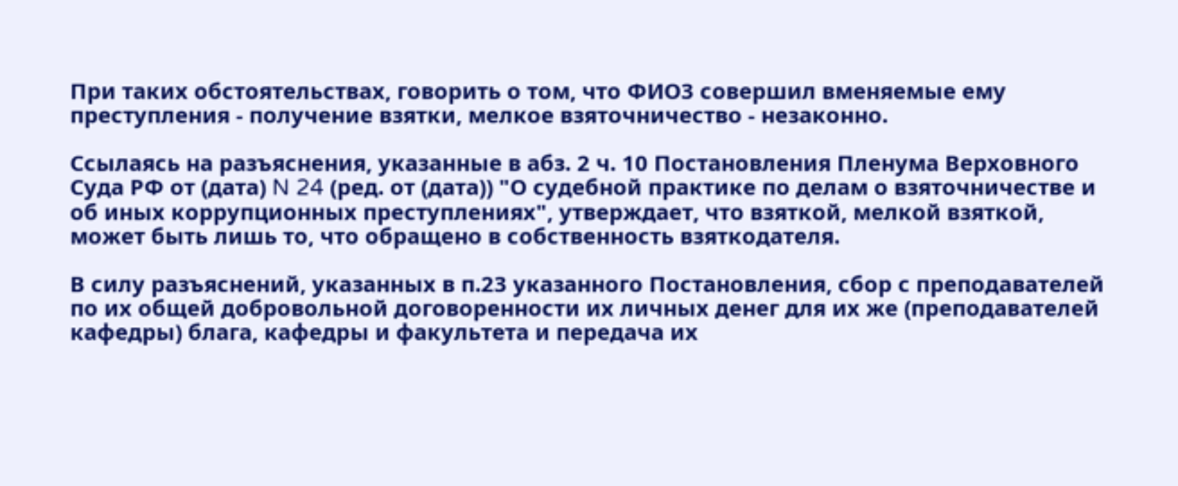При таких обстоятельствах, говорить о том, что ФИО3 совершил вменяемые ему преступления - получение взятки, мелкое взяточничество - незаконно.

Ссылаясь на разъяснения, указанные в абз. 2 ч. 10 Постановления Пленума Верховного Суда РФ от (дата) N 24 (ред. от (дата)) "О судебной практике по делам о взяточничестве и об иных коррупционных преступлениях", утверждает, что взяткой, мелкой взяткой, может быть лишь то, что обращено в собственность взяткодателя.

В силу разъяснений, указанных в п.23 указанного Постановления, сбор с преподавателей по их общей добровольной договоренности их личных денег для их же (преподавателей кафедры) блага, кафедры и факультета и передача их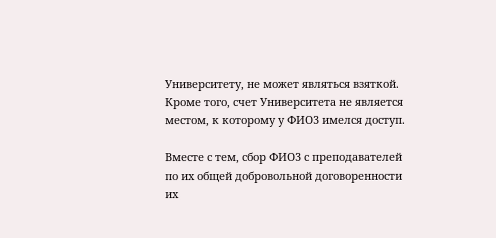Университету, не может являться взяткой. Кроме того, счет Университета не является местом, к которому у ФИО3 имелся доступ.

Вместе с тем, сбор ФИО3 с преподавателей по их общей добровольной договоренности их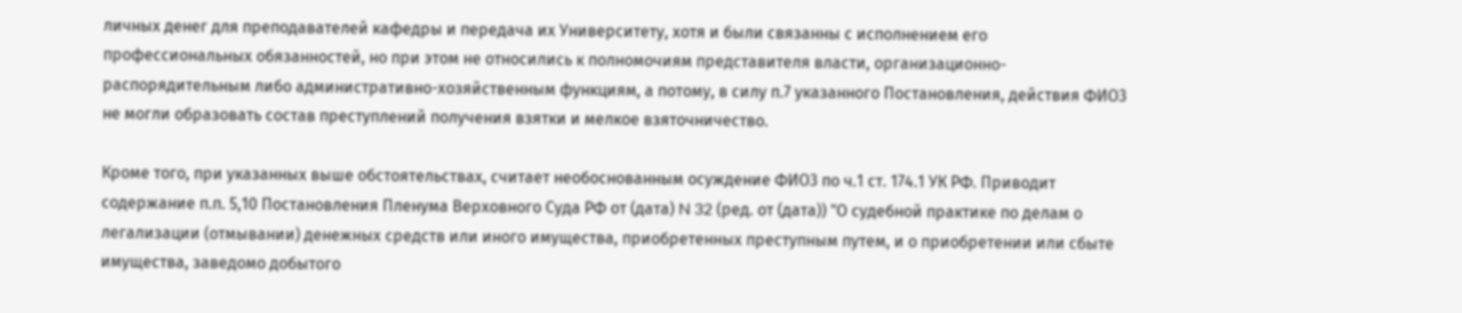личных денег для преподавателей кафедры и передача их Университету, хотя и были связанны с исполнением его профессиональных обязанностей, но при этом не относились к полномочиям представителя власти, организационно-распорядительным либо административно-хозяйственным функциям, а потому, в силу п.7 указанного Постановления, действия ФИО3 не могли образовать состав преступлений получения взятки и мелкое взяточничество.

Кроме того, при указанных выше обстоятельствах, считает необоснованным осуждение ФИО3 по ч.1 ст. 174.1 УК РФ. Приводит содержание п.п. 5,10 Постановления Пленума Верховного Суда РФ от (дата) N 32 (ред. от (дата)) "О судебной практике по делам о легализации (отмывании) денежных средств или иного имущества, приобретенных преступным путем, и о приобретении или сбыте имущества, заведомо добытого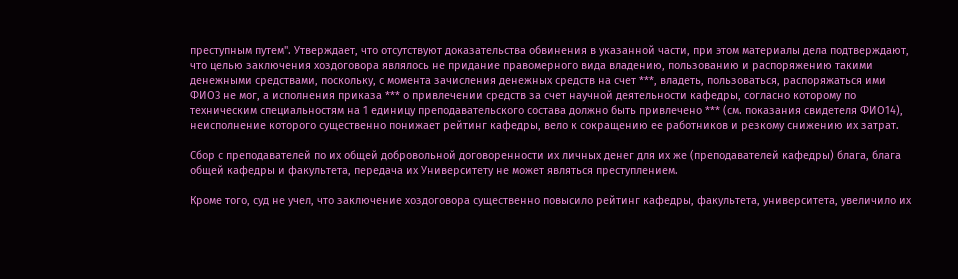преступным путем". Утверждает, что отсутствуют доказательства обвинения в указанной части, при этом материалы дела подтверждают, что целью заключения хоздоговора являлось не придание правомерного вида владению, пользованию и распоряжению такими денежными средствами, поскольку, с момента зачисления денежных средств на счет ***, владеть, пользоваться, распоряжаться ими ФИО3 не мог, а исполнения приказа *** о привлечении средств за счет научной деятельности кафедры, согласно которому по техническим специальностям на 1 единицу преподавательского состава должно быть привлечено *** (см. показания свидетеля ФИО14), неисполнение которого существенно понижает рейтинг кафедры, вело к сокращению ее работников и резкому снижению их затрат.

Сбор с преподавателей по их общей добровольной договоренности их личных денег для их же (преподавателей кафедры) блага, блага общей кафедры и факультета, передача их Университету не может являться преступлением.

Кроме того, суд не учел, что заключение хоздоговора существенно повысило рейтинг кафедры, факультета, университета, увеличило их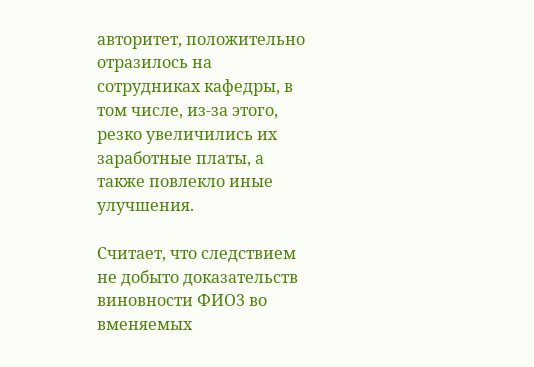авторитет, положительно отразилось на сотрудниках кафедры, в том числе, из-за этого, резко увеличились их заработные платы, а также повлекло иные улучшения.

Считает, что следствием не добыто доказательств виновности ФИО3 во вменяемых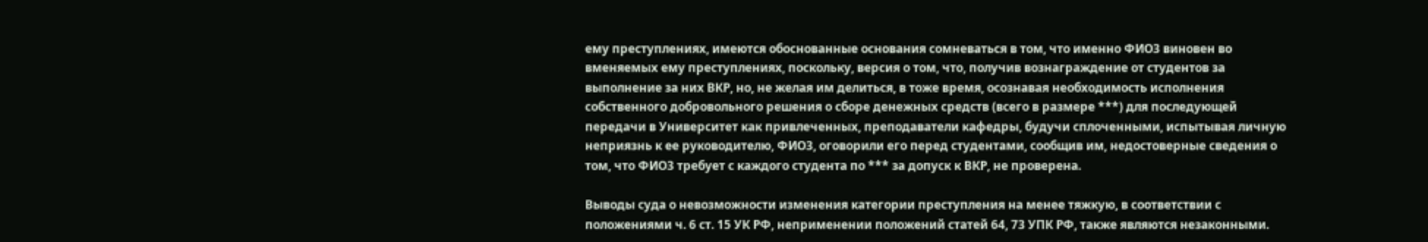ему преступлениях, имеются обоснованные основания сомневаться в том, что именно ФИО3 виновен во вменяемых ему преступлениях, поскольку, версия о том, что, получив вознаграждение от студентов за выполнение за них ВКР, но, не желая им делиться, в тоже время, осознавая необходимость исполнения собственного добровольного решения о сборе денежных средств (всего в размере ***) для последующей передачи в Университет как привлеченных, преподаватели кафедры, будучи сплоченными, испытывая личную неприязнь к ее руководителю, ФИО3, оговорили его перед студентами, сообщив им, недостоверные сведения о том, что ФИО3 требует с каждого студента по *** за допуск к ВКР, не проверена.

Выводы суда о невозможности изменения категории преступления на менее тяжкую, в соответствии с положениями ч. 6 ст. 15 УК РФ, неприменении положений статей 64, 73 УПК РФ, также являются незаконными.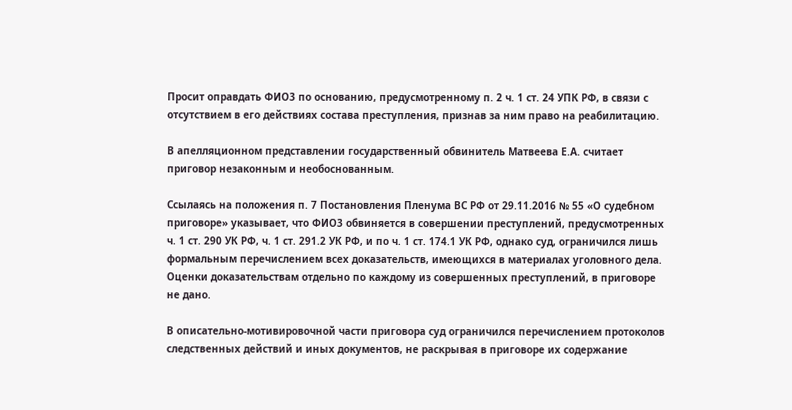Просит оправдать ФИО3 по основанию, предусмотренному п. 2 ч. 1 ст. 24 УПК РФ, в связи с отсутствием в его действиях состава преступления, признав за ним право на реабилитацию.

В апелляционном представлении государственный обвинитель Матвеева Е.А. считает приговор незаконным и необоснованным.

Ссылаясь на положения п. 7 Постановления Пленума ВС РФ от 29.11.2016 № 55 «О судебном приговоре» указывает, что ФИО3 обвиняется в совершении преступлений, предусмотренных ч. 1 ст. 290 УК РФ, ч. 1 ст. 291.2 УК РФ, и по ч. 1 ст. 174.1 УК РФ, однако суд, ограничился лишь формальным перечислением всех доказательств, имеющихся в материалах уголовного дела. Оценки доказательствам отдельно по каждому из совершенных преступлений, в приговоре не дано.

В описательно-мотивировочной части приговора суд ограничился перечислением протоколов следственных действий и иных документов, не раскрывая в приговоре их содержание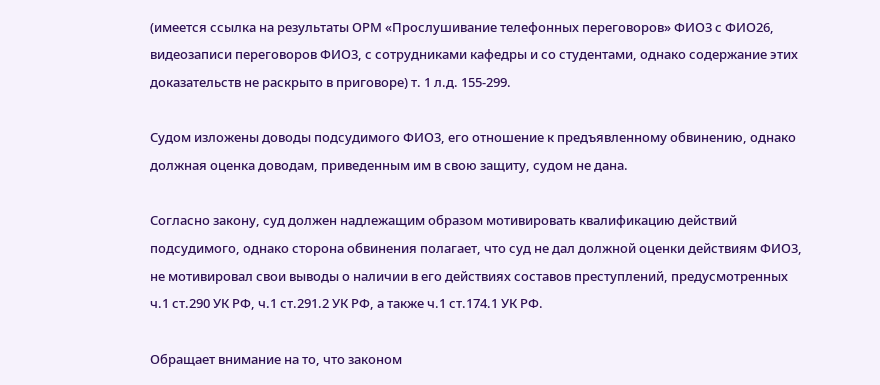(имеется ссылка на результаты ОРМ «Прослушивание телефонных переговоров» ФИО3 с ФИО26, видеозаписи переговоров ФИО3, с сотрудниками кафедры и со студентами, однако содержание этих доказательств не раскрыто в приговоре) т. 1 л.д. 155-299.

Судом изложены доводы подсудимого ФИО3, его отношение к предъявленному обвинению, однако должная оценка доводам, приведенным им в свою защиту, судом не дана.

Согласно закону, суд должен надлежащим образом мотивировать квалификацию действий подсудимого, однако сторона обвинения полагает, что суд не дал должной оценки действиям ФИО3, не мотивировал свои выводы о наличии в его действиях составов преступлений, предусмотренных ч.1 ст.290 УК РФ, ч.1 ст.291.2 УК РФ, а также ч.1 ст.174.1 УК РФ.

Обращает внимание на то, что законом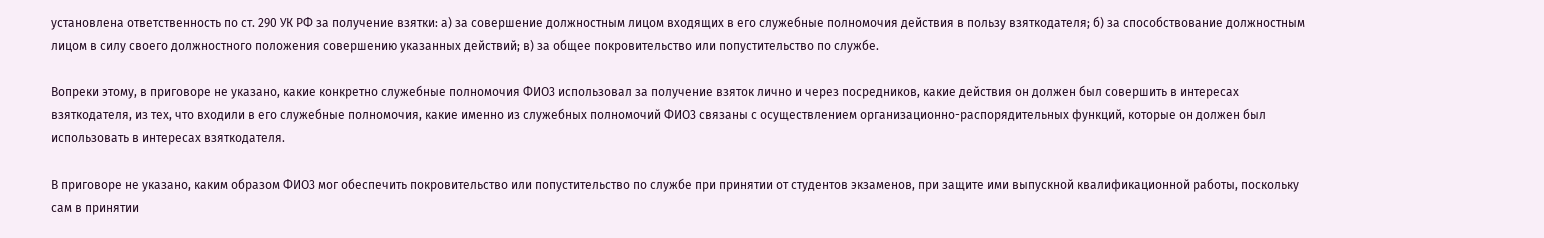установлена ответственность по ст. 290 УК РФ за получение взятки: а) за совершение должностным лицом входящих в его служебные полномочия действия в пользу взяткодателя; б) за способствование должностным лицом в силу своего должностного положения совершению указанных действий; в) за общее покровительство или попустительство по службе.

Вопреки этому, в приговоре не указано, какие конкретно служебные полномочия ФИО3 использовал за получение взяток лично и через посредников, какие действия он должен был совершить в интересах взяткодателя, из тех, что входили в его служебные полномочия, какие именно из служебных полномочий ФИО3 связаны с осуществлением организационно-распорядительных функций, которые он должен был использовать в интересах взяткодателя.

В приговоре не указано, каким образом ФИО3 мог обеспечить покровительство или попустительство по службе при принятии от студентов экзаменов, при защите ими выпускной квалификационной работы, поскольку сам в принятии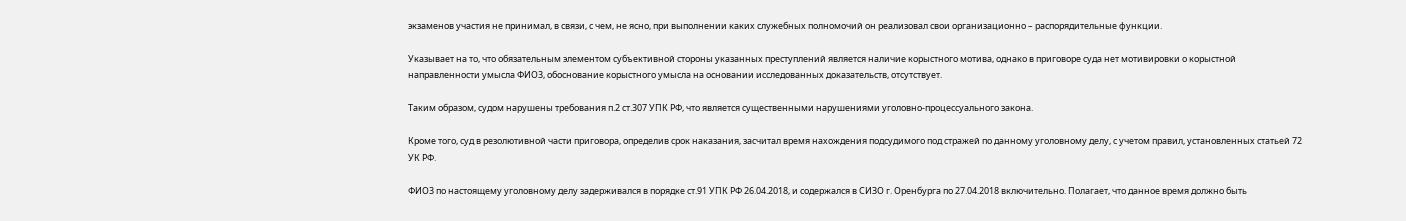экзаменов участия не принимал, в связи, с чем, не ясно, при выполнении каких служебных полномочий он реализовал свои организационно – распорядительные функции.

Указывает на то, что обязательным элементом субъективной стороны указанных преступлений является наличие корыстного мотива, однако в приговоре суда нет мотивировки о корыстной направленности умысла ФИО3, обоснование корыстного умысла на основании исследованных доказательств, отсутствует.

Таким образом, судом нарушены требования п.2 ст.307 УПК РФ, что является существенными нарушениями уголовно-процессуального закона.

Кроме того, суд в резолютивной части приговора, определив срок наказания, засчитал время нахождения подсудимого под стражей по данному уголовному делу, с учетом правил, установленных статьей 72 УК РФ.

ФИО3 по настоящему уголовному делу задерживался в порядке ст.91 УПК РФ 26.04.2018, и содержался в СИЗО г. Оренбурга по 27.04.2018 включительно. Полагает, что данное время должно быть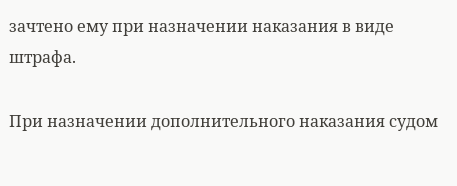зачтено ему при назначении наказания в виде штрафа.

При назначении дополнительного наказания судом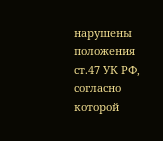нарушены положения ст.47 УК РФ, согласно которой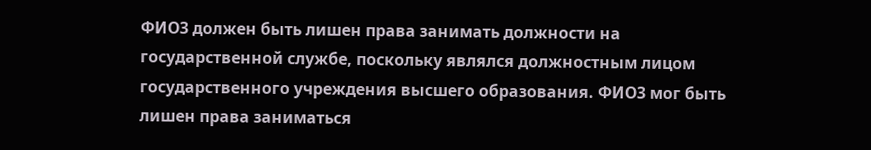ФИО3 должен быть лишен права занимать должности на государственной службе, поскольку являлся должностным лицом государственного учреждения высшего образования. ФИО3 мог быть лишен права заниматься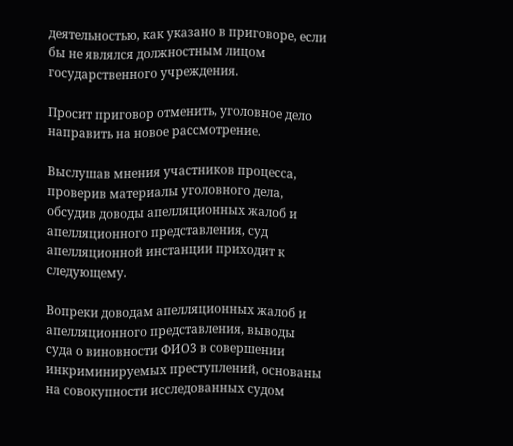деятельностью, как указано в приговоре, если бы не являлся должностным лицом государственного учреждения.

Просит приговор отменить, уголовное дело направить на новое рассмотрение.

Выслушав мнения участников процесса, проверив материалы уголовного дела, обсудив доводы апелляционных жалоб и апелляционного представления, суд апелляционной инстанции приходит к следующему.

Вопреки доводам апелляционных жалоб и апелляционного представления, выводы суда о виновности ФИО3 в совершении инкриминируемых преступлений, основаны на совокупности исследованных судом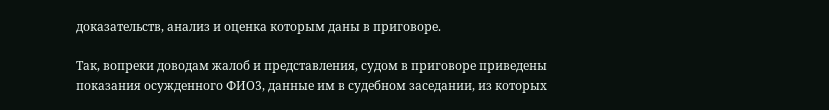доказательств, анализ и оценка которым даны в приговоре.

Так, вопреки доводам жалоб и представления, судом в приговоре приведены показания осужденного ФИО3, данные им в судебном заседании, из которых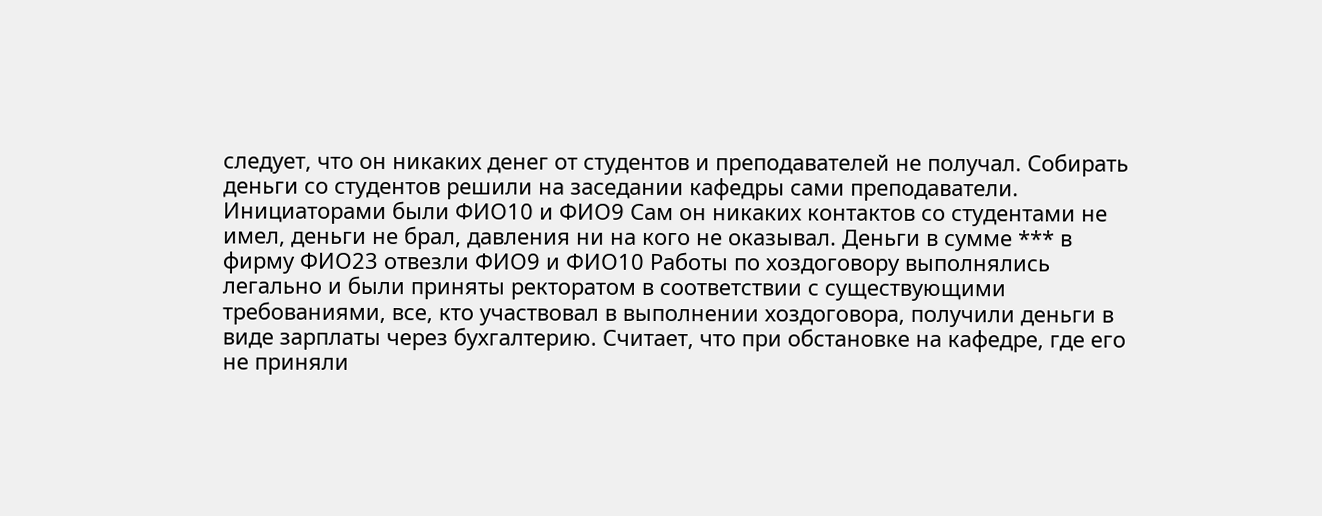следует, что он никаких денег от студентов и преподавателей не получал. Собирать деньги со студентов решили на заседании кафедры сами преподаватели. Инициаторами были ФИО10 и ФИО9 Сам он никаких контактов со студентами не имел, деньги не брал, давления ни на кого не оказывал. Деньги в сумме *** в фирму ФИО23 отвезли ФИО9 и ФИО10 Работы по хоздоговору выполнялись легально и были приняты ректоратом в соответствии с существующими требованиями, все, кто участвовал в выполнении хоздоговора, получили деньги в виде зарплаты через бухгалтерию. Считает, что при обстановке на кафедре, где его не приняли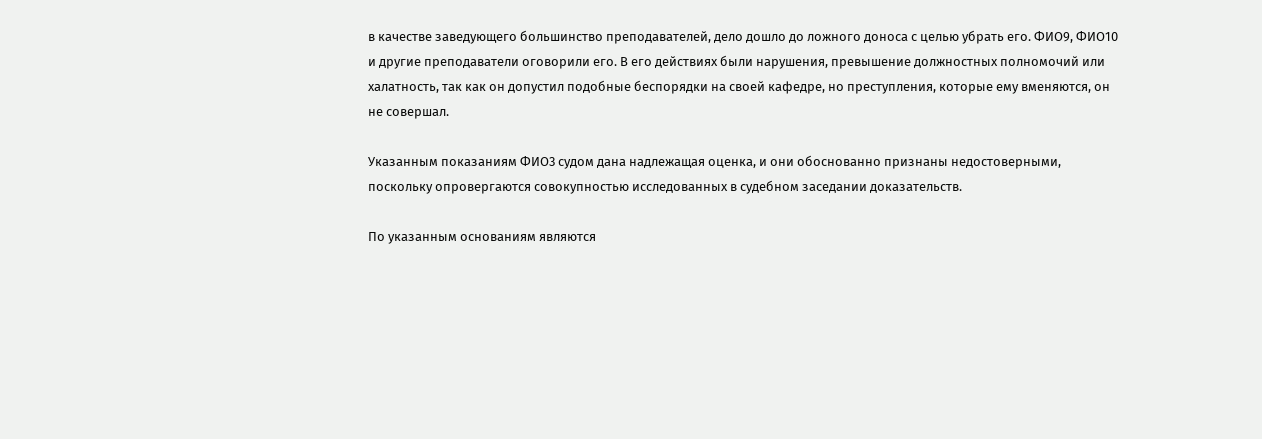в качестве заведующего большинство преподавателей, дело дошло до ложного доноса с целью убрать его. ФИО9, ФИО10 и другие преподаватели оговорили его. В его действиях были нарушения, превышение должностных полномочий или халатность, так как он допустил подобные беспорядки на своей кафедре, но преступления, которые ему вменяются, он не совершал.

Указанным показаниям ФИО3 судом дана надлежащая оценка, и они обоснованно признаны недостоверными, поскольку опровергаются совокупностью исследованных в судебном заседании доказательств.

По указанным основаниям являются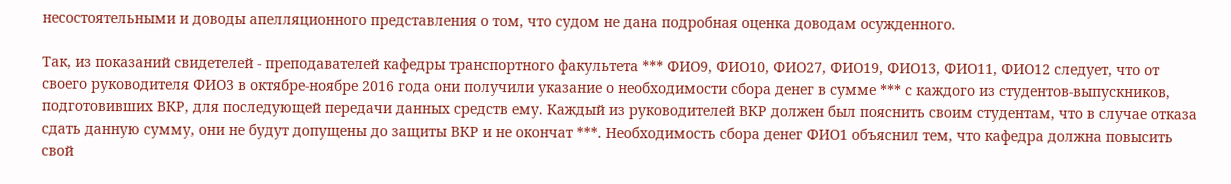несостоятельными и доводы апелляционного представления о том, что судом не дана подробная оценка доводам осужденного.

Так, из показаний свидетелей - преподавателей кафедры транспортного факультета *** ФИО9, ФИО10, ФИО27, ФИО19, ФИО13, ФИО11, ФИО12 следует, что от своего руководителя ФИО3 в октябре-ноябре 2016 года они получили указание о необходимости сбора денег в сумме *** с каждого из студентов-выпускников, подготовивших ВКР, для последующей передачи данных средств ему. Каждый из руководителей ВКР должен был пояснить своим студентам, что в случае отказа сдать данную сумму, они не будут допущены до защиты ВКР и не окончат ***. Необходимость сбора денег ФИО1 объяснил тем, что кафедра должна повысить свой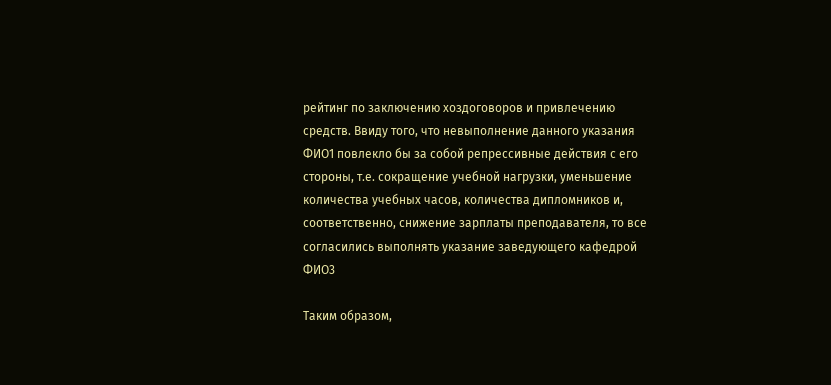рейтинг по заключению хоздоговоров и привлечению средств. Ввиду того, что невыполнение данного указания ФИО1 повлекло бы за собой репрессивные действия с его стороны, т.е. сокращение учебной нагрузки, уменьшение количества учебных часов, количества дипломников и, соответственно, снижение зарплаты преподавателя, то все согласились выполнять указание заведующего кафедрой ФИО3

Таким образом,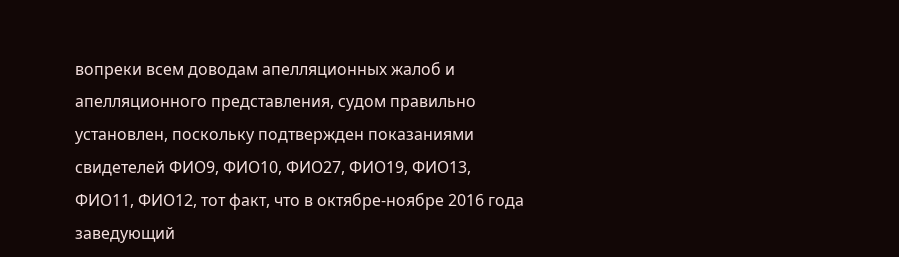вопреки всем доводам апелляционных жалоб и апелляционного представления, судом правильно установлен, поскольку подтвержден показаниями свидетелей ФИО9, ФИО10, ФИО27, ФИО19, ФИО13, ФИО11, ФИО12, тот факт, что в октябре-ноябре 2016 года заведующий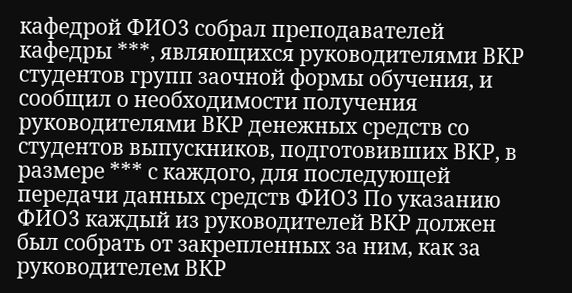кафедрой ФИО3 собрал преподавателей кафедры ***, являющихся руководителями ВКР студентов групп заочной формы обучения, и сообщил о необходимости получения руководителями ВКР денежных средств со студентов выпускников, подготовивших ВКР, в размере *** с каждого, для последующей передачи данных средств ФИО3 По указанию ФИО3 каждый из руководителей ВКР должен был собрать от закрепленных за ним, как за руководителем ВКР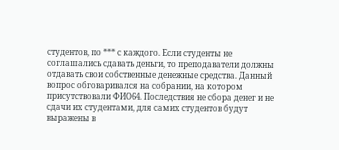студентов, по *** с каждого. Если студенты не соглашались сдавать деньги, то преподаватели должны отдавать свои собственные денежные средства. Данный вопрос обговаривался на собрании, на котором присутствовали ФИО64. Последствия не сбора денег и не сдачи их студентами, для самих студентов будут выражены в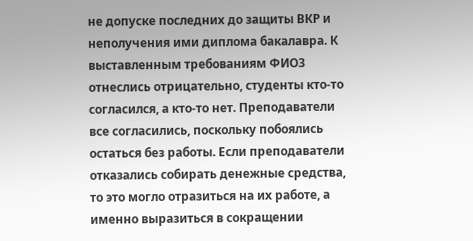не допуске последних до защиты ВКР и неполучения ими диплома бакалавра. К выставленным требованиям ФИО3 отнеслись отрицательно, студенты кто-то согласился, а кто-то нет. Преподаватели все согласились, поскольку побоялись остаться без работы. Если преподаватели отказались собирать денежные средства, то это могло отразиться на их работе, а именно выразиться в сокращении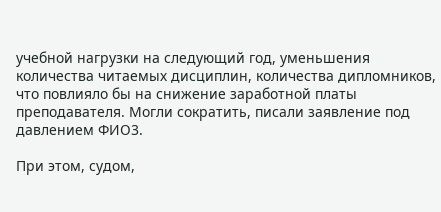учебной нагрузки на следующий год, уменьшения количества читаемых дисциплин, количества дипломников, что повлияло бы на снижение заработной платы преподавателя. Могли сократить, писали заявление под давлением ФИО3.

При этом, судом,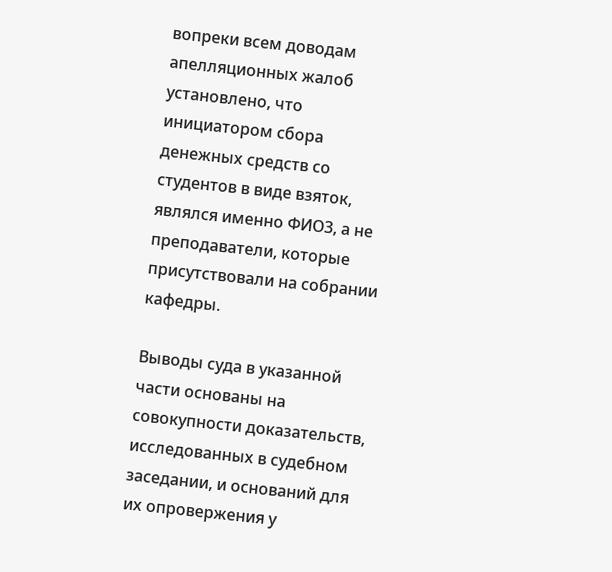вопреки всем доводам апелляционных жалоб установлено, что инициатором сбора денежных средств со студентов в виде взяток, являлся именно ФИО3, а не преподаватели, которые присутствовали на собрании кафедры.

Выводы суда в указанной части основаны на совокупности доказательств, исследованных в судебном заседании, и оснований для их опровержения у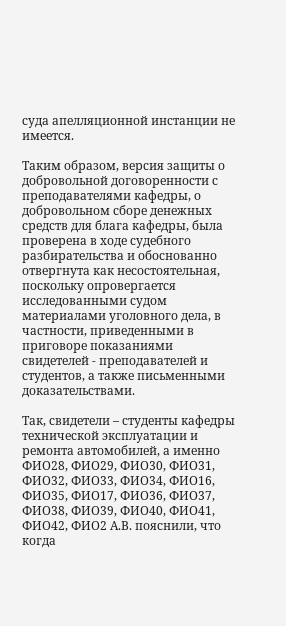суда апелляционной инстанции не имеется.

Таким образом, версия защиты о добровольной договоренности с преподавателями кафедры, о добровольном сборе денежных средств для блага кафедры, была проверена в ходе судебного разбирательства и обоснованно отвергнута как несостоятельная, поскольку опровергается исследованными судом материалами уголовного дела, в частности, приведенными в приговоре показаниями свидетелей - преподавателей и студентов, а также письменными доказательствами.

Так, свидетели – студенты кафедры технической эксплуатации и ремонта автомобилей, а именно ФИО28, ФИО29, ФИО30, ФИО31, ФИО32, ФИО33, ФИО34, ФИО16, ФИО35, ФИО17, ФИО36, ФИО37, ФИО38, ФИО39, ФИО40, ФИО41, ФИО42, ФИО2 А.В. пояснили, что когда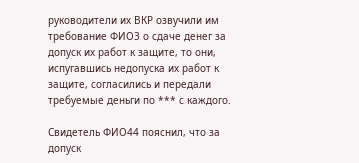руководители их ВКР озвучили им требование ФИО3 о сдаче денег за допуск их работ к защите, то они, испугавшись недопуска их работ к защите, согласились и передали требуемые деньги по *** с каждого.

Свидетель ФИО44 пояснил, что за допуск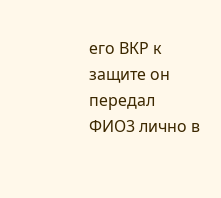его ВКР к защите он передал ФИО3 лично в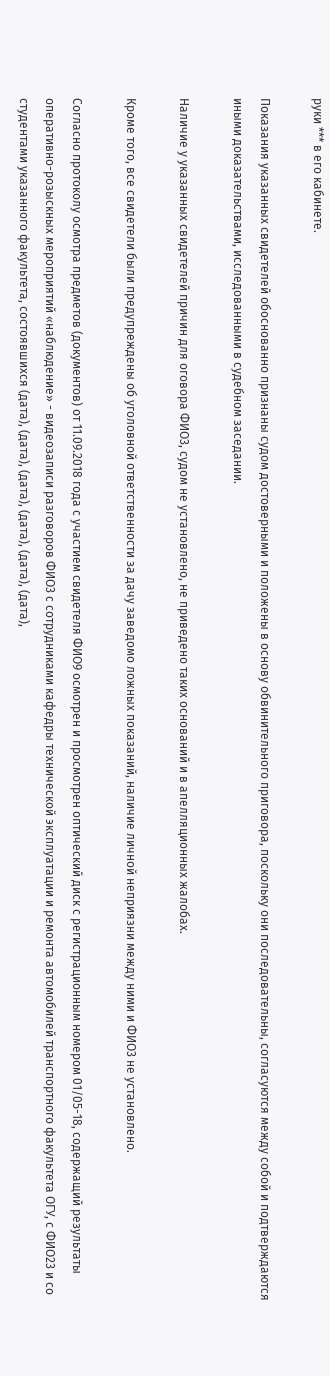руки *** в его кабинете.

Показания указанных свидетелей обоснованно признаны судом достоверными и положены в основу обвинительного приговора, поскольку они последовательны, согласуются между собой и подтверждаются иными доказательствами, исследованными в судебном заседании.

Наличие у указанных свидетелей причин для оговора ФИО3, судом не установлено, не приведено таких оснований и в апелляционных жалобах.

Кроме того, все свидетели были предупреждены об уголовной ответственности за дачу заведомо ложных показаний, наличие личной неприязни между ними и ФИО3 не установлено.

Согласно протоколу осмотра предметов (документов) от 11.09.2018 года с участием свидетеля ФИО9 осмотрен и просмотрен оптический диск с регистрационным номером 01/05-18, содержащий результаты оперативно-розыскных мероприятий «наблюдение» - видеозаписи разговоров ФИО3 с сотрудниками кафедры технической эксплуатации и ремонта автомобилей транспортного факультета ОГУ, с ФИО23 и со студентами указанного факультета, состоявшихся (дата), (дата), (дата), (дата), (дата), (дата),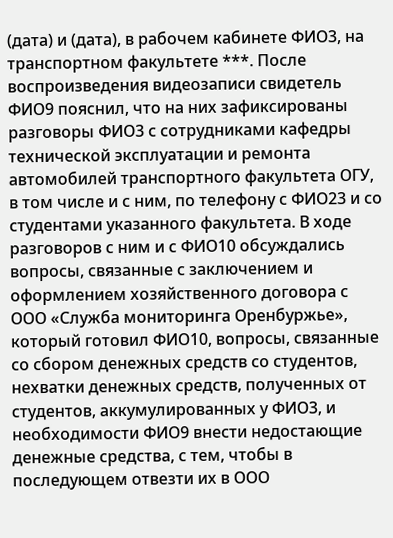(дата) и (дата), в рабочем кабинете ФИО3, на транспортном факультете ***. После воспроизведения видеозаписи свидетель ФИО9 пояснил, что на них зафиксированы разговоры ФИО3 с сотрудниками кафедры технической эксплуатации и ремонта автомобилей транспортного факультета ОГУ, в том числе и с ним, по телефону с ФИО23 и со студентами указанного факультета. В ходе разговоров с ним и с ФИО10 обсуждались вопросы, связанные с заключением и оформлением хозяйственного договора с ООО «Служба мониторинга Оренбуржье», который готовил ФИО10, вопросы, связанные со сбором денежных средств со студентов, нехватки денежных средств, полученных от студентов, аккумулированных у ФИО3, и необходимости ФИО9 внести недостающие денежные средства, с тем, чтобы в последующем отвезти их в ООО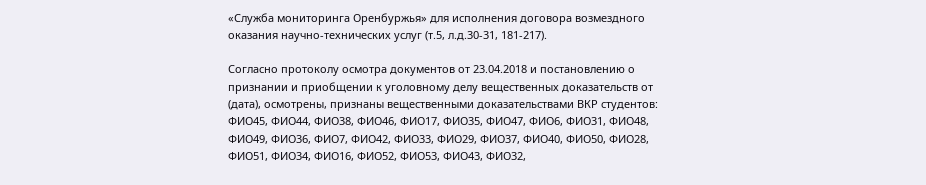«Служба мониторинга Оренбуржья» для исполнения договора возмездного оказания научно-технических услуг (т.5, л.д.30-31, 181-217).

Согласно протоколу осмотра документов от 23.04.2018 и постановлению о признании и приобщении к уголовному делу вещественных доказательств от (дата), осмотрены, признаны вещественными доказательствами ВКР студентов: ФИО45, ФИО44, ФИО38, ФИО46, ФИО17, ФИО35, ФИО47, ФИО6, ФИО31, ФИО48, ФИО49, ФИО36, ФИО7, ФИО42, ФИО33, ФИО29, ФИО37, ФИО40, ФИО50, ФИО28, ФИО51, ФИО34, ФИО16, ФИО52, ФИО53, ФИО43, ФИО32,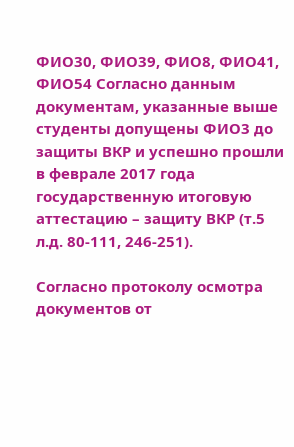ФИО30, ФИО39, ФИО8, ФИО41, ФИО54 Согласно данным документам, указанные выше студенты допущены ФИО3 до защиты ВКР и успешно прошли в феврале 2017 года государственную итоговую аттестацию – защиту ВКР (т.5 л.д. 80-111, 246-251).

Согласно протоколу осмотра документов от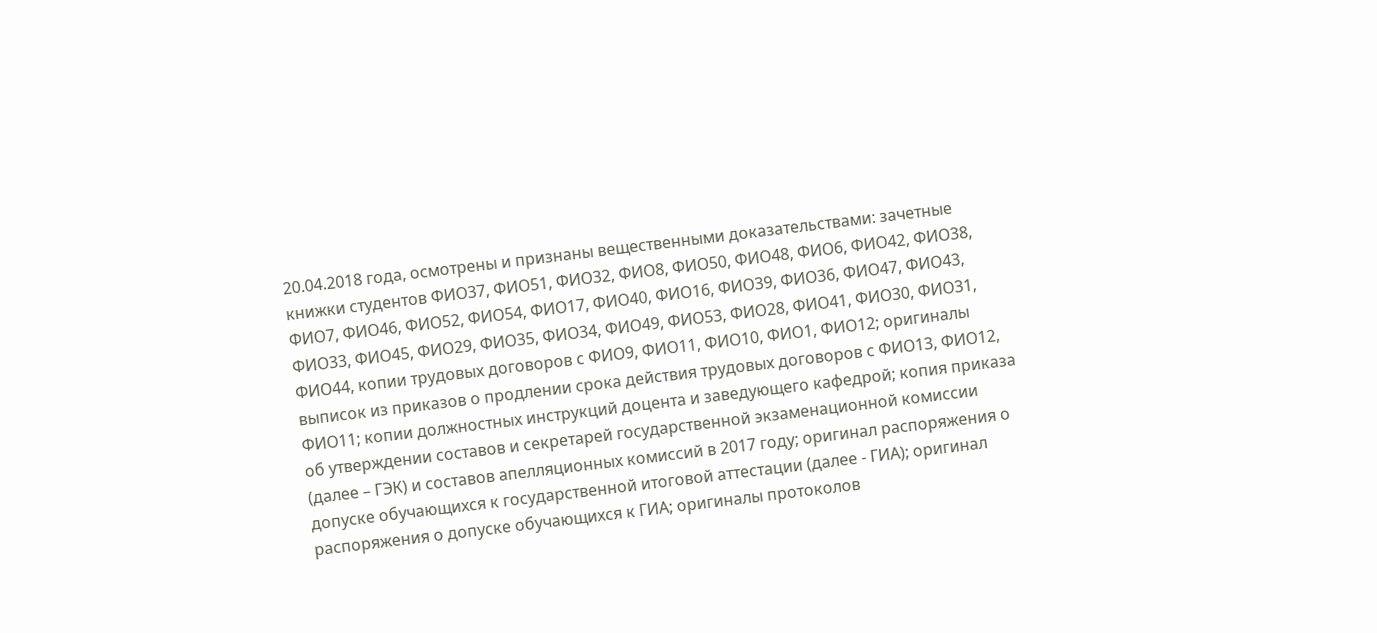20.04.2018 года, осмотрены и признаны вещественными доказательствами: зачетные книжки студентов ФИО37, ФИО51, ФИО32, ФИО8, ФИО50, ФИО48, ФИО6, ФИО42, ФИО38, ФИО7, ФИО46, ФИО52, ФИО54, ФИО17, ФИО40, ФИО16, ФИО39, ФИО36, ФИО47, ФИО43, ФИО33, ФИО45, ФИО29, ФИО35, ФИО34, ФИО49, ФИО53, ФИО28, ФИО41, ФИО30, ФИО31, ФИО44, копии трудовых договоров с ФИО9, ФИО11, ФИО10, ФИО1, ФИО12; оригиналы выписок из приказов о продлении срока действия трудовых договоров с ФИО13, ФИО12, ФИО11; копии должностных инструкций доцента и заведующего кафедрой; копия приказа об утверждении составов и секретарей государственной экзаменационной комиссии (далее – ГЭК) и составов апелляционных комиссий в 2017 году; оригинал распоряжения о допуске обучающихся к государственной итоговой аттестации (далее - ГИА); оригинал распоряжения о допуске обучающихся к ГИА; оригиналы протоколов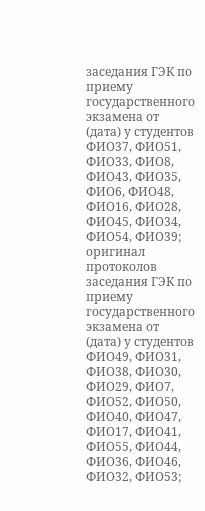заседания ГЭК по приему государственного экзамена от (дата) у студентов ФИО37, ФИО51, ФИО33, ФИО8, ФИО43, ФИО35, ФИО6, ФИО48, ФИО16, ФИО28, ФИО45, ФИО34, ФИО54, ФИО39; оригинал протоколов заседания ГЭК по приему государственного экзамена от (дата) у студентов ФИО49, ФИО31, ФИО38, ФИО30, ФИО29, ФИО7, ФИО52, ФИО50, ФИО40, ФИО47, ФИО17, ФИО41, ФИО55, ФИО44, ФИО36, ФИО46, ФИО32, ФИО53;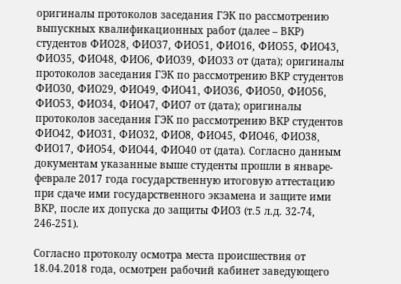оригиналы протоколов заседания ГЭК по рассмотрению выпускных квалификационных работ (далее – ВКР) студентов ФИО28, ФИО37, ФИО51, ФИО16, ФИО55, ФИО43, ФИО35, ФИО48, ФИО6, ФИО39, ФИО33 от (дата); оригиналы протоколов заседания ГЭК по рассмотрению ВКР студентов ФИО30, ФИО29, ФИО49, ФИО41, ФИО36, ФИО50, ФИО56, ФИО53, ФИО34, ФИО47, ФИО7 от (дата); оригиналы протоколов заседания ГЭК по рассмотрению ВКР студентов ФИО42, ФИО31, ФИО32, ФИО8, ФИО45, ФИО46, ФИО38, ФИО17, ФИО54, ФИО44, ФИО40 от (дата). Согласно данным документам указанные выше студенты прошли в январе-феврале 2017 года государственную итоговую аттестацию при сдаче ими государственного экзамена и защите ими ВКР, после их допуска до защиты ФИО3 (т.5 л.д. 32-74, 246-251).

Согласно протоколу осмотра места происшествия от 18.04.2018 года, осмотрен рабочий кабинет заведующего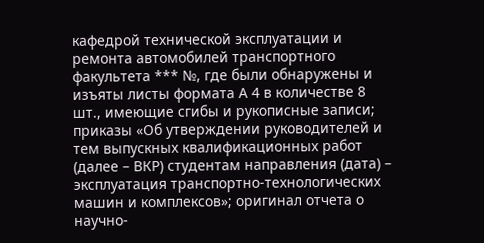кафедрой технической эксплуатации и ремонта автомобилей транспортного факультета *** №, где были обнаружены и изъяты листы формата А 4 в количестве 8 шт., имеющие сгибы и рукописные записи; приказы «Об утверждении руководителей и тем выпускных квалификационных работ (далее – ВКР) студентам направления (дата) – эксплуатация транспортно-технологических машин и комплексов»; оригинал отчета о научно-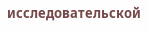исследовательской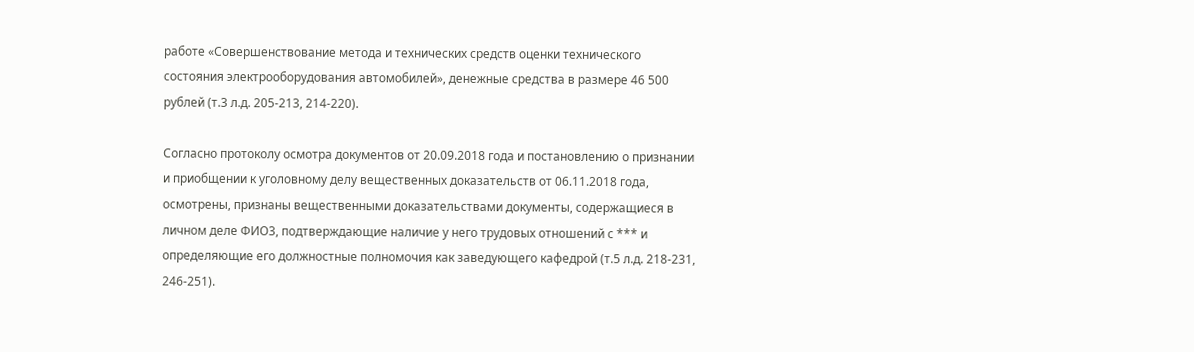работе «Совершенствование метода и технических средств оценки технического состояния электрооборудования автомобилей», денежные средства в размере 46 500 рублей (т.3 л.д. 205-213, 214-220).

Согласно протоколу осмотра документов от 20.09.2018 года и постановлению о признании и приобщении к уголовному делу вещественных доказательств от 06.11.2018 года, осмотрены, признаны вещественными доказательствами документы, содержащиеся в личном деле ФИО3, подтверждающие наличие у него трудовых отношений с *** и определяющие его должностные полномочия как заведующего кафедрой (т.5 л.д. 218-231, 246-251).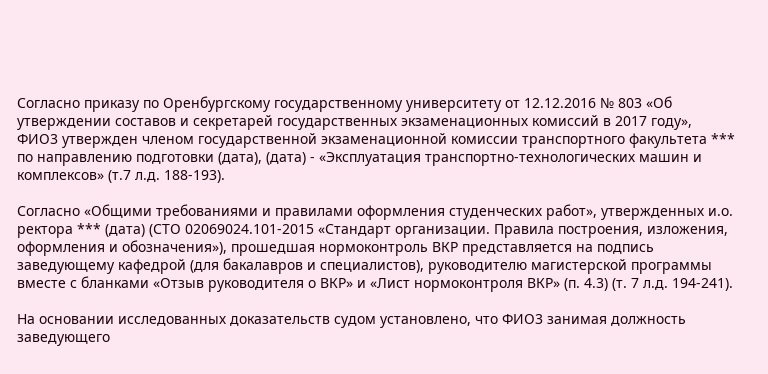Согласно приказу по Оренбургскому государственному университету от 12.12.2016 № 803 «Об утверждении составов и секретарей государственных экзаменационных комиссий в 2017 году», ФИО3 утвержден членом государственной экзаменационной комиссии транспортного факультета *** по направлению подготовки (дата), (дата) - «Эксплуатация транспортно-технологических машин и комплексов» (т.7 л.д. 188-193).

Согласно «Общими требованиями и правилами оформления студенческих работ», утвержденных и.о. ректора *** (дата) (СТО 02069024.101-2015 «Стандарт организации. Правила построения, изложения, оформления и обозначения»), прошедшая нормоконтроль ВКР представляется на подпись заведующему кафедрой (для бакалавров и специалистов), руководителю магистерской программы вместе с бланками «Отзыв руководителя о ВКР» и «Лист нормоконтроля ВКР» (п. 4.3) (т. 7 л.д. 194-241).

На основании исследованных доказательств судом установлено, что ФИО3 занимая должность заведующего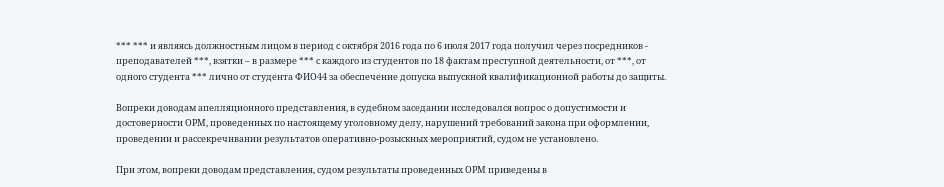*** *** и являясь должностным лицом в период с октября 2016 года по 6 июля 2017 года получил через посредников - преподавателей ***, взятки – в размере *** с каждого из студентов по 18 фактам преступной деятельности, от ***, от одного студента *** лично от студента ФИО44 за обеспечение допуска выпускной квалификационной работы до защиты.

Вопреки доводам апелляционного представления, в судебном заседании исследовался вопрос о допустимости и достоверности ОРМ, проведенных по настоящему уголовному делу, нарушений требований закона при оформлении, проведении и рассекречивании результатов оперативно-розыскных мероприятий, судом не установлено.

При этом, вопреки доводам представления, судом результаты проведенных ОРМ приведены в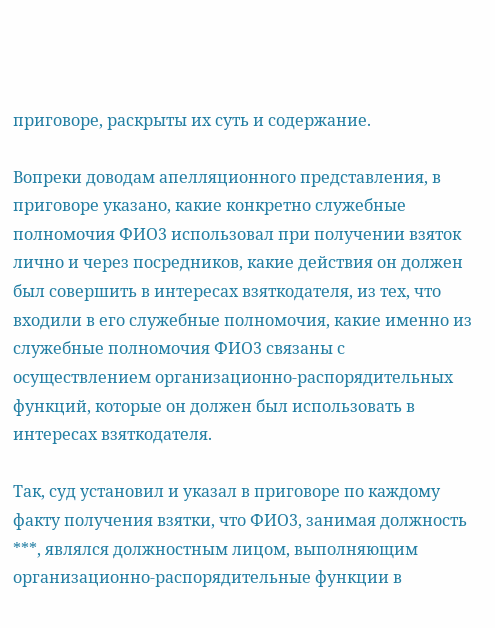приговоре, раскрыты их суть и содержание.

Вопреки доводам апелляционного представления, в приговоре указано, какие конкретно служебные полномочия ФИО3 использовал при получении взяток лично и через посредников, какие действия он должен был совершить в интересах взяткодателя, из тех, что входили в его служебные полномочия, какие именно из служебные полномочия ФИО3 связаны с осуществлением организационно-распорядительных функций, которые он должен был использовать в интересах взяткодателя.

Так, суд установил и указал в приговоре по каждому факту получения взятки, что ФИО3, занимая должность ***, являлся должностным лицом, выполняющим организационно-распорядительные функции в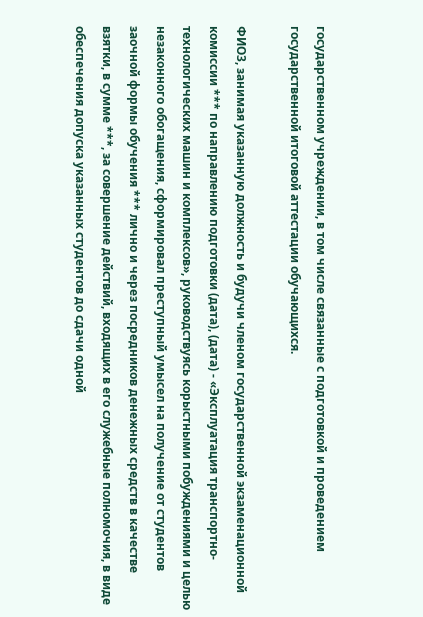государственном учреждении, в том числе связанные с подготовкой и проведением государственной итоговой аттестации обучающихся.

ФИО3, занимая указанную должность и будучи членом государственной экзаменационной комиссии *** по направлению подготовки (дата), (дата) - «Эксплуатация транспортно-технологических машин и комплексов», руководствуясь корыстными побуждениями и целью незаконного обогащения, сформировал преступный умысел на получение от студентов заочной формы обучения *** лично и через посредников денежных средств в качестве взятки, в сумме ***, за совершение действий, входящих в его служебные полномочия, в виде обеспечения допуска указанных студентов до сдачи одной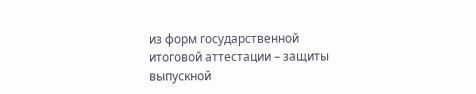из форм государственной итоговой аттестации – защиты выпускной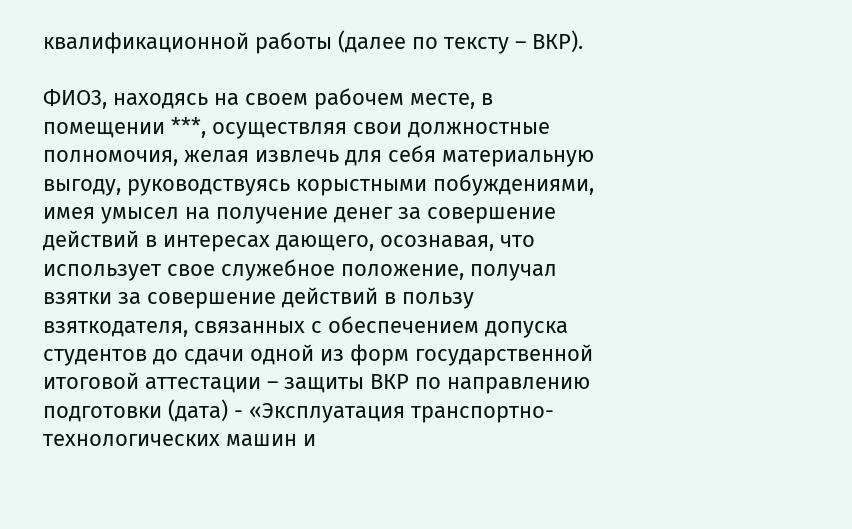квалификационной работы (далее по тексту – ВКР).

ФИО3, находясь на своем рабочем месте, в помещении ***, осуществляя свои должностные полномочия, желая извлечь для себя материальную выгоду, руководствуясь корыстными побуждениями, имея умысел на получение денег за совершение действий в интересах дающего, осознавая, что использует свое служебное положение, получал взятки за совершение действий в пользу взяткодателя, связанных с обеспечением допуска студентов до сдачи одной из форм государственной итоговой аттестации – защиты ВКР по направлению подготовки (дата) - «Эксплуатация транспортно-технологических машин и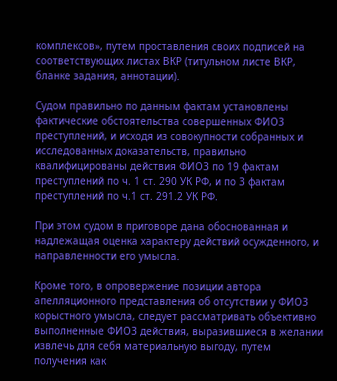комплексов», путем проставления своих подписей на соответствующих листах ВКР (титульном листе ВКР, бланке задания, аннотации).

Судом правильно по данным фактам установлены фактические обстоятельства совершенных ФИО3 преступлений, и исходя из совокупности собранных и исследованных доказательств, правильно квалифицированы действия ФИО3 по 19 фактам преступлений по ч. 1 ст. 290 УК РФ, и по 3 фактам преступлений по ч.1 ст. 291.2 УК РФ.

При этом судом в приговоре дана обоснованная и надлежащая оценка характеру действий осужденного, и направленности его умысла.

Кроме того, в опровержение позиции автора апелляционного представления об отсутствии у ФИО3 корыстного умысла, следует рассматривать объективно выполненные ФИО3 действия, выразившиеся в желании извлечь для себя материальную выгоду, путем получения как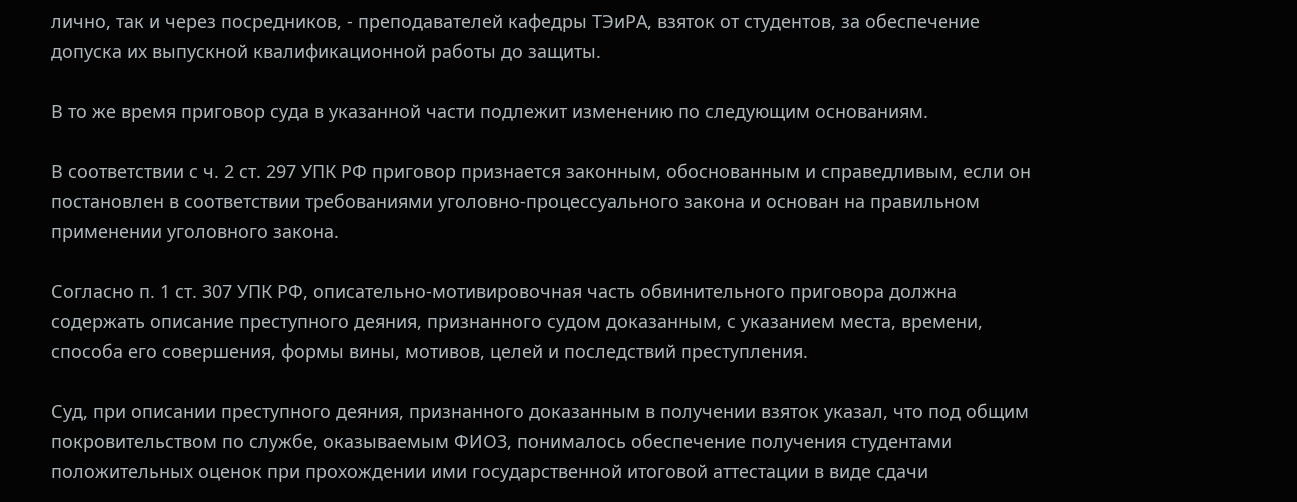лично, так и через посредников, - преподавателей кафедры ТЭиРА, взяток от студентов, за обеспечение допуска их выпускной квалификационной работы до защиты.

В то же время приговор суда в указанной части подлежит изменению по следующим основаниям.

В соответствии с ч. 2 ст. 297 УПК РФ приговор признается законным, обоснованным и справедливым, если он постановлен в соответствии требованиями уголовно-процессуального закона и основан на правильном применении уголовного закона.

Согласно п. 1 ст. 307 УПК РФ, описательно-мотивировочная часть обвинительного приговора должна содержать описание преступного деяния, признанного судом доказанным, с указанием места, времени, способа его совершения, формы вины, мотивов, целей и последствий преступления.

Суд, при описании преступного деяния, признанного доказанным в получении взяток указал, что под общим покровительством по службе, оказываемым ФИО3, понималось обеспечение получения студентами положительных оценок при прохождении ими государственной итоговой аттестации в виде сдачи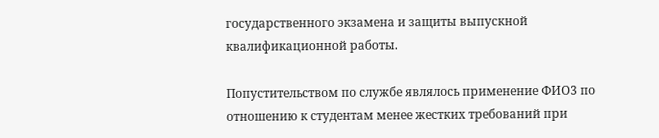государственного экзамена и защиты выпускной квалификационной работы.

Попустительством по службе являлось применение ФИО3 по отношению к студентам менее жестких требований при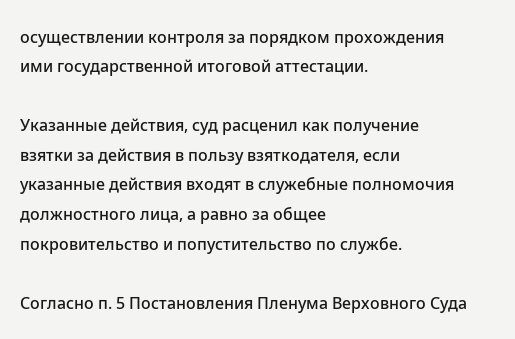осуществлении контроля за порядком прохождения ими государственной итоговой аттестации.

Указанные действия, суд расценил как получение взятки за действия в пользу взяткодателя, если указанные действия входят в служебные полномочия должностного лица, а равно за общее покровительство и попустительство по службе.

Согласно п. 5 Постановления Пленума Верховного Суда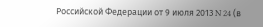Российской Федерации от 9 июля 2013 N 24 (в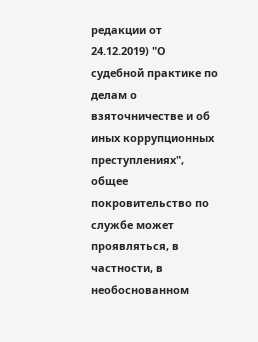редакции от 24.12.2019) "О судебной практике по делам о взяточничестве и об иных коррупционных преступлениях", общее покровительство по службе может проявляться, в частности, в необоснованном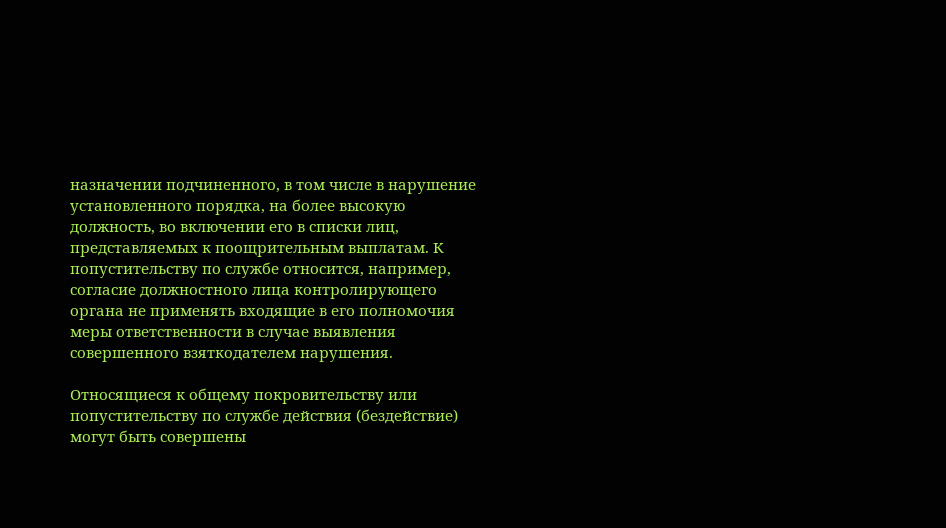назначении подчиненного, в том числе в нарушение установленного порядка, на более высокую должность, во включении его в списки лиц, представляемых к поощрительным выплатам. К попустительству по службе относится, например, согласие должностного лица контролирующего органа не применять входящие в его полномочия меры ответственности в случае выявления совершенного взяткодателем нарушения.

Относящиеся к общему покровительству или попустительству по службе действия (бездействие) могут быть совершены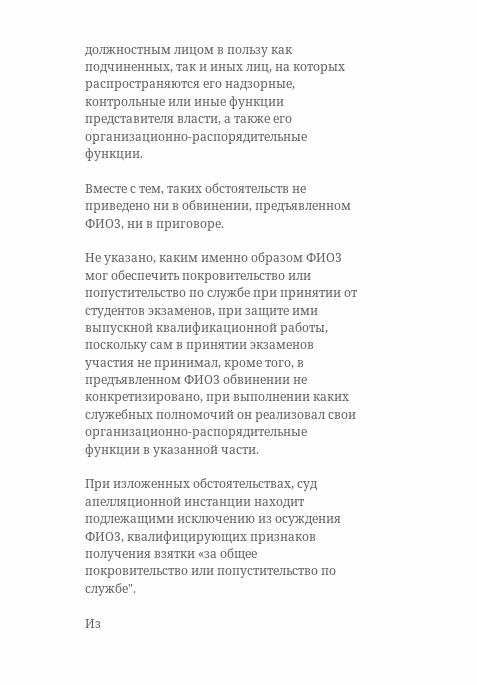должностным лицом в пользу как подчиненных, так и иных лиц, на которых распространяются его надзорные, контрольные или иные функции представителя власти, а также его организационно-распорядительные функции.

Вместе с тем, таких обстоятельств не приведено ни в обвинении, предъявленном ФИО3, ни в приговоре.

Не указано, каким именно образом ФИО3 мог обеспечить покровительство или попустительство по службе при принятии от студентов экзаменов, при защите ими выпускной квалификационной работы, поскольку сам в принятии экзаменов участия не принимал, кроме того, в предъявленном ФИО3 обвинении не конкретизировано, при выполнении каких служебных полномочий он реализовал свои организационно-распорядительные функции в указанной части.

При изложенных обстоятельствах, суд апелляционной инстанции находит подлежащими исключению из осуждения ФИО3, квалифицирующих признаков получения взятки «за общее покровительство или попустительство по службе".

Из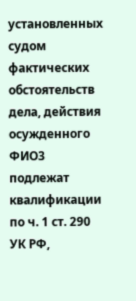установленных судом фактических обстоятельств дела, действия осужденного ФИО3 подлежат квалификации по ч. 1 ст. 290 УК РФ,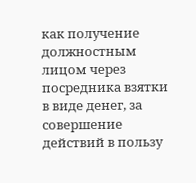как получение должностным лицом через посредника взятки в виде денег, за совершение действий в пользу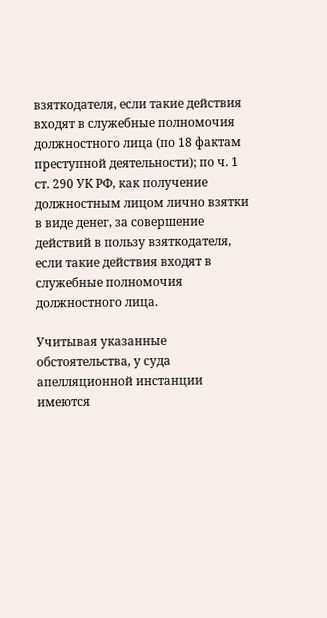взяткодателя, если такие действия входят в служебные полномочия должностного лица (по 18 фактам преступной деятельности); по ч. 1 ст. 290 УК РФ, как получение должностным лицом лично взятки в виде денег, за совершение действий в пользу взяткодателя, если такие действия входят в служебные полномочия должностного лица.

Учитывая указанные обстоятельства, у суда апелляционной инстанции имеются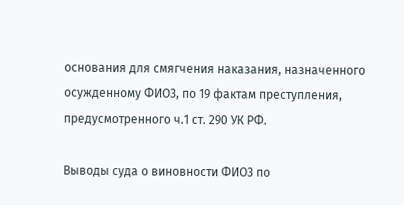основания для смягчения наказания, назначенного осужденному ФИО3, по 19 фактам преступления, предусмотренного ч.1 ст. 290 УК РФ.

Выводы суда о виновности ФИО3 по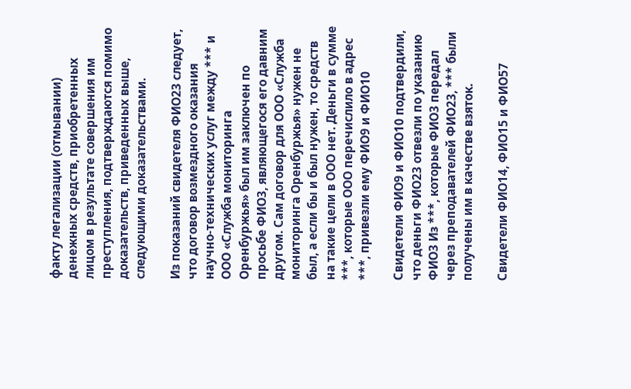факту легализации (отмывании) денежных средств, приобретенных лицом в результате совершения им преступления, подтверждаются помимо доказательств, приведенных выше, следующими доказательствами.

Из показаний свидетеля ФИО23 следует, что договор возмездного оказания научно-технических услуг между *** и ООО «Служба мониторинга Оренбуржья» был им заключен по просьбе ФИО3, являющегося его давним другом. Сам договор для ООО «Служба мониторинга Оренбуржья» нужен не был, а если бы и был нужен, то средств на такие цели в ООО нет. Деньги в сумме ***, которые ООО перечислило в адрес ***, привезли ему ФИО9 и ФИО10

Свидетели ФИО9 и ФИО10 подтвердили, что деньги ФИО23 отвезли по указанию ФИО3 Из ***, которые ФИО3 передал через преподавателей ФИО23, *** были получены им в качестве взяток.

Свидетели ФИО14, ФИО15 и ФИО57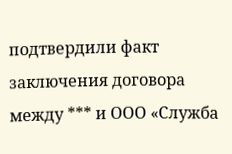подтвердили факт заключения договора между *** и ООО «Служба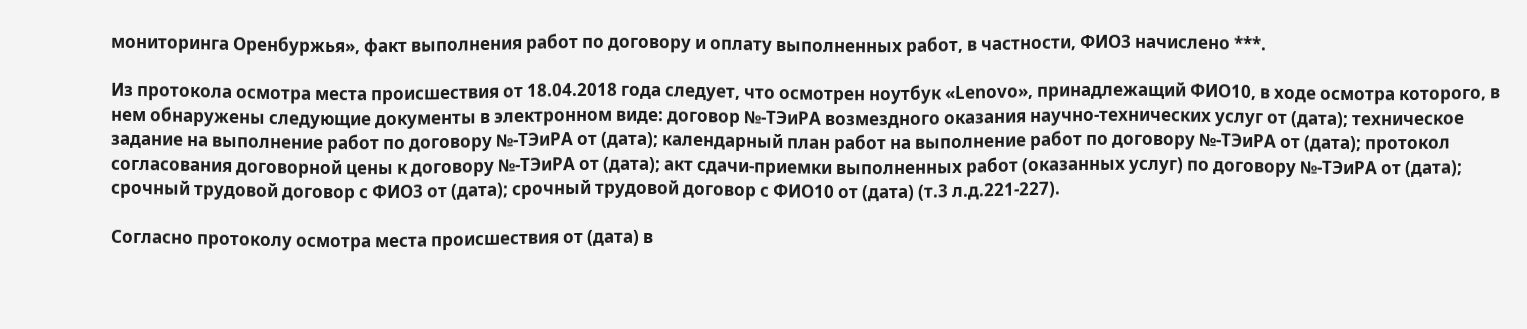мониторинга Оренбуржья», факт выполнения работ по договору и оплату выполненных работ, в частности, ФИО3 начислено ***.

Из протокола осмотра места происшествия от 18.04.2018 года следует, что осмотрен ноутбук «Lenovo», принадлежащий ФИО10, в ходе осмотра которого, в нем обнаружены следующие документы в электронном виде: договор №-ТЭиРА возмездного оказания научно-технических услуг от (дата); техническое задание на выполнение работ по договору №-ТЭиРА от (дата); календарный план работ на выполнение работ по договору №-ТЭиРА от (дата); протокол согласования договорной цены к договору №-ТЭиРА от (дата); акт сдачи-приемки выполненных работ (оказанных услуг) по договору №-ТЭиРА от (дата); срочный трудовой договор с ФИО3 от (дата); срочный трудовой договор с ФИО10 от (дата) (т.3 л.д.221-227).

Согласно протоколу осмотра места происшествия от (дата) в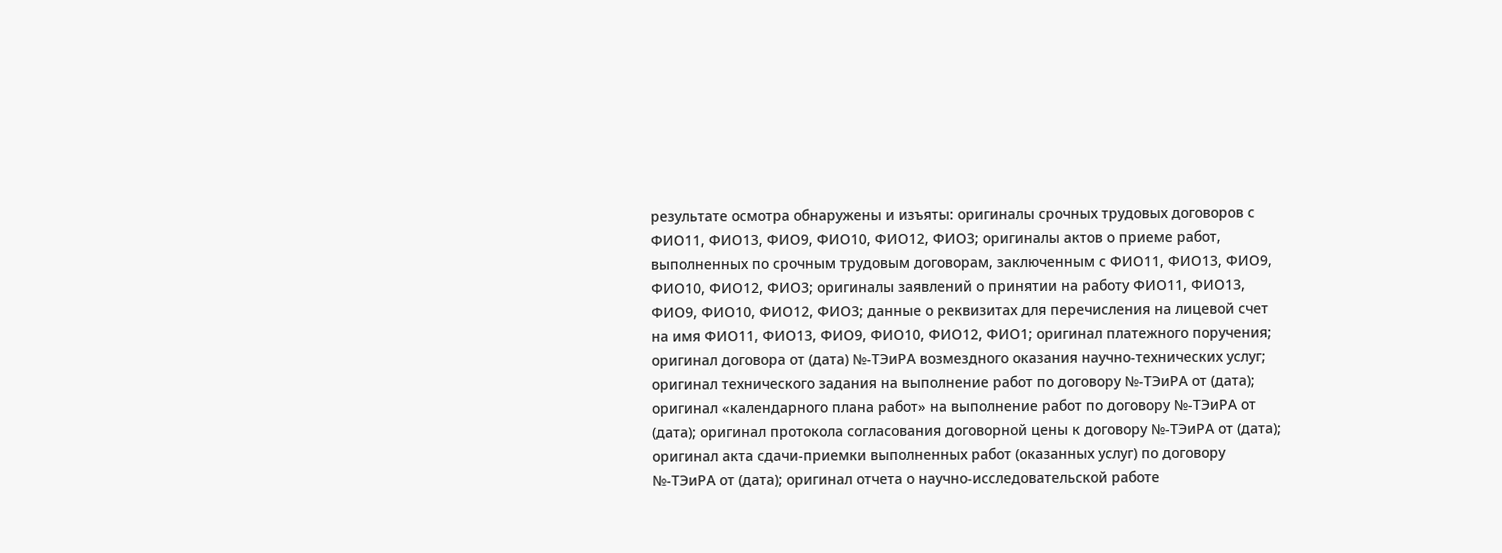результате осмотра обнаружены и изъяты: оригиналы срочных трудовых договоров с ФИО11, ФИО13, ФИО9, ФИО10, ФИО12, ФИО3; оригиналы актов о приеме работ, выполненных по срочным трудовым договорам, заключенным с ФИО11, ФИО13, ФИО9, ФИО10, ФИО12, ФИО3; оригиналы заявлений о принятии на работу ФИО11, ФИО13, ФИО9, ФИО10, ФИО12, ФИО3; данные о реквизитах для перечисления на лицевой счет на имя ФИО11, ФИО13, ФИО9, ФИО10, ФИО12, ФИО1; оригинал платежного поручения; оригинал договора от (дата) №-ТЭиРА возмездного оказания научно-технических услуг; оригинал технического задания на выполнение работ по договору №-ТЭиРА от (дата); оригинал «календарного плана работ» на выполнение работ по договору №-ТЭиРА от (дата); оригинал протокола согласования договорной цены к договору №-ТЭиРА от (дата); оригинал акта сдачи-приемки выполненных работ (оказанных услуг) по договору №-ТЭиРА от (дата); оригинал отчета о научно-исследовательской работе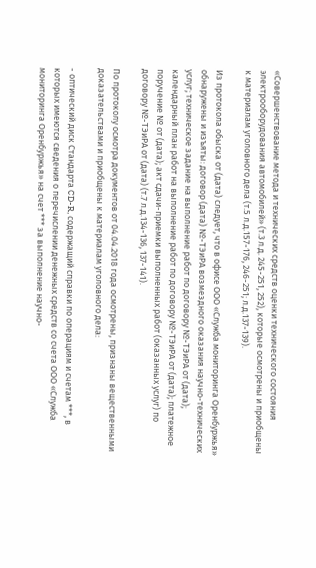«Совершенствование метода и технических средств оценки технического состояния электрооборудования автомобилей» (т.3 л.д. 245-251, 252), которые осмотрены и приобщены к материалам уголовного дела (т.5 л.д.157-176, 246-251; л.д.137-139).

Из протокола обыска от (дата) следует, что в офисе ООО «Служба мониторинга Оренбуржья» обнаружены и изъяты: договор (дата) №-ТЭиРА возмездного оказания научно-технических услуг; техническое задание на выполнение работ по договору №-ТЭиРА от (дата); календарный план работ на выполнение работ по договору №-ТЭиРА от (дата); платежное поручение № от (дата); акт сдачи-приемки выполненных работ (оказанных услуг) по договору №-ТЭиРА от (дата) (т.7 л.д.134-136, 137-141).

По протоколу осмотра документов от 04.04.2018 года осмотрены, признаны вещественными доказательствами и приобщены к материалам уголовного дела:

- оптический диск Стандарта CD-R, содержащий справки по операциям и счетам ***, в которых имеются сведения о перечислении денежных средств со счета ООО «Служба мониторинга Оренбуржья» на счет *** за выполнение научно-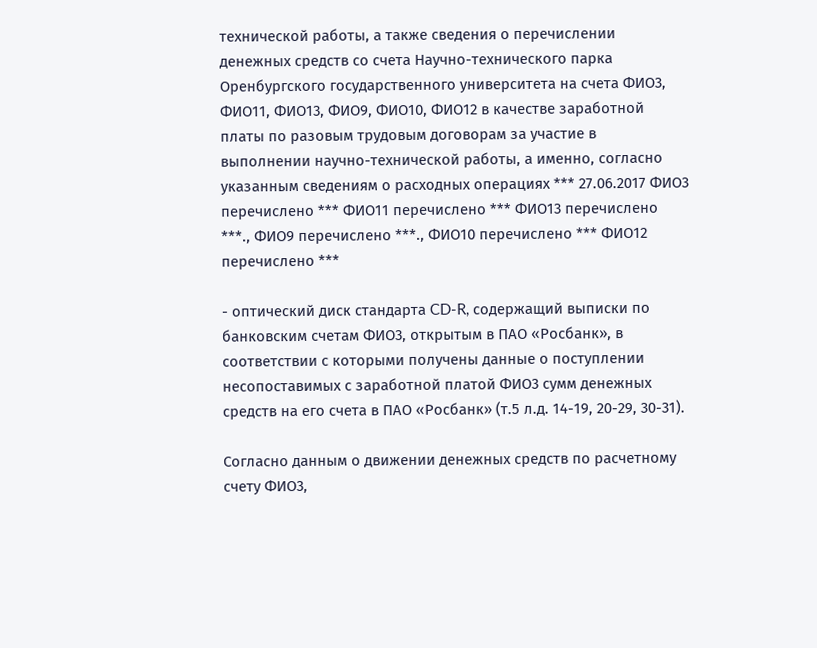технической работы, а также сведения о перечислении денежных средств со счета Научно-технического парка Оренбургского государственного университета на счета ФИО3, ФИО11, ФИО13, ФИО9, ФИО10, ФИО12 в качестве заработной платы по разовым трудовым договорам за участие в выполнении научно-технической работы, а именно, согласно указанным сведениям о расходных операциях *** 27.06.2017 ФИО3 перечислено *** ФИО11 перечислено *** ФИО13 перечислено ***., ФИО9 перечислено ***., ФИО10 перечислено *** ФИО12 перечислено ***

- оптический диск стандарта CD-R, содержащий выписки по банковским счетам ФИО3, открытым в ПАО «Росбанк», в соответствии с которыми получены данные о поступлении несопоставимых с заработной платой ФИО3 сумм денежных средств на его счета в ПАО «Росбанк» (т.5 л.д. 14-19, 20-29, 30-31).

Согласно данным о движении денежных средств по расчетному счету ФИО3,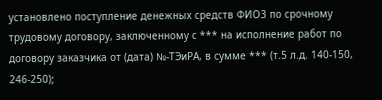установлено поступление денежных средств ФИО3 по срочному трудовому договору, заключенному с *** на исполнение работ по договору заказчика от (дата) №-ТЭиРА, в сумме *** (т.5 л.д. 140-150, 246-250);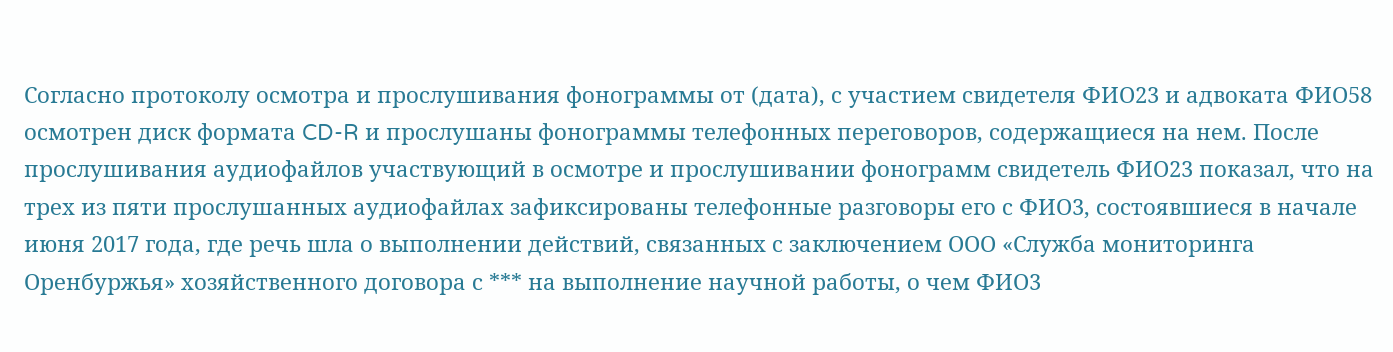Согласно протоколу осмотра и прослушивания фонограммы от (дата), с участием свидетеля ФИО23 и адвоката ФИО58 осмотрен диск формата CD-R и прослушаны фонограммы телефонных переговоров, содержащиеся на нем. После прослушивания аудиофайлов участвующий в осмотре и прослушивании фонограмм свидетель ФИО23 показал, что на трех из пяти прослушанных аудиофайлах зафиксированы телефонные разговоры его с ФИО3, состоявшиеся в начале июня 2017 года, где речь шла о выполнении действий, связанных с заключением ООО «Служба мониторинга Оренбуржья» хозяйственного договора с *** на выполнение научной работы, о чем ФИО3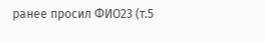ранее просил ФИО23 (т.5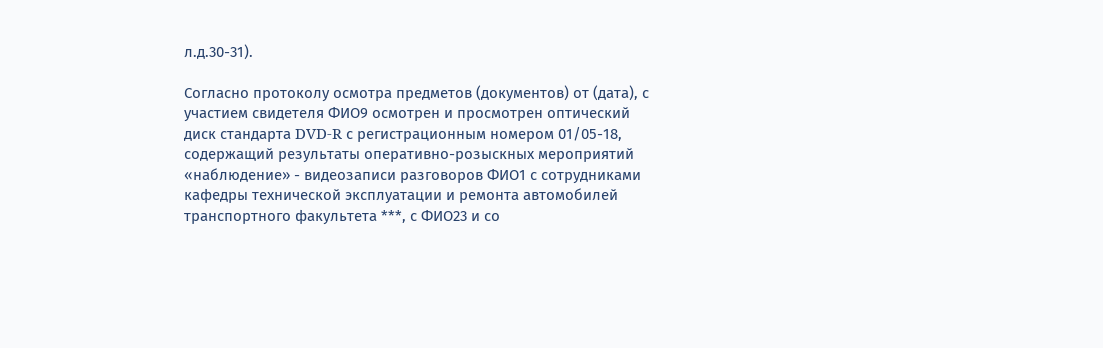л.д.30-31).

Согласно протоколу осмотра предметов (документов) от (дата), с участием свидетеля ФИО9 осмотрен и просмотрен оптический диск стандарта DVD-R с регистрационным номером 01/05-18, содержащий результаты оперативно-розыскных мероприятий «наблюдение» - видеозаписи разговоров ФИО1 с сотрудниками кафедры технической эксплуатации и ремонта автомобилей транспортного факультета ***, с ФИО23 и со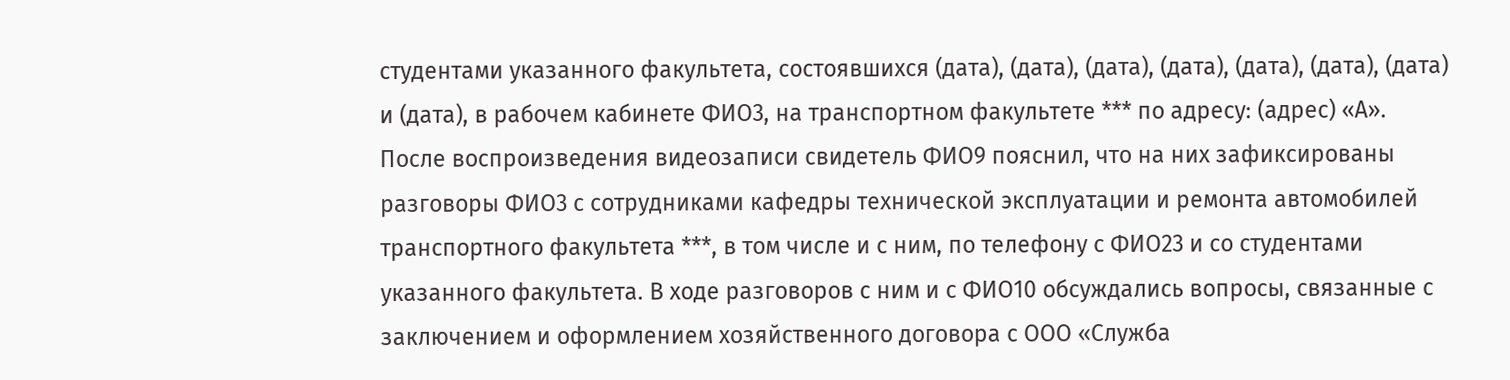студентами указанного факультета, состоявшихся (дата), (дата), (дата), (дата), (дата), (дата), (дата) и (дата), в рабочем кабинете ФИО3, на транспортном факультете *** по адресу: (адрес) «А». После воспроизведения видеозаписи свидетель ФИО9 пояснил, что на них зафиксированы разговоры ФИО3 с сотрудниками кафедры технической эксплуатации и ремонта автомобилей транспортного факультета ***, в том числе и с ним, по телефону с ФИО23 и со студентами указанного факультета. В ходе разговоров с ним и с ФИО10 обсуждались вопросы, связанные с заключением и оформлением хозяйственного договора с ООО «Служба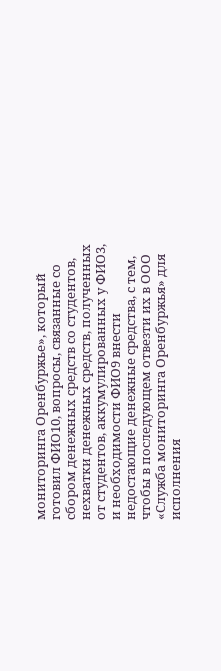мониторинга Оренбуржье», который готовил ФИО10, вопросы, связанные со сбором денежных средств со студентов, нехватки денежных средств, полученных от студентов, аккумулированных у ФИО3, и необходимости ФИО9 внести недостающие денежные средства, с тем, чтобы в последующем отвезти их в ООО «Служба мониторинга Оренбуржья» для исполнения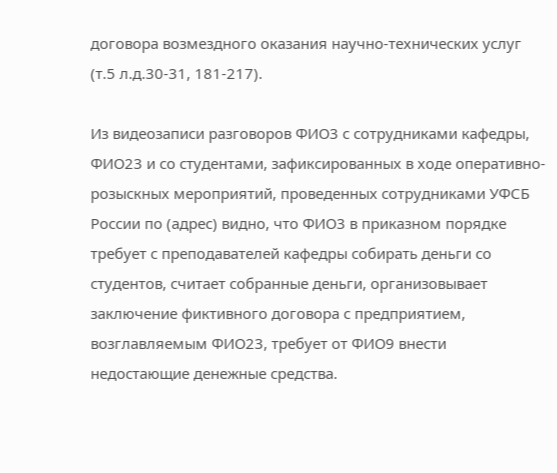договора возмездного оказания научно-технических услуг (т.5 л.д.30-31, 181-217).

Из видеозаписи разговоров ФИО3 с сотрудниками кафедры, ФИО23 и со студентами, зафиксированных в ходе оперативно-розыскных мероприятий, проведенных сотрудниками УФСБ России по (адрес) видно, что ФИО3 в приказном порядке требует с преподавателей кафедры собирать деньги со студентов, считает собранные деньги, организовывает заключение фиктивного договора с предприятием, возглавляемым ФИО23, требует от ФИО9 внести недостающие денежные средства.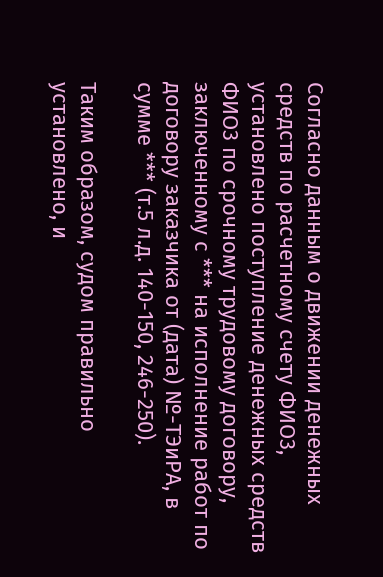Согласно данным о движении денежных средств по расчетному счету ФИО3, установлено поступление денежных средств ФИО3 по срочному трудовому договору, заключенному с *** на исполнение работ по договору заказчика от (дата) №-ТЭиРА, в сумме *** (т.5 л.д. 140-150, 246-250).

Таким образом, судом правильно установлено, и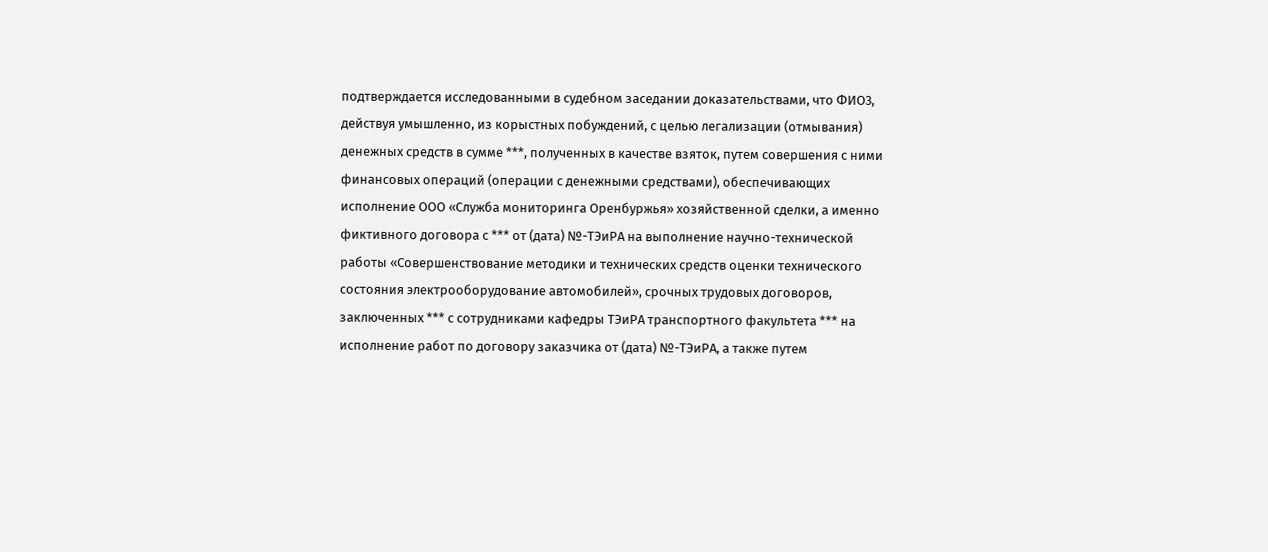подтверждается исследованными в судебном заседании доказательствами, что ФИО3, действуя умышленно, из корыстных побуждений, с целью легализации (отмывания) денежных средств в сумме ***, полученных в качестве взяток, путем совершения с ними финансовых операций (операции с денежными средствами), обеспечивающих исполнение ООО «Служба мониторинга Оренбуржья» хозяйственной сделки, а именно фиктивного договора с *** от (дата) №-ТЭиРА на выполнение научно-технической работы «Совершенствование методики и технических средств оценки технического состояния электрооборудование автомобилей», срочных трудовых договоров, заключенных *** с сотрудниками кафедры ТЭиРА транспортного факультета *** на исполнение работ по договору заказчика от (дата) №-ТЭиРА, а также путем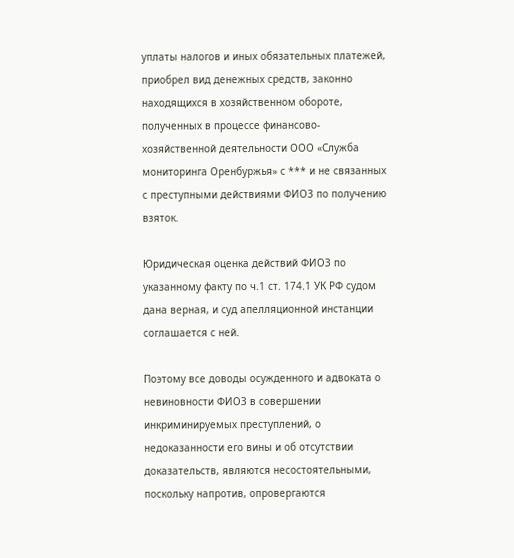уплаты налогов и иных обязательных платежей, приобрел вид денежных средств, законно находящихся в хозяйственном обороте, полученных в процессе финансово-хозяйственной деятельности ООО «Служба мониторинга Оренбуржья» с *** и не связанных с преступными действиями ФИО3 по получению взяток.

Юридическая оценка действий ФИО3 по указанному факту по ч.1 ст. 174.1 УК РФ судом дана верная, и суд апелляционной инстанции соглашается с ней.

Поэтому все доводы осужденного и адвоката о невиновности ФИО3 в совершении инкриминируемых преступлений, о недоказанности его вины и об отсутствии доказательств, являются несостоятельными, поскольку напротив, опровергаются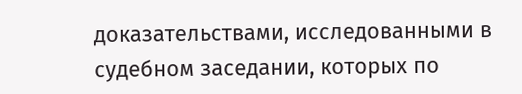доказательствами, исследованными в судебном заседании, которых по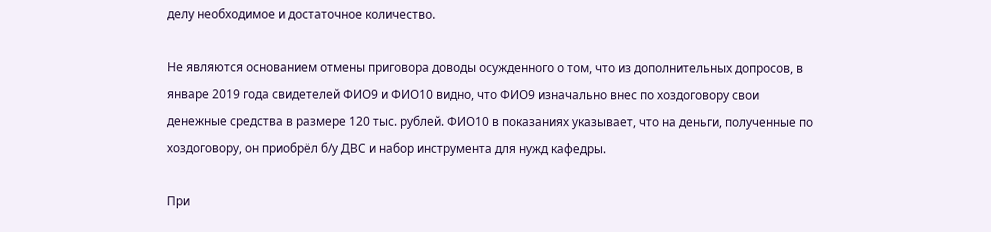делу необходимое и достаточное количество.

Не являются основанием отмены приговора доводы осужденного о том, что из дополнительных допросов, в январе 2019 года свидетелей ФИО9 и ФИО10 видно, что ФИО9 изначально внес по хоздоговору свои денежные средства в размере 120 тыс. рублей. ФИО10 в показаниях указывает, что на деньги, полученные по хоздоговору, он приобрёл б/у ДВС и набор инструмента для нужд кафедры.

При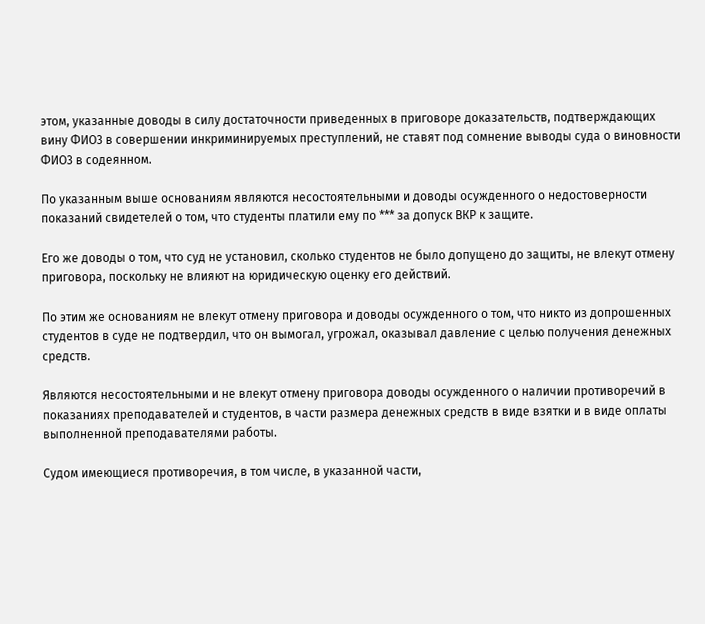этом, указанные доводы в силу достаточности приведенных в приговоре доказательств, подтверждающих вину ФИО3 в совершении инкриминируемых преступлений, не ставят под сомнение выводы суда о виновности ФИО3 в содеянном.

По указанным выше основаниям являются несостоятельными и доводы осужденного о недостоверности показаний свидетелей о том, что студенты платили ему по *** за допуск ВКР к защите.

Его же доводы о том, что суд не установил, сколько студентов не было допущено до защиты, не влекут отмену приговора, поскольку не влияют на юридическую оценку его действий.

По этим же основаниям не влекут отмену приговора и доводы осужденного о том, что никто из допрошенных студентов в суде не подтвердил, что он вымогал, угрожал, оказывал давление с целью получения денежных средств.

Являются несостоятельными и не влекут отмену приговора доводы осужденного о наличии противоречий в показаниях преподавателей и студентов, в части размера денежных средств в виде взятки и в виде оплаты выполненной преподавателями работы.

Судом имеющиеся противоречия, в том числе, в указанной части,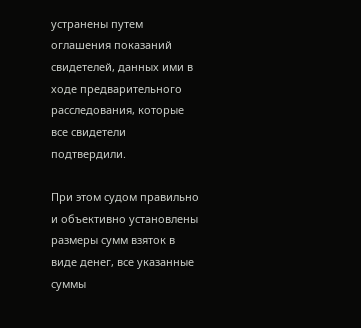устранены путем оглашения показаний свидетелей, данных ими в ходе предварительного расследования, которые все свидетели подтвердили.

При этом судом правильно и объективно установлены размеры сумм взяток в виде денег, все указанные суммы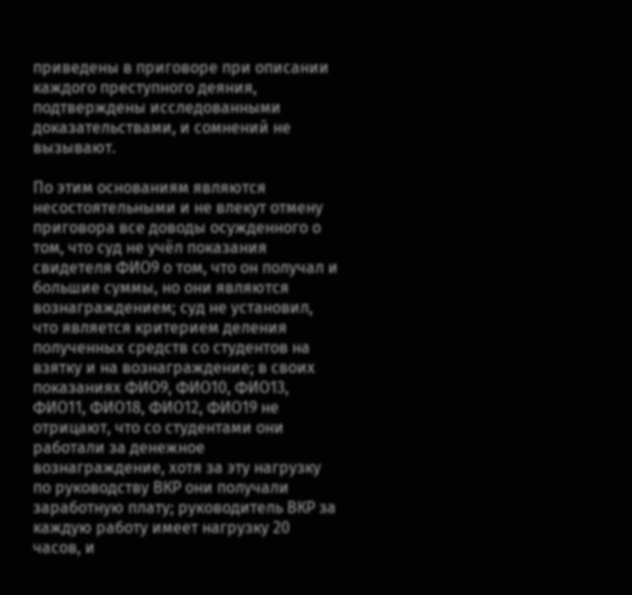приведены в приговоре при описании каждого преступного деяния, подтверждены исследованными доказательствами, и сомнений не вызывают.

По этим основаниям являются несостоятельными и не влекут отмену приговора все доводы осужденного о том, что суд не учёл показания свидетеля ФИО9 о том, что он получал и большие суммы, но они являются вознаграждением; суд не установил, что является критерием деления полученных средств со студентов на взятку и на вознаграждение; в своих показаниях ФИО9, ФИО10, ФИО13, ФИО11, ФИО18, ФИО12, ФИО19 не отрицают, что со студентами они работали за денежное вознаграждение, хотя за эту нагрузку по руководству ВКР они получали заработную плату; руководитель ВКР за каждую работу имеет нагрузку 20 часов, и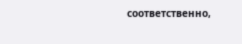соответственно,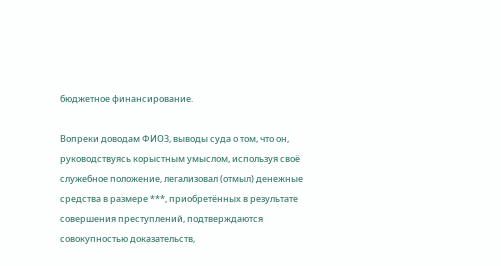бюджетное финансирование.

Вопреки доводам ФИО3, выводы суда о том, что он, руководствуясь корыстным умыслом, используя своё служебное положение, легализовал (отмыл) денежные средства в размере ***, приобретённых в результате совершения преступлений, подтверждаются совокупностью доказательств,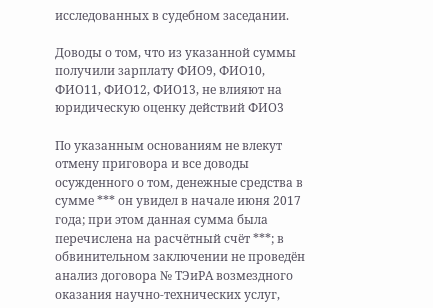исследованных в судебном заседании.

Доводы о том, что из указанной суммы получили зарплату ФИО9, ФИО10, ФИО11, ФИО12, ФИО13, не влияют на юридическую оценку действий ФИО3

По указанным основаниям не влекут отмену приговора и все доводы осужденного о том, денежные средства в сумме *** он увидел в начале июня 2017 года; при этом данная сумма была перечислена на расчётный счёт ***; в обвинительном заключении не проведён анализ договора № ТЭиРА возмездного оказания научно-технических услуг,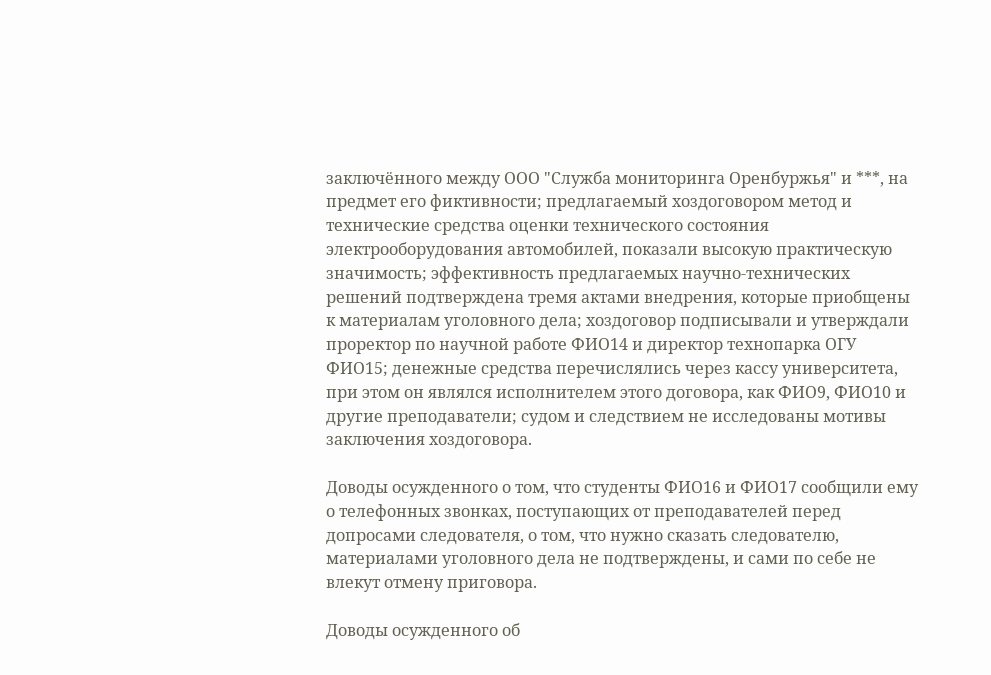заключённого между ООО "Служба мониторинга Оренбуржья" и ***, на предмет его фиктивности; предлагаемый хоздоговором метод и технические средства оценки технического состояния электрооборудования автомобилей, показали высокую практическую значимость; эффективность предлагаемых научно-технических решений подтверждена тремя актами внедрения, которые приобщены к материалам уголовного дела; хоздоговор подписывали и утверждали проректор по научной работе ФИО14 и директор технопарка ОГУ ФИО15; денежные средства перечислялись через кассу университета, при этом он являлся исполнителем этого договора, как ФИО9, ФИО10 и другие преподаватели; судом и следствием не исследованы мотивы заключения хоздоговора.

Доводы осужденного о том, что студенты ФИО16 и ФИО17 сообщили ему о телефонных звонках, поступающих от преподавателей перед допросами следователя, о том, что нужно сказать следователю, материалами уголовного дела не подтверждены, и сами по себе не влекут отмену приговора.

Доводы осужденного об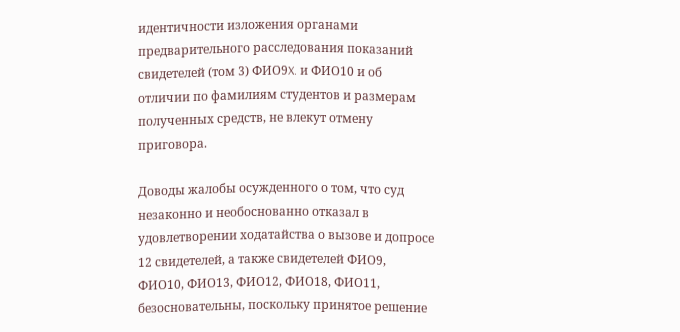идентичности изложения органами предварительного расследования показаний свидетелей (том 3) ФИО9X. и ФИО10 и об отличии по фамилиям студентов и размерам полученных средств, не влекут отмену приговора.

Доводы жалобы осужденного о том, что суд незаконно и необоснованно отказал в удовлетворении ходатайства о вызове и допросе 12 свидетелей, а также свидетелей ФИО9, ФИО10, ФИО13, ФИО12, ФИО18, ФИО11, безосновательны, поскольку принятое решение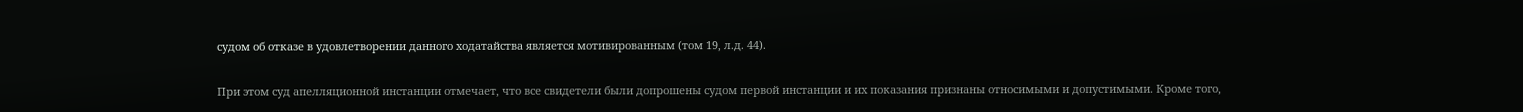судом об отказе в удовлетворении данного ходатайства является мотивированным (том 19, л.д. 44).

При этом суд апелляционной инстанции отмечает, что все свидетели были допрошены судом первой инстанции и их показания признаны относимыми и допустимыми. Кроме того,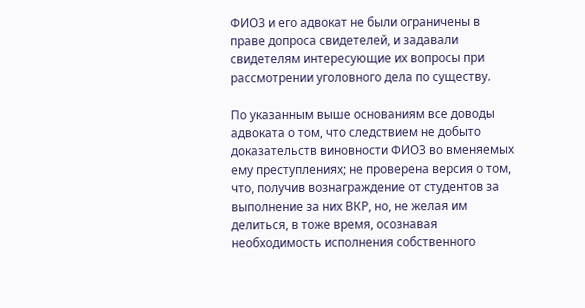ФИО3 и его адвокат не были ограничены в праве допроса свидетелей, и задавали свидетелям интересующие их вопросы при рассмотрении уголовного дела по существу.

По указанным выше основаниям все доводы адвоката о том, что следствием не добыто доказательств виновности ФИО3 во вменяемых ему преступлениях; не проверена версия о том, что, получив вознаграждение от студентов за выполнение за них ВКР, но, не желая им делиться, в тоже время, осознавая необходимость исполнения собственного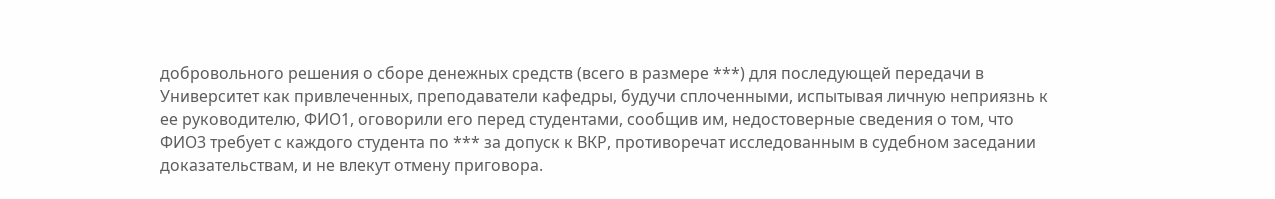добровольного решения о сборе денежных средств (всего в размере ***) для последующей передачи в Университет как привлеченных, преподаватели кафедры, будучи сплоченными, испытывая личную неприязнь к ее руководителю, ФИО1, оговорили его перед студентами, сообщив им, недостоверные сведения о том, что ФИО3 требует с каждого студента по *** за допуск к ВКР, противоречат исследованным в судебном заседании доказательствам, и не влекут отмену приговора.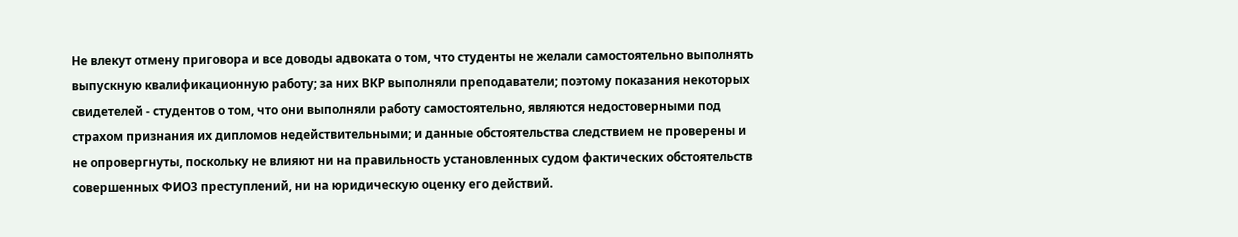Не влекут отмену приговора и все доводы адвоката о том, что студенты не желали самостоятельно выполнять выпускную квалификационную работу; за них ВКР выполняли преподаватели; поэтому показания некоторых свидетелей - студентов о том, что они выполняли работу самостоятельно, являются недостоверными под страхом признания их дипломов недействительными; и данные обстоятельства следствием не проверены и не опровергнуты, поскольку не влияют ни на правильность установленных судом фактических обстоятельств совершенных ФИО3 преступлений, ни на юридическую оценку его действий.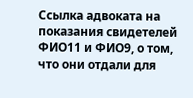Ссылка адвоката на показания свидетелей ФИО11 и ФИО9, о том, что они отдали для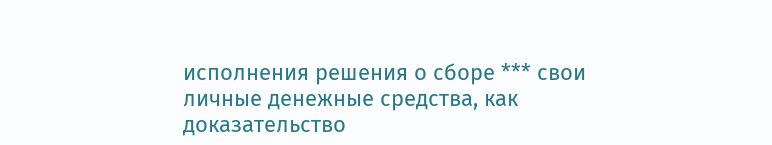исполнения решения о сборе *** свои личные денежные средства, как доказательство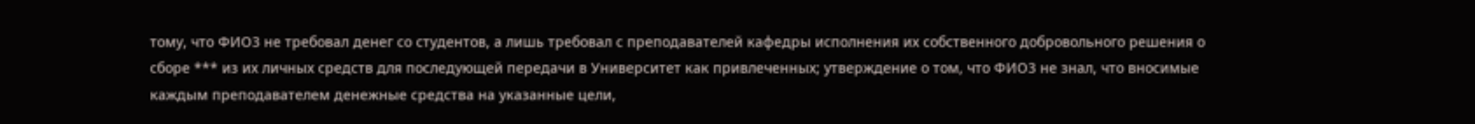тому, что ФИО3 не требовал денег со студентов, а лишь требовал с преподавателей кафедры исполнения их собственного добровольного решения о сборе *** из их личных средств для последующей передачи в Университет как привлеченных; утверждение о том, что ФИО3 не знал, что вносимые каждым преподавателем денежные средства на указанные цели,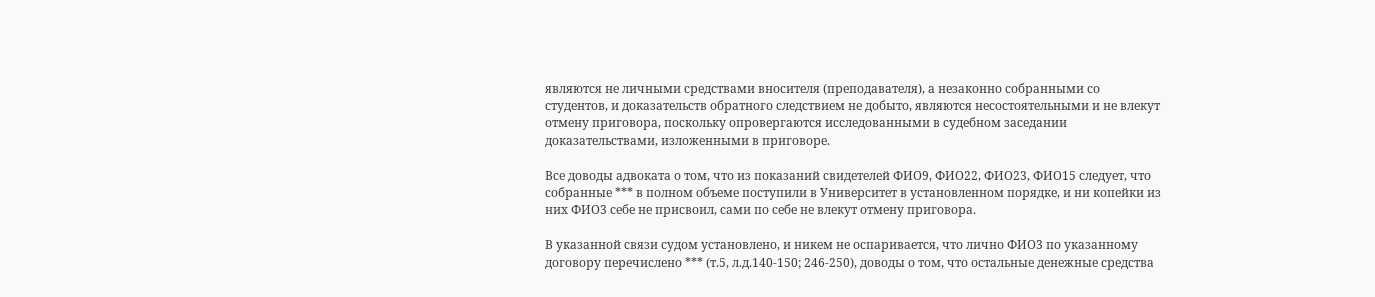являются не личными средствами вносителя (преподавателя), а незаконно собранными со студентов, и доказательств обратного следствием не добыто, являются несостоятельными и не влекут отмену приговора, поскольку опровергаются исследованными в судебном заседании доказательствами, изложенными в приговоре.

Все доводы адвоката о том, что из показаний свидетелей ФИО9, ФИО22, ФИО23, ФИО15 следует, что собранные *** в полном объеме поступили в Университет в установленном порядке, и ни копейки из них ФИО3 себе не присвоил, сами по себе не влекут отмену приговора.

В указанной связи судом установлено, и никем не оспаривается, что лично ФИО3 по указанному договору перечислено *** (т.5, л.д.140-150; 246-250), доводы о том, что остальные денежные средства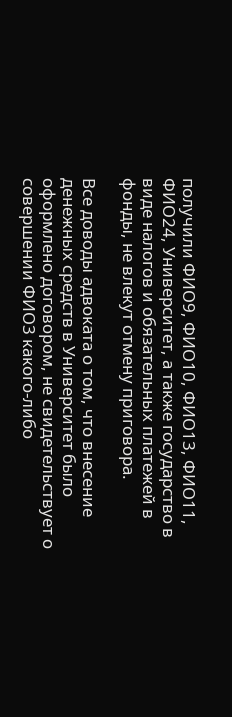получили ФИО9, ФИО10, ФИО13, ФИО11, ФИО24, Университет, а также государство в виде налогов и обязательных платежей в фонды, не влекут отмену приговора.

Все доводы адвоката о том, что внесение денежных средств в Университет было оформлено договором, не свидетельствует о совершении ФИО3 какого-либо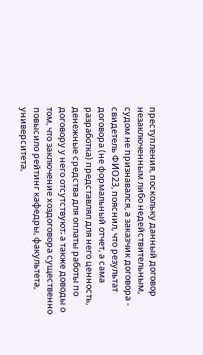преступления, поскольку данный договор незаключенным либо недействительным, судом не признавался, а заказчик договора - свидетель ФИО23, пояснил, что результат договора (не формальный отчет, а сама разработка) представлял для него ценность, денежные средства для оплаты работы по договору у него отсутствуют; а также доводы о том, что заключение хоздоговора существенно повысило рейтинг кафедры, факультета, университета,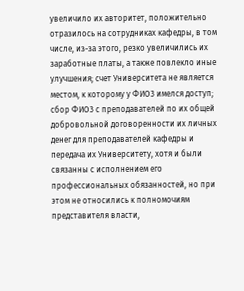увеличило их авторитет, положительно отразилось на сотрудниках кафедры, в том числе, из-за этого, резко увеличились их заработные платы, а также повлекло иные улучшения; счет Университета не является местом, к которому у ФИО3 имелся доступ; сбор ФИО3 с преподавателей по их общей добровольной договоренности их личных денег для преподавателей кафедры и передача их Университету, хотя и были связанны с исполнением его профессиональных обязанностей, но при этом не относились к полномочиям представителя власти,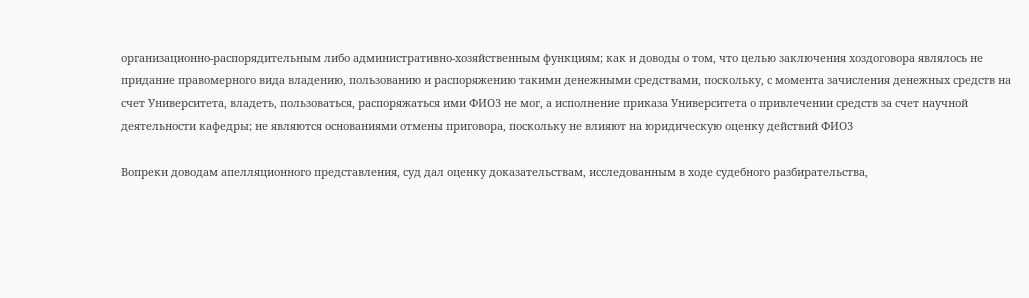организационно-распорядительным либо административно-хозяйственным функциям; как и доводы о том, что целью заключения хоздоговора являлось не придание правомерного вида владению, пользованию и распоряжению такими денежными средствами, поскольку, с момента зачисления денежных средств на счет Университета, владеть, пользоваться, распоряжаться ими ФИО3 не мог, а исполнение приказа Университета о привлечении средств за счет научной деятельности кафедры; не являются основаниями отмены приговора, поскольку не влияют на юридическую оценку действий ФИО3

Вопреки доводам апелляционного представления, суд дал оценку доказательствам, исследованным в ходе судебного разбирательства,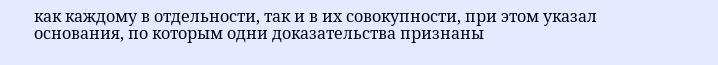как каждому в отдельности, так и в их совокупности, при этом указал основания, по которым одни доказательства признаны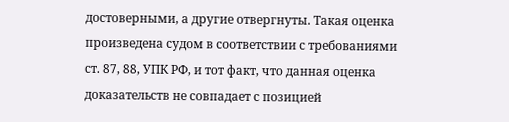достоверными, а другие отвергнуты. Такая оценка произведена судом в соответствии с требованиями ст. 87, 88, УПК РФ, и тот факт, что данная оценка доказательств не совпадает с позицией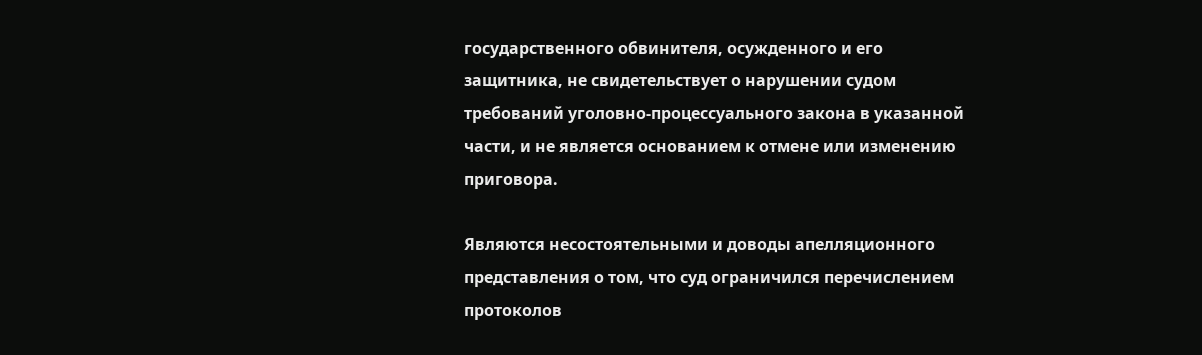государственного обвинителя, осужденного и его защитника, не свидетельствует о нарушении судом требований уголовно-процессуального закона в указанной части, и не является основанием к отмене или изменению приговора.

Являются несостоятельными и доводы апелляционного представления о том, что суд ограничился перечислением протоколов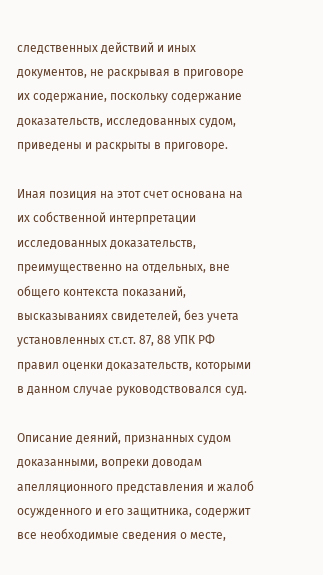следственных действий и иных документов, не раскрывая в приговоре их содержание, поскольку содержание доказательств, исследованных судом, приведены и раскрыты в приговоре.

Иная позиция на этот счет основана на их собственной интерпретации исследованных доказательств, преимущественно на отдельных, вне общего контекста показаний, высказываниях свидетелей, без учета установленных ст.ст. 87, 88 УПК РФ правил оценки доказательств, которыми в данном случае руководствовался суд.

Описание деяний, признанных судом доказанными, вопреки доводам апелляционного представления и жалоб осужденного и его защитника, содержит все необходимые сведения о месте,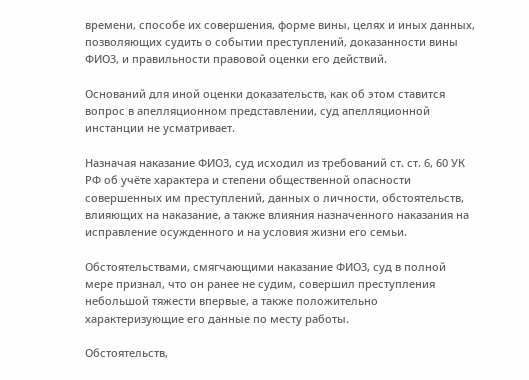времени, способе их совершения, форме вины, целях и иных данных, позволяющих судить о событии преступлений, доказанности вины ФИО3, и правильности правовой оценки его действий.

Оснований для иной оценки доказательств, как об этом ставится вопрос в апелляционном представлении, суд апелляционной инстанции не усматривает.

Назначая наказание ФИО3, суд исходил из требований ст. ст. 6, 60 УК РФ об учёте характера и степени общественной опасности совершенных им преступлений, данных о личности, обстоятельств, влияющих на наказание, а также влияния назначенного наказания на исправление осужденного и на условия жизни его семьи.

Обстоятельствами, смягчающими наказание ФИО3, суд в полной мере признал, что он ранее не судим, совершил преступления небольшой тяжести впервые, а также положительно характеризующие его данные по месту работы.

Обстоятельств,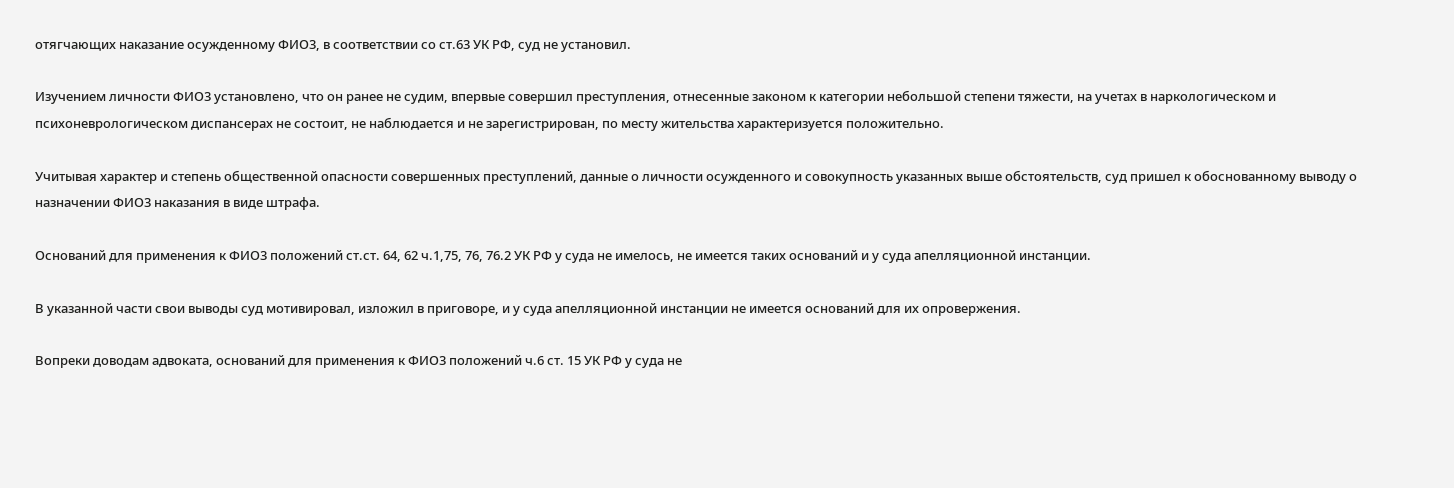отягчающих наказание осужденному ФИО3, в соответствии со ст.63 УК РФ, суд не установил.

Изучением личности ФИО3 установлено, что он ранее не судим, впервые совершил преступления, отнесенные законом к категории небольшой степени тяжести, на учетах в наркологическом и психоневрологическом диспансерах не состоит, не наблюдается и не зарегистрирован, по месту жительства характеризуется положительно.

Учитывая характер и степень общественной опасности совершенных преступлений, данные о личности осужденного и совокупность указанных выше обстоятельств, суд пришел к обоснованному выводу о назначении ФИО3 наказания в виде штрафа.

Оснований для применения к ФИО3 положений ст.ст. 64, 62 ч.1,75, 76, 76.2 УК РФ у суда не имелось, не имеется таких оснований и у суда апелляционной инстанции.

В указанной части свои выводы суд мотивировал, изложил в приговоре, и у суда апелляционной инстанции не имеется оснований для их опровержения.

Вопреки доводам адвоката, оснований для применения к ФИО3 положений ч.6 ст. 15 УК РФ у суда не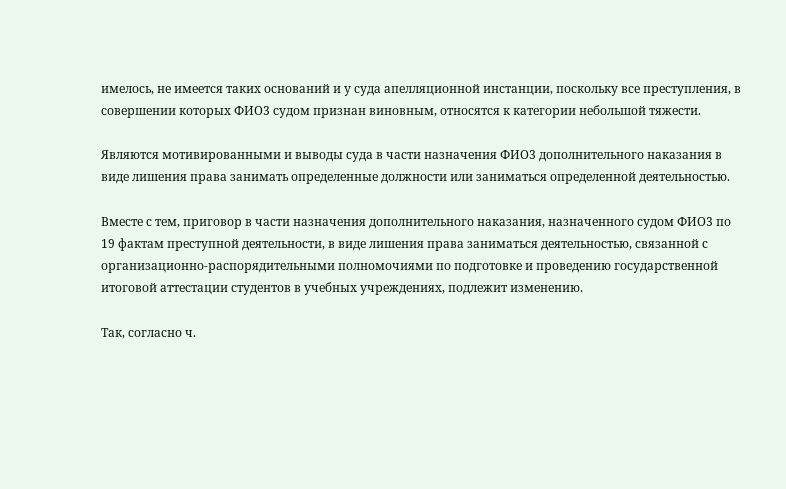имелось, не имеется таких оснований и у суда апелляционной инстанции, поскольку все преступления, в совершении которых ФИО3 судом признан виновным, относятся к категории небольшой тяжести.

Являются мотивированными и выводы суда в части назначения ФИО3 дополнительного наказания в виде лишения права занимать определенные должности или заниматься определенной деятельностью.

Вместе с тем, приговор в части назначения дополнительного наказания, назначенного судом ФИО3 по 19 фактам преступной деятельности, в виде лишения права заниматься деятельностью, связанной с организационно-распорядительными полномочиями по подготовке и проведению государственной итоговой аттестации студентов в учебных учреждениях, подлежит изменению.

Так, согласно ч.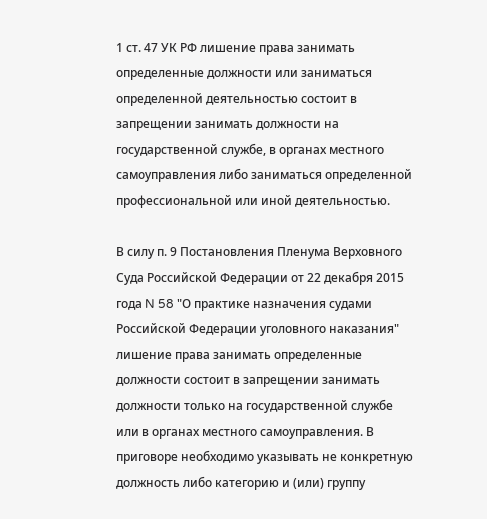1 ст. 47 УК РФ лишение права занимать определенные должности или заниматься определенной деятельностью состоит в запрещении занимать должности на государственной службе, в органах местного самоуправления либо заниматься определенной профессиональной или иной деятельностью.

В силу п. 9 Постановления Пленума Верховного Суда Российской Федерации от 22 декабря 2015 года N 58 "О практике назначения судами Российской Федерации уголовного наказания" лишение права занимать определенные должности состоит в запрещении занимать должности только на государственной службе или в органах местного самоуправления. В приговоре необходимо указывать не конкретную должность либо категорию и (или) группу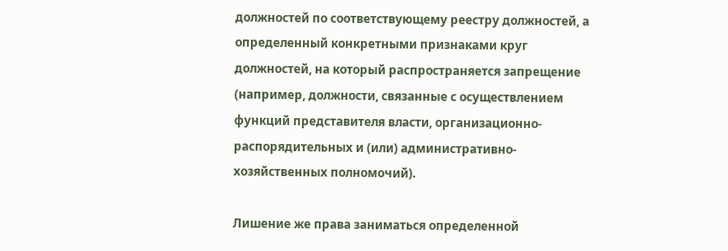должностей по соответствующему реестру должностей, а определенный конкретными признаками круг должностей, на который распространяется запрещение (например, должности, связанные с осуществлением функций представителя власти, организационно-распорядительных и (или) административно-хозяйственных полномочий).

Лишение же права заниматься определенной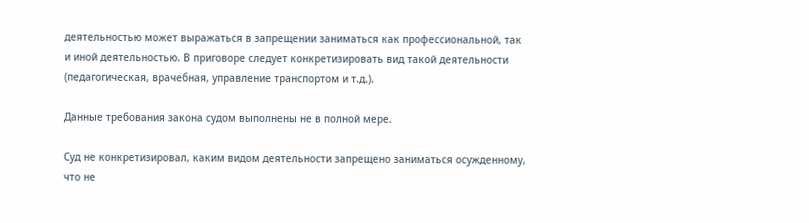деятельностью может выражаться в запрещении заниматься как профессиональной, так и иной деятельностью. В приговоре следует конкретизировать вид такой деятельности (педагогическая, врачебная, управление транспортом и т.д.).

Данные требования закона судом выполнены не в полной мере.

Суд не конкретизировал, каким видом деятельности запрещено заниматься осужденному, что не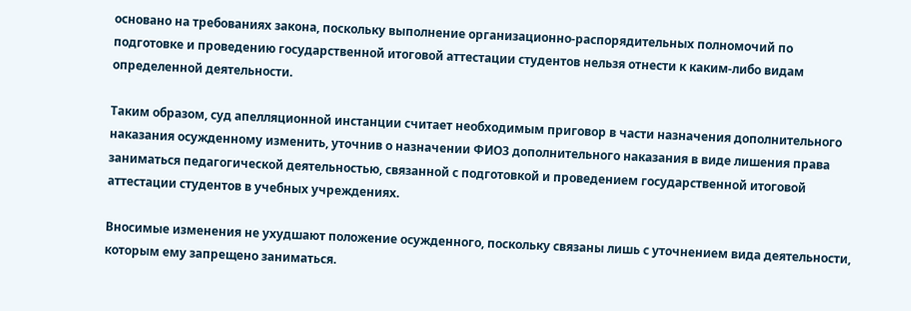основано на требованиях закона, поскольку выполнение организационно-распорядительных полномочий по подготовке и проведению государственной итоговой аттестации студентов нельзя отнести к каким-либо видам определенной деятельности.

Таким образом, суд апелляционной инстанции считает необходимым приговор в части назначения дополнительного наказания осужденному изменить, уточнив о назначении ФИО3 дополнительного наказания в виде лишения права заниматься педагогической деятельностью, связанной с подготовкой и проведением государственной итоговой аттестации студентов в учебных учреждениях.

Вносимые изменения не ухудшают положение осужденного, поскольку связаны лишь с уточнением вида деятельности, которым ему запрещено заниматься.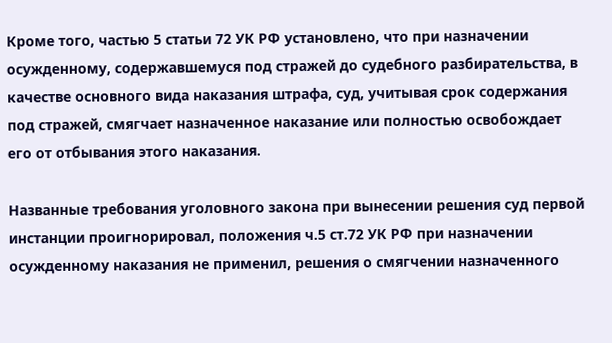Кроме того, частью 5 статьи 72 УК РФ установлено, что при назначении осужденному, содержавшемуся под стражей до судебного разбирательства, в качестве основного вида наказания штрафа, суд, учитывая срок содержания под стражей, смягчает назначенное наказание или полностью освобождает его от отбывания этого наказания.

Названные требования уголовного закона при вынесении решения суд первой инстанции проигнорировал, положения ч.5 ст.72 УК РФ при назначении осужденному наказания не применил, решения о смягчении назначенного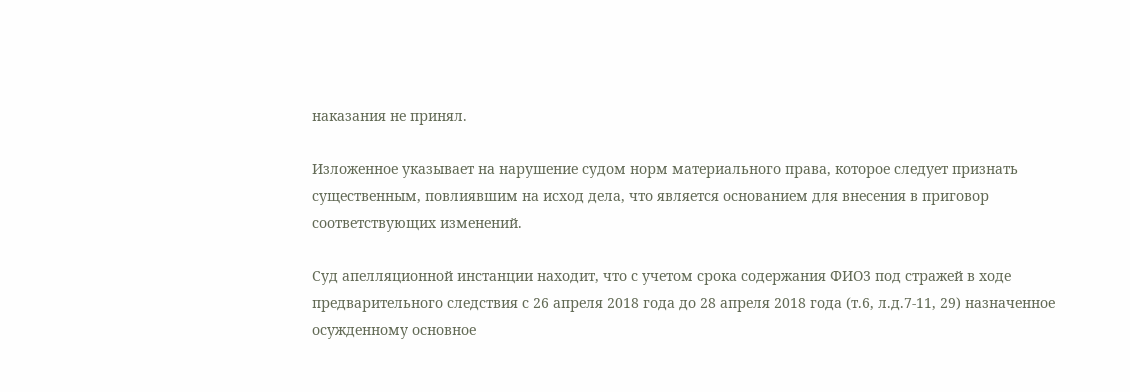наказания не принял.

Изложенное указывает на нарушение судом норм материального права, которое следует признать существенным, повлиявшим на исход дела, что является основанием для внесения в приговор соответствующих изменений.

Суд апелляционной инстанции находит, что с учетом срока содержания ФИО3 под стражей в ходе предварительного следствия с 26 апреля 2018 года до 28 апреля 2018 года (т.6, л.д.7-11, 29) назначенное осужденному основное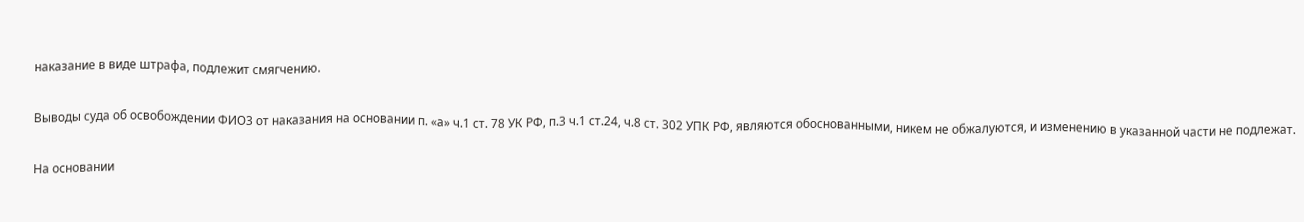наказание в виде штрафа, подлежит смягчению.

Выводы суда об освобождении ФИО3 от наказания на основании п. «а» ч.1 ст. 78 УК РФ, п.3 ч.1 ст.24, ч.8 ст. 302 УПК РФ, являются обоснованными, никем не обжалуются, и изменению в указанной части не подлежат.

На основании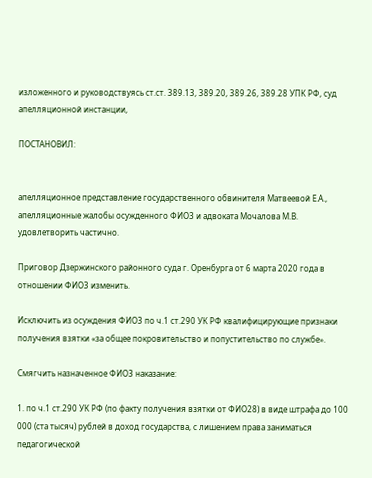изложенного и руководствуясь ст.ст. 389.13, 389.20, 389.26, 389.28 УПК РФ, суд апелляционной инстанции,

ПОСТАНОВИЛ:


апелляционное представление государственного обвинителя Матвеевой Е.А., апелляционные жалобы осужденного ФИО3 и адвоката Мочалова М.В. удовлетворить частично.

Приговор Дзержинского районного суда г. Оренбурга от 6 марта 2020 года в отношении ФИО3 изменить.

Исключить из осуждения ФИО3 по ч.1 ст.290 УК РФ квалифицирующие признаки получения взятки «за общее покровительство и попустительство по службе».

Смягчить назначенное ФИО3 наказание:

1. по ч.1 ст.290 УК РФ (по факту получения взятки от ФИО28) в виде штрафа до 100 000 (ста тысяч) рублей в доход государства, с лишением права заниматься педагогической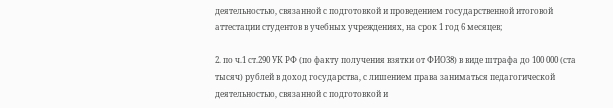деятельностью, связанной с подготовкой и проведением государственной итоговой аттестации студентов в учебных учреждениях, на срок 1 год 6 месяцев;

2. по ч.1 ст.290 УК РФ (по факту получения взятки от ФИО38) в виде штрафа до 100 000 (ста тысяч) рублей в доход государства, с лишением права заниматься педагогической деятельностью, связанной с подготовкой и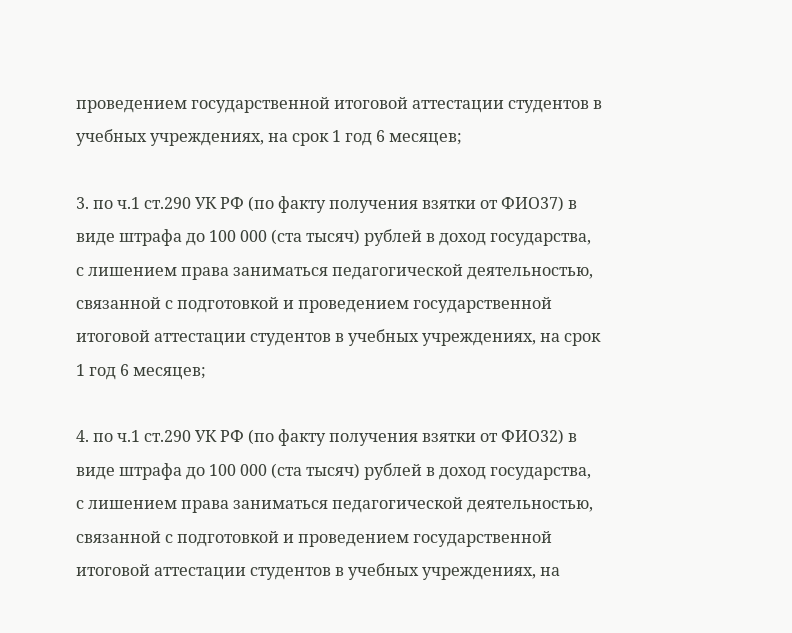проведением государственной итоговой аттестации студентов в учебных учреждениях, на срок 1 год 6 месяцев;

3. по ч.1 ст.290 УК РФ (по факту получения взятки от ФИО37) в виде штрафа до 100 000 (ста тысяч) рублей в доход государства, с лишением права заниматься педагогической деятельностью, связанной с подготовкой и проведением государственной итоговой аттестации студентов в учебных учреждениях, на срок 1 год 6 месяцев;

4. по ч.1 ст.290 УК РФ (по факту получения взятки от ФИО32) в виде штрафа до 100 000 (ста тысяч) рублей в доход государства, с лишением права заниматься педагогической деятельностью, связанной с подготовкой и проведением государственной итоговой аттестации студентов в учебных учреждениях, на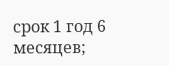срок 1 год 6 месяцев;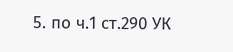5. по ч.1 ст.290 УК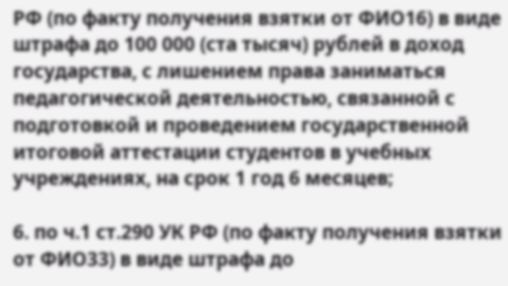РФ (по факту получения взятки от ФИО16) в виде штрафа до 100 000 (ста тысяч) рублей в доход государства, с лишением права заниматься педагогической деятельностью, связанной с подготовкой и проведением государственной итоговой аттестации студентов в учебных учреждениях, на срок 1 год 6 месяцев;

6. по ч.1 ст.290 УК РФ (по факту получения взятки от ФИО33) в виде штрафа до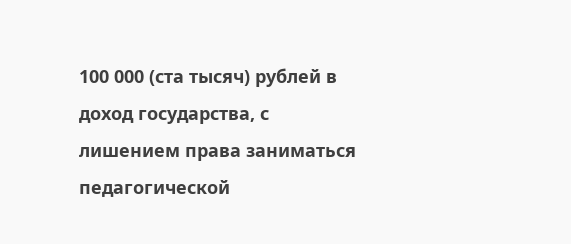100 000 (ста тысяч) рублей в доход государства, с лишением права заниматься педагогической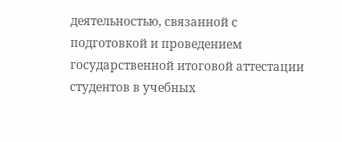деятельностью, связанной с подготовкой и проведением государственной итоговой аттестации студентов в учебных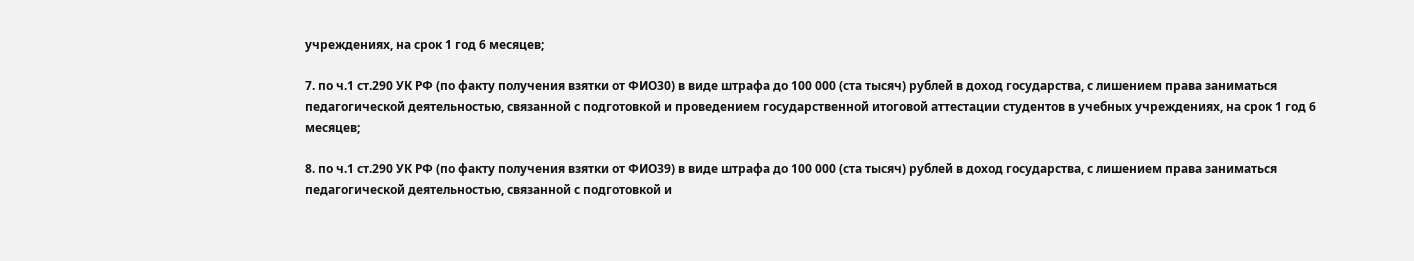учреждениях, на срок 1 год 6 месяцев;

7. по ч.1 ст.290 УК РФ (по факту получения взятки от ФИО30) в виде штрафа до 100 000 (ста тысяч) рублей в доход государства, с лишением права заниматься педагогической деятельностью, связанной с подготовкой и проведением государственной итоговой аттестации студентов в учебных учреждениях, на срок 1 год 6 месяцев;

8. по ч.1 ст.290 УК РФ (по факту получения взятки от ФИО39) в виде штрафа до 100 000 (ста тысяч) рублей в доход государства, с лишением права заниматься педагогической деятельностью, связанной с подготовкой и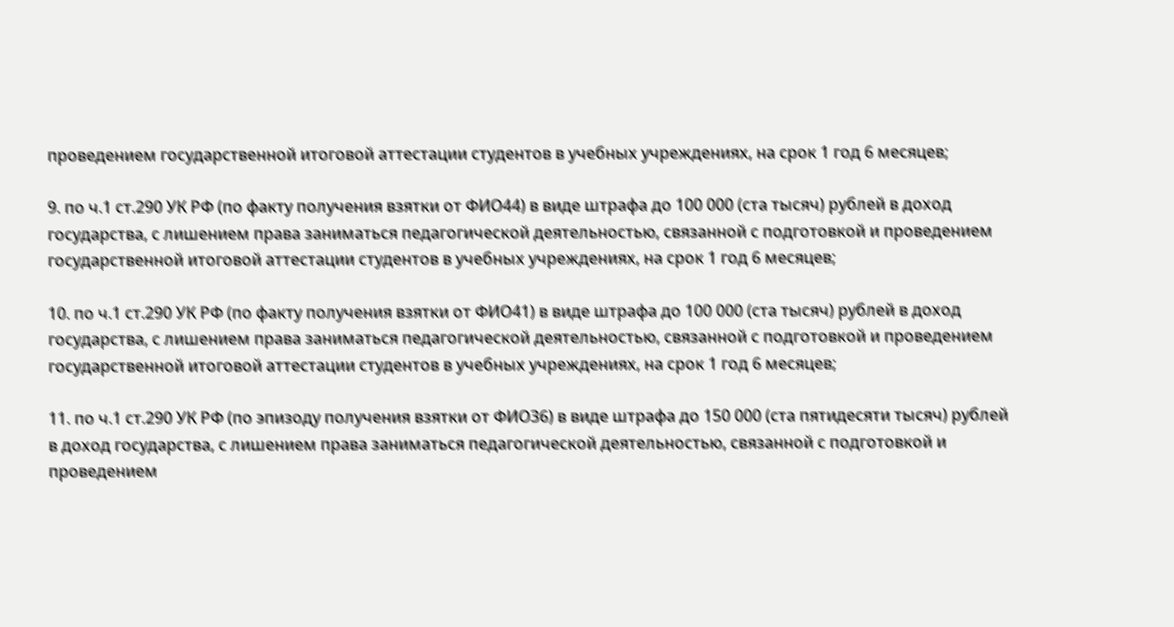проведением государственной итоговой аттестации студентов в учебных учреждениях, на срок 1 год 6 месяцев;

9. по ч.1 ст.290 УК РФ (по факту получения взятки от ФИО44) в виде штрафа до 100 000 (ста тысяч) рублей в доход государства, с лишением права заниматься педагогической деятельностью, связанной с подготовкой и проведением государственной итоговой аттестации студентов в учебных учреждениях, на срок 1 год 6 месяцев;

10. по ч.1 ст.290 УК РФ (по факту получения взятки от ФИО41) в виде штрафа до 100 000 (ста тысяч) рублей в доход государства, с лишением права заниматься педагогической деятельностью, связанной с подготовкой и проведением государственной итоговой аттестации студентов в учебных учреждениях, на срок 1 год 6 месяцев;

11. по ч.1 ст.290 УК РФ (по эпизоду получения взятки от ФИО36) в виде штрафа до 150 000 (ста пятидесяти тысяч) рублей в доход государства, с лишением права заниматься педагогической деятельностью, связанной с подготовкой и проведением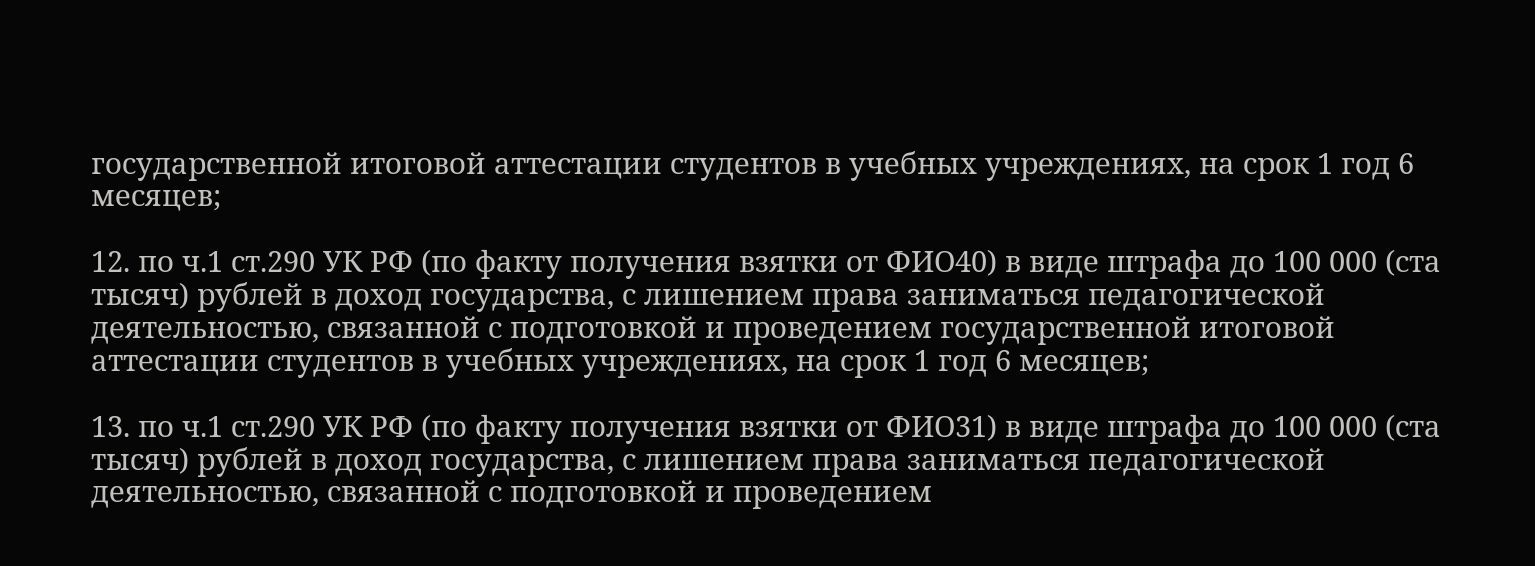государственной итоговой аттестации студентов в учебных учреждениях, на срок 1 год 6 месяцев;

12. по ч.1 ст.290 УК РФ (по факту получения взятки от ФИО40) в виде штрафа до 100 000 (ста тысяч) рублей в доход государства, с лишением права заниматься педагогической деятельностью, связанной с подготовкой и проведением государственной итоговой аттестации студентов в учебных учреждениях, на срок 1 год 6 месяцев;

13. по ч.1 ст.290 УК РФ (по факту получения взятки от ФИО31) в виде штрафа до 100 000 (ста тысяч) рублей в доход государства, с лишением права заниматься педагогической деятельностью, связанной с подготовкой и проведением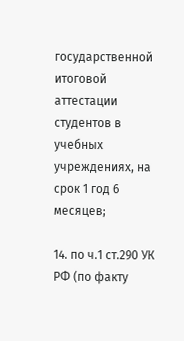государственной итоговой аттестации студентов в учебных учреждениях, на срок 1 год 6 месяцев;

14. по ч.1 ст.290 УК РФ (по факту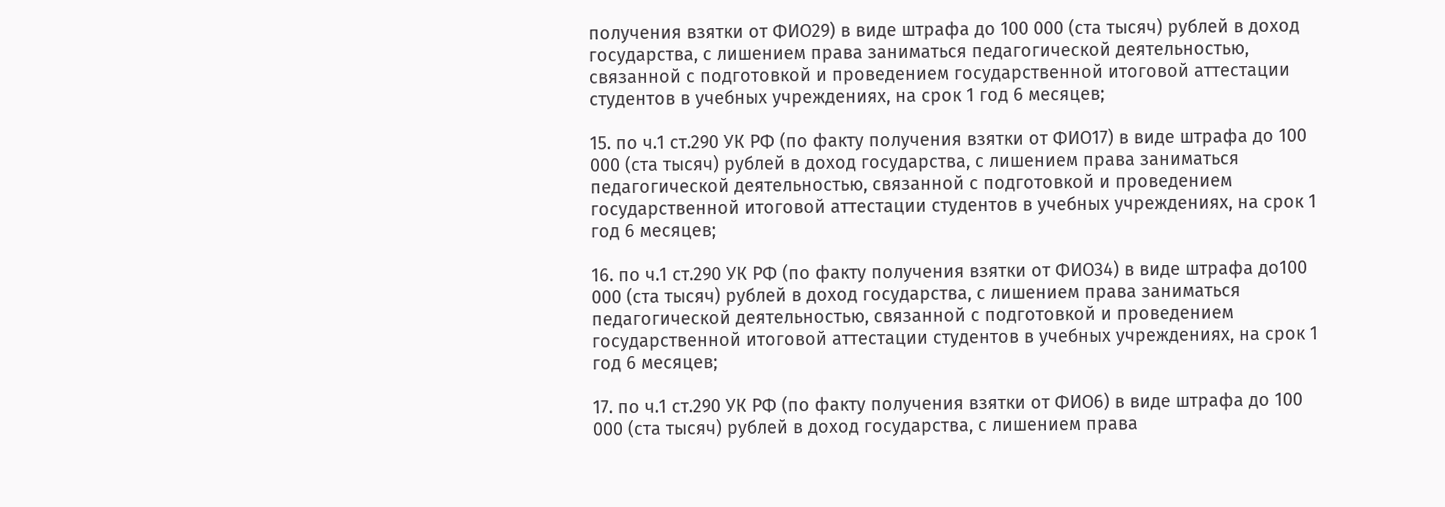получения взятки от ФИО29) в виде штрафа до 100 000 (ста тысяч) рублей в доход государства, с лишением права заниматься педагогической деятельностью, связанной с подготовкой и проведением государственной итоговой аттестации студентов в учебных учреждениях, на срок 1 год 6 месяцев;

15. по ч.1 ст.290 УК РФ (по факту получения взятки от ФИО17) в виде штрафа до 100 000 (ста тысяч) рублей в доход государства, с лишением права заниматься педагогической деятельностью, связанной с подготовкой и проведением государственной итоговой аттестации студентов в учебных учреждениях, на срок 1 год 6 месяцев;

16. по ч.1 ст.290 УК РФ (по факту получения взятки от ФИО34) в виде штрафа до100 000 (ста тысяч) рублей в доход государства, с лишением права заниматься педагогической деятельностью, связанной с подготовкой и проведением государственной итоговой аттестации студентов в учебных учреждениях, на срок 1 год 6 месяцев;

17. по ч.1 ст.290 УК РФ (по факту получения взятки от ФИО6) в виде штрафа до 100 000 (ста тысяч) рублей в доход государства, с лишением права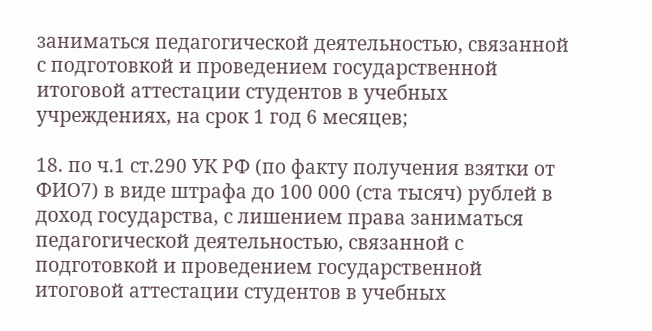заниматься педагогической деятельностью, связанной с подготовкой и проведением государственной итоговой аттестации студентов в учебных учреждениях, на срок 1 год 6 месяцев;

18. по ч.1 ст.290 УК РФ (по факту получения взятки от ФИО7) в виде штрафа до 100 000 (ста тысяч) рублей в доход государства, с лишением права заниматься педагогической деятельностью, связанной с подготовкой и проведением государственной итоговой аттестации студентов в учебных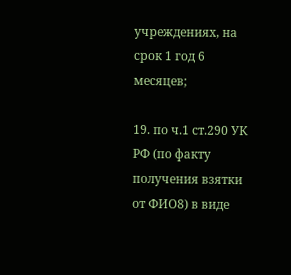учреждениях, на срок 1 год 6 месяцев;

19. по ч.1 ст.290 УК РФ (по факту получения взятки от ФИО8) в виде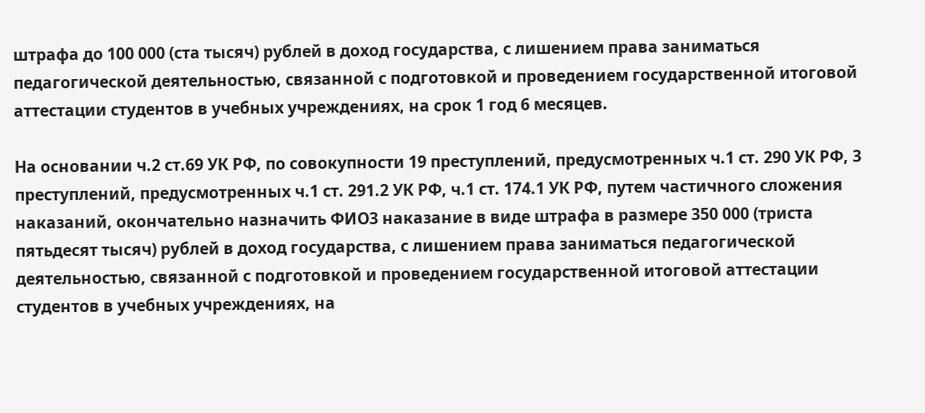штрафа до 100 000 (ста тысяч) рублей в доход государства, с лишением права заниматься педагогической деятельностью, связанной с подготовкой и проведением государственной итоговой аттестации студентов в учебных учреждениях, на срок 1 год 6 месяцев.

На основании ч.2 ст.69 УК РФ, по совокупности 19 преступлений, предусмотренных ч.1 ст. 290 УК РФ, 3 преступлений, предусмотренных ч.1 ст. 291.2 УК РФ, ч.1 ст. 174.1 УК РФ, путем частичного сложения наказаний, окончательно назначить ФИО3 наказание в виде штрафа в размере 350 000 (триста пятьдесят тысяч) рублей в доход государства, с лишением права заниматься педагогической деятельностью, связанной с подготовкой и проведением государственной итоговой аттестации студентов в учебных учреждениях, на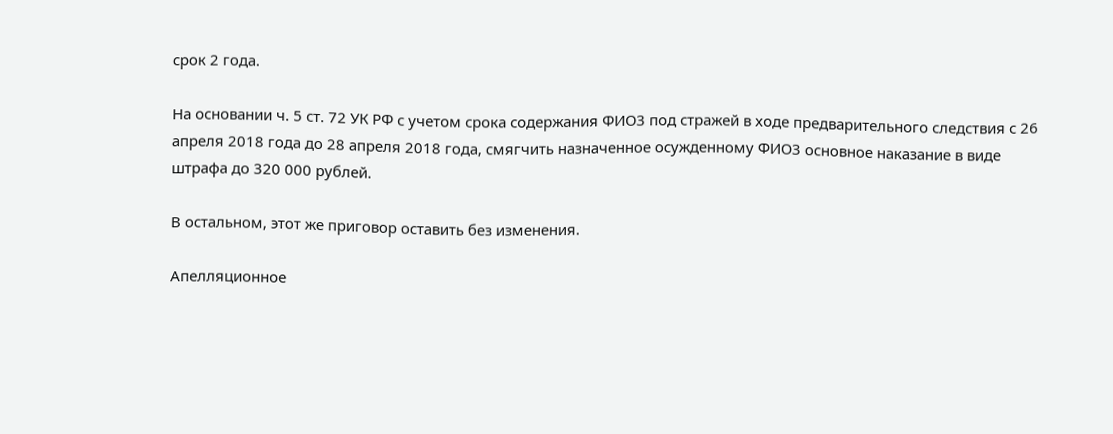срок 2 года.

На основании ч. 5 ст. 72 УК РФ с учетом срока содержания ФИО3 под стражей в ходе предварительного следствия с 26 апреля 2018 года до 28 апреля 2018 года, смягчить назначенное осужденному ФИО3 основное наказание в виде штрафа до 320 000 рублей.

В остальном, этот же приговор оставить без изменения.

Апелляционное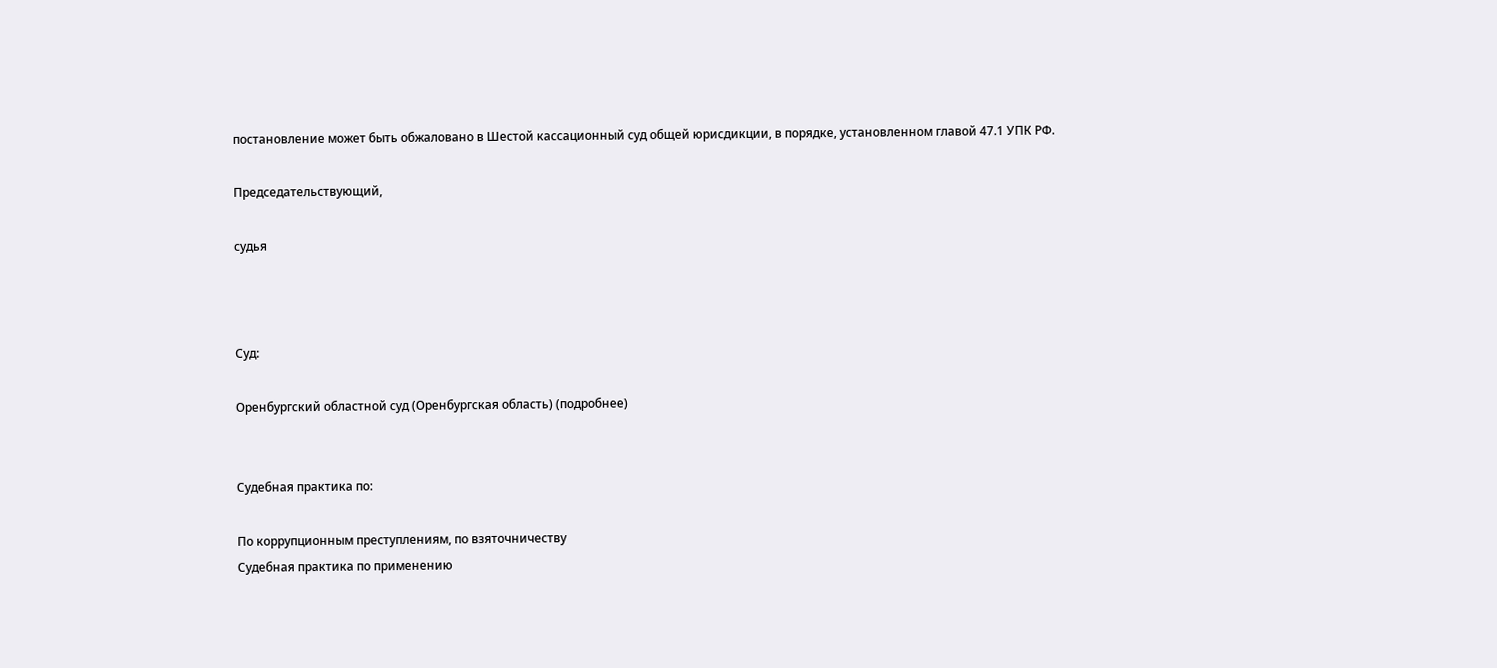постановление может быть обжаловано в Шестой кассационный суд общей юрисдикции, в порядке, установленном главой 47.1 УПК РФ.

Председательствующий,

судья



Суд:

Оренбургский областной суд (Оренбургская область) (подробнее)


Судебная практика по:

По коррупционным преступлениям, по взяточничеству
Судебная практика по применению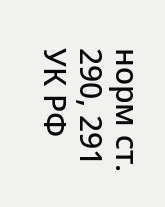норм ст. 290, 291 УК РФ